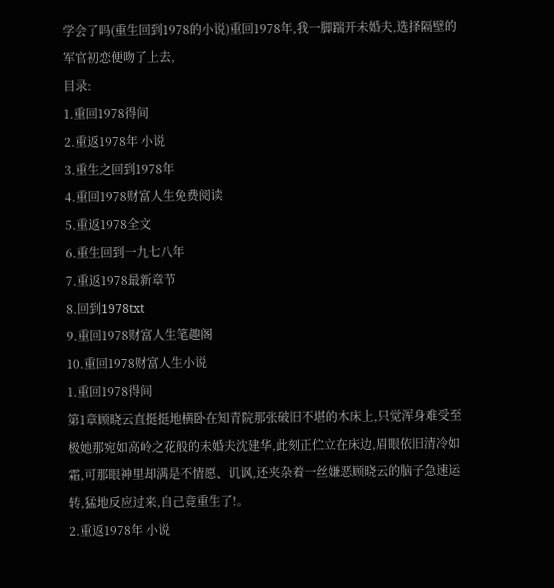学会了吗(重生回到1978的小说)重回1978年,我一脚踹开未婚夫,选择隔壁的军官初恋便吻了上去,
目录:
1.重回1978得间
2.重返1978年 小说
3.重生之回到1978年
4.重回1978财富人生免费阅读
5.重返1978全文
6.重生回到一九七八年
7.重返1978最新章节
8.回到1978txt
9.重回1978财富人生笔趣阁
10.重回1978财富人生小说
1.重回1978得间
第1章顾晓云直挺挺地横卧在知青院那张破旧不堪的木床上,只觉浑身难受至极她那宛如高岭之花般的未婚夫沈建华,此刻正伫立在床边,眉眼依旧清冷如霜,可那眼神里却满是不情愿、讥讽,还夹杂着一丝嫌恶顾晓云的脑子急速运转,猛地反应过来,自己竟重生了!。
2.重返1978年 小说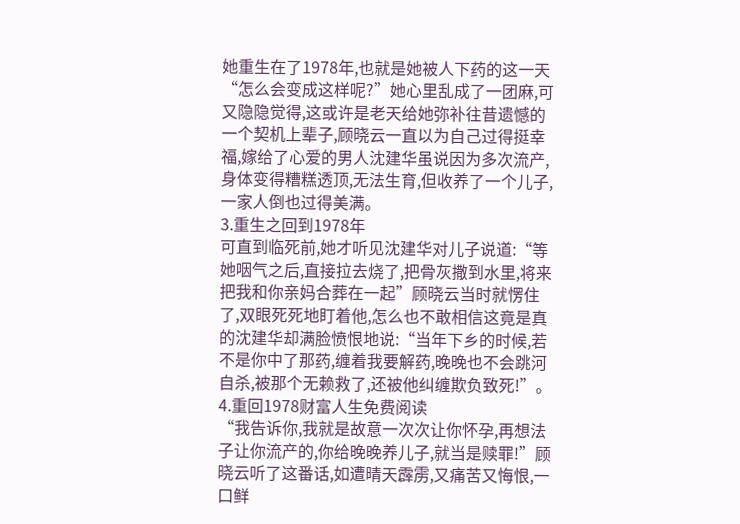她重生在了1978年,也就是她被人下药的这一天“怎么会变成这样呢?”她心里乱成了一团麻,可又隐隐觉得,这或许是老天给她弥补往昔遗憾的一个契机上辈子,顾晓云一直以为自己过得挺幸福,嫁给了心爱的男人沈建华虽说因为多次流产,身体变得糟糕透顶,无法生育,但收养了一个儿子,一家人倒也过得美满。
3.重生之回到1978年
可直到临死前,她才听见沈建华对儿子说道:“等她咽气之后,直接拉去烧了,把骨灰撒到水里,将来把我和你亲妈合葬在一起”顾晓云当时就愣住了,双眼死死地盯着他,怎么也不敢相信这竟是真的沈建华却满脸愤恨地说:“当年下乡的时候,若不是你中了那药,缠着我要解药,晚晚也不会跳河自杀,被那个无赖救了,还被他纠缠欺负致死!”。
4.重回1978财富人生免费阅读
“我告诉你,我就是故意一次次让你怀孕,再想法子让你流产的,你给晚晚养儿子,就当是赎罪!”顾晓云听了这番话,如遭晴天霹雳,又痛苦又悔恨,一口鲜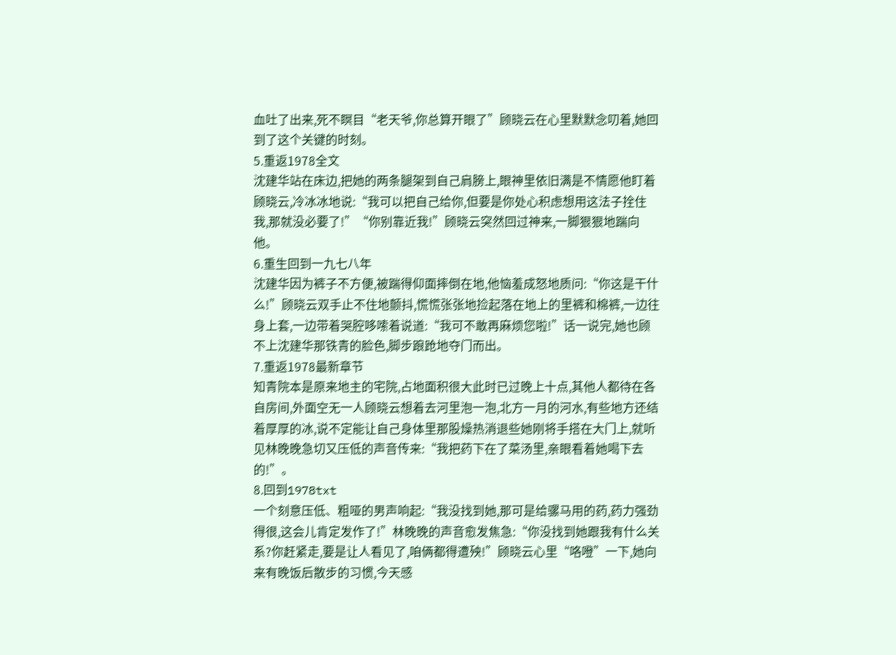血吐了出来,死不瞑目“老天爷,你总算开眼了”顾晓云在心里默默念叨着,她回到了这个关键的时刻。
5.重返1978全文
沈建华站在床边,把她的两条腿架到自己肩膀上,眼神里依旧满是不情愿他盯着顾晓云,冷冰冰地说:“我可以把自己给你,但要是你处心积虑想用这法子拴住我,那就没必要了!”“你别靠近我!”顾晓云突然回过神来,一脚狠狠地踹向他。
6.重生回到一九七八年
沈建华因为裤子不方便,被踹得仰面摔倒在地,他恼羞成怒地质问:“你这是干什么!”顾晓云双手止不住地颤抖,慌慌张张地捡起落在地上的里裤和棉裤,一边往身上套,一边带着哭腔哆嗦着说道:“我可不敢再麻烦您啦!”话一说完,她也顾不上沈建华那铁青的脸色,脚步踉跄地夺门而出。
7.重返1978最新章节
知青院本是原来地主的宅院,占地面积很大此时已过晚上十点,其他人都待在各自房间,外面空无一人顾晓云想着去河里泡一泡,北方一月的河水,有些地方还结着厚厚的冰,说不定能让自己身体里那股燥热消退些她刚将手搭在大门上,就听见林晚晚急切又压低的声音传来:“我把药下在了菜汤里,亲眼看着她喝下去的!”。
8.回到1978txt
一个刻意压低、粗哑的男声响起:“我没找到她,那可是给骡马用的药,药力强劲得很,这会儿肯定发作了!”林晚晚的声音愈发焦急:“你没找到她跟我有什么关系?你赶紧走,要是让人看见了,咱俩都得遭殃!”顾晓云心里“咯噔”一下,她向来有晚饭后散步的习惯,今天感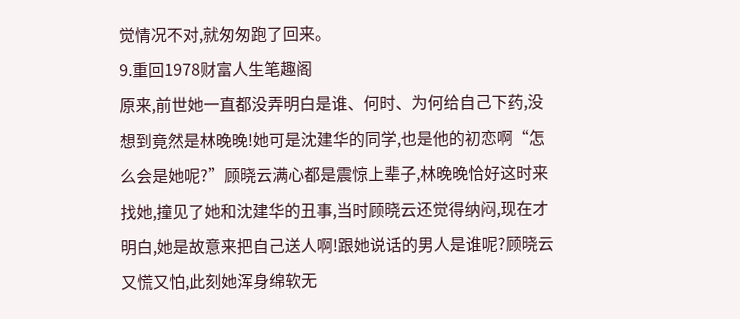觉情况不对,就匆匆跑了回来。
9.重回1978财富人生笔趣阁
原来,前世她一直都没弄明白是谁、何时、为何给自己下药,没想到竟然是林晚晚!她可是沈建华的同学,也是他的初恋啊“怎么会是她呢?”顾晓云满心都是震惊上辈子,林晚晚恰好这时来找她,撞见了她和沈建华的丑事,当时顾晓云还觉得纳闷,现在才明白,她是故意来把自己送人啊!跟她说话的男人是谁呢?顾晓云又慌又怕,此刻她浑身绵软无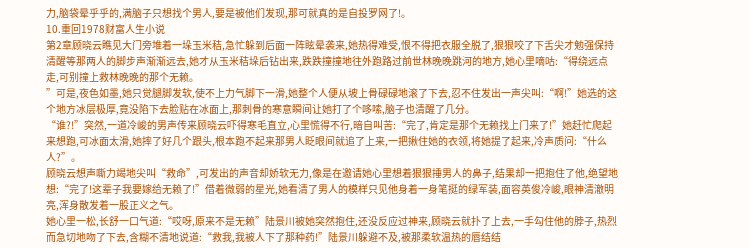力,脑袋晕乎乎的,满脑子只想找个男人,要是被他们发现,那可就真的是自投罗网了!。
10.重回1978财富人生小说
第2章顾晓云瞧见大门旁堆着一垛玉米秸,急忙躲到后面一阵眩晕袭来,她热得难受,恨不得把衣服全脱了,狠狠咬了下舌尖才勉强保持清醒等那两人的脚步声渐渐远去,她才从玉米秸垛后钻出来,跌跌撞撞地往外跑路过前世林晚晚跳河的地方,她心里嘀咕:“得绕远点走,可别撞上救林晚晚的那个无赖。
”可是,夜色如墨,她只觉腿脚发软,使不上力气脚下一滑,她整个人便从坡上骨碌碌地滚了下去,忍不住发出一声尖叫:“啊!”她选的这个地方冰层极厚,竟没陷下去脸贴在冰面上,那刺骨的寒意瞬间让她打了个哆嗦,脑子也清醒了几分。
“谁?!”突然,一道冷峻的男声传来顾晓云吓得寒毛直立,心里慌得不行,暗自叫苦:“完了,肯定是那个无赖找上门来了!”她赶忙爬起来想跑,可冰面太滑,她摔了好几个跟头,根本跑不起来那男人眨眼间就追了上来,一把揪住她的衣领,将她提了起来,冷声质问:“什么人?”。
顾晓云想声嘶力竭地尖叫“救命”,可发出的声音却娇软无力,像是在邀请她心里想着狠狠捶男人的鼻子,结果却一把抱住了他,绝望地想:“完了!这辈子我要嫁给无赖了!”借着微弱的星光,她看清了男人的模样只见他身着一身笔挺的绿军装,面容英俊冷峻,眼神清澈明亮,浑身散发着一股正义之气。
她心里一松,长舒一口气道:“哎呀,原来不是无赖”陆景川被她突然抱住,还没反应过神来,顾晓云就扑了上去,一手勾住他的脖子,热烈而急切地吻了下去,含糊不清地说道:“救我,我被人下了那种药!”陆景川躲避不及,被那柔软温热的唇结结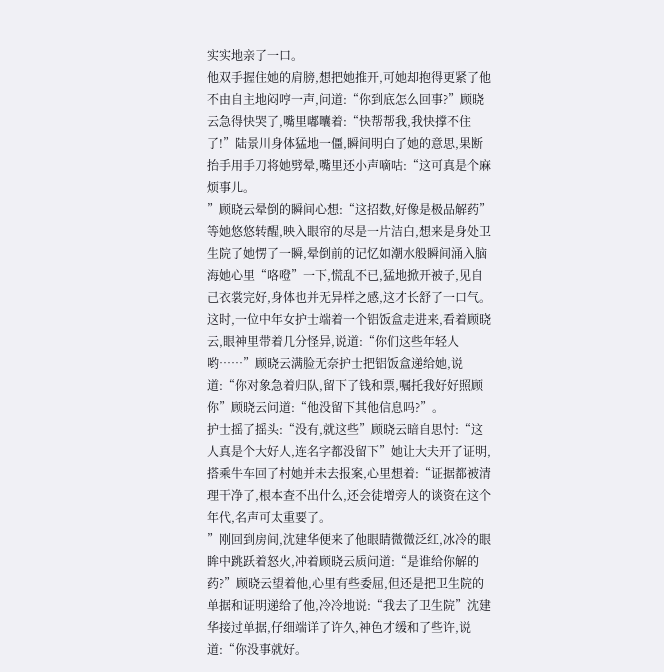实实地亲了一口。
他双手握住她的肩膀,想把她推开,可她却抱得更紧了他不由自主地闷哼一声,问道:“你到底怎么回事?”顾晓云急得快哭了,嘴里嘟囔着:“快帮帮我,我快撑不住了!”陆景川身体猛地一僵,瞬间明白了她的意思,果断抬手用手刀将她劈晕,嘴里还小声嘀咕:“这可真是个麻烦事儿。
”顾晓云晕倒的瞬间心想:“这招数,好像是极品解药”等她悠悠转醒,映入眼帘的尽是一片洁白,想来是身处卫生院了她愣了一瞬,晕倒前的记忆如潮水般瞬间涌入脑海她心里“咯噔”一下,慌乱不已,猛地掀开被子,见自己衣裳完好,身体也并无异样之感,这才长舒了一口气。
这时,一位中年女护士端着一个铝饭盒走进来,看着顾晓云,眼神里带着几分怪异,说道:“你们这些年轻人哟……”顾晓云满脸无奈护士把铝饭盒递给她,说道:“你对象急着归队,留下了钱和票,嘱托我好好照顾你”顾晓云问道:“他没留下其他信息吗?”。
护士摇了摇头:“没有,就这些”顾晓云暗自思忖:“这人真是个大好人,连名字都没留下”她让大夫开了证明,搭乘牛车回了村她并未去报案,心里想着:“证据都被清理干净了,根本查不出什么,还会徒增旁人的谈资在这个年代,名声可太重要了。
”刚回到房间,沈建华便来了他眼睛微微泛红,冰冷的眼眸中跳跃着怒火,冲着顾晓云质问道:“是谁给你解的药?”顾晓云望着他,心里有些委屈,但还是把卫生院的单据和证明递给了他,冷冷地说:“我去了卫生院”沈建华接过单据,仔细端详了许久,神色才缓和了些许,说道:“你没事就好。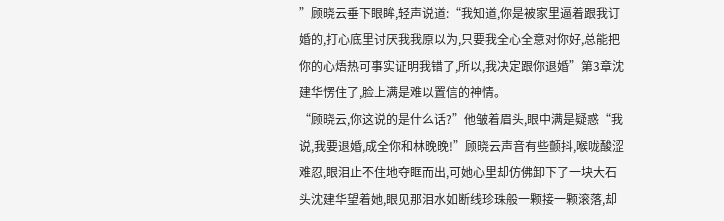”顾晓云垂下眼眸,轻声说道:“我知道,你是被家里逼着跟我订婚的,打心底里讨厌我我原以为,只要我全心全意对你好,总能把你的心焐热可事实证明我错了,所以,我决定跟你退婚”第3章沈建华愣住了,脸上满是难以置信的神情。
“顾晓云,你这说的是什么话?”他皱着眉头,眼中满是疑惑“我说,我要退婚,成全你和林晚晚!”顾晓云声音有些颤抖,喉咙酸涩难忍,眼泪止不住地夺眶而出,可她心里却仿佛卸下了一块大石头沈建华望着她,眼见那泪水如断线珍珠般一颗接一颗滚落,却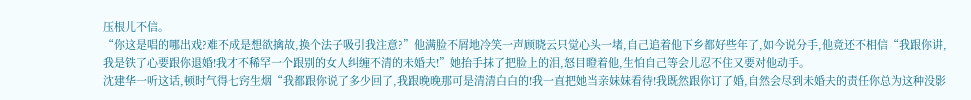压根儿不信。
“你这是唱的哪出戏?难不成是想欲擒故,换个法子吸引我注意?”他满脸不屑地冷笑一声顾晓云只觉心头一堵,自己追着他下乡都好些年了,如今说分手,他竟还不相信“我跟你讲,我是铁了心要跟你退婚!我才不稀罕一个跟别的女人纠缠不清的未婚夫!”她抬手抹了把脸上的泪,怒目瞪着他,生怕自己等会儿忍不住又要对他动手。
沈建华一听这话,顿时气得七窍生烟“我都跟你说了多少回了,我跟晚晚那可是清清白白的!我一直把她当亲妹妹看待!我既然跟你订了婚,自然会尽到未婚夫的责任你总为这种没影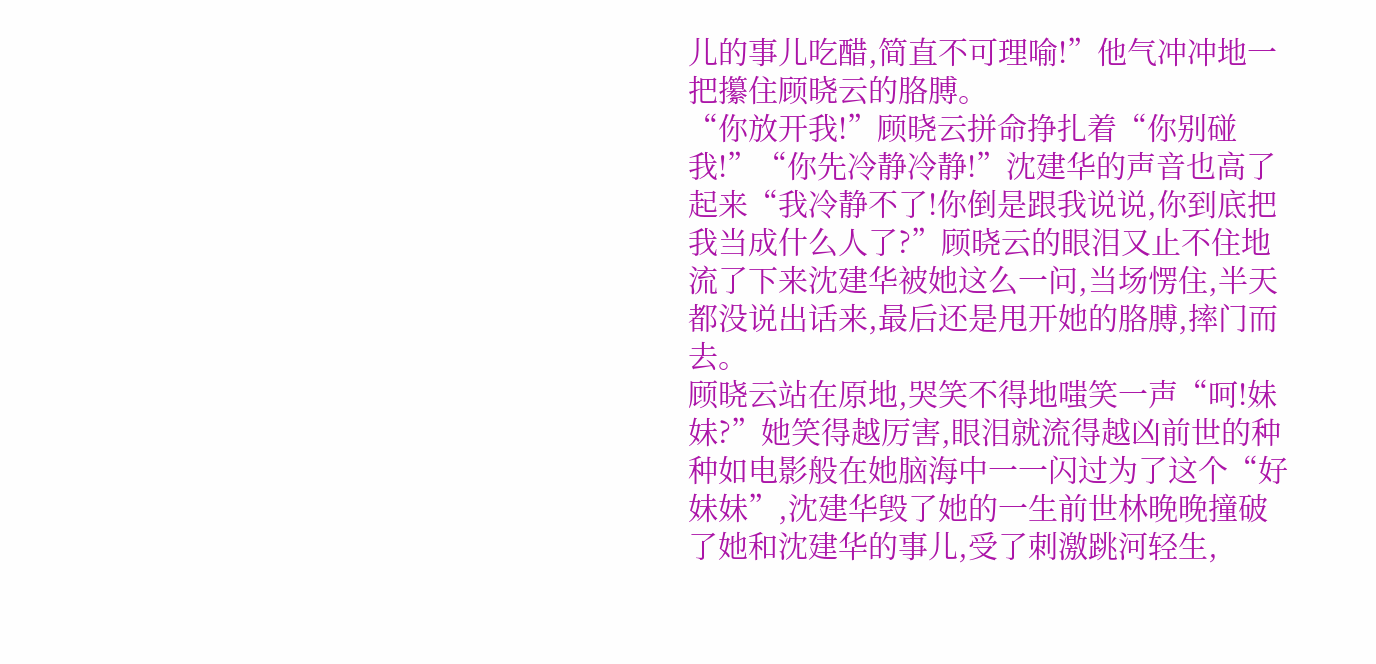儿的事儿吃醋,简直不可理喻!”他气冲冲地一把攥住顾晓云的胳膊。
“你放开我!”顾晓云拼命挣扎着“你别碰我!”“你先冷静冷静!”沈建华的声音也高了起来“我冷静不了!你倒是跟我说说,你到底把我当成什么人了?”顾晓云的眼泪又止不住地流了下来沈建华被她这么一问,当场愣住,半天都没说出话来,最后还是甩开她的胳膊,摔门而去。
顾晓云站在原地,哭笑不得地嗤笑一声“呵!妹妹?”她笑得越厉害,眼泪就流得越凶前世的种种如电影般在她脑海中一一闪过为了这个“好妹妹”,沈建华毁了她的一生前世林晚晚撞破了她和沈建华的事儿,受了刺激跳河轻生,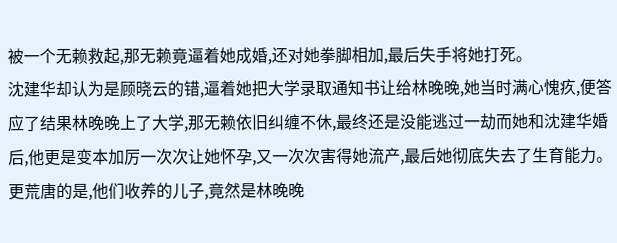被一个无赖救起,那无赖竟逼着她成婚,还对她拳脚相加,最后失手将她打死。
沈建华却认为是顾晓云的错,逼着她把大学录取通知书让给林晚晚,她当时满心愧疚,便答应了结果林晚晚上了大学,那无赖依旧纠缠不休,最终还是没能逃过一劫而她和沈建华婚后,他更是变本加厉一次次让她怀孕,又一次次害得她流产,最后她彻底失去了生育能力。
更荒唐的是,他们收养的儿子,竟然是林晚晚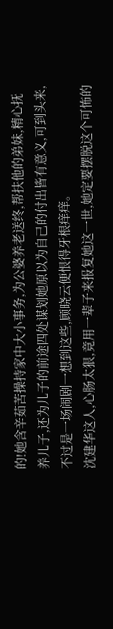的!她含辛茹苦操持家中大小事务,为公婆养老送终,帮扶他的弟妹,精心抚养儿子,还为儿子的前途四处谋划她原以为自己的付出皆有意义,可到头来,不过是一场闹剧一想到这些,顾晓云便恨得牙根痒痒。
沈建华这人,心肠太狠,竟用一辈子来报复她这一世,她定要摆脱这个可怖的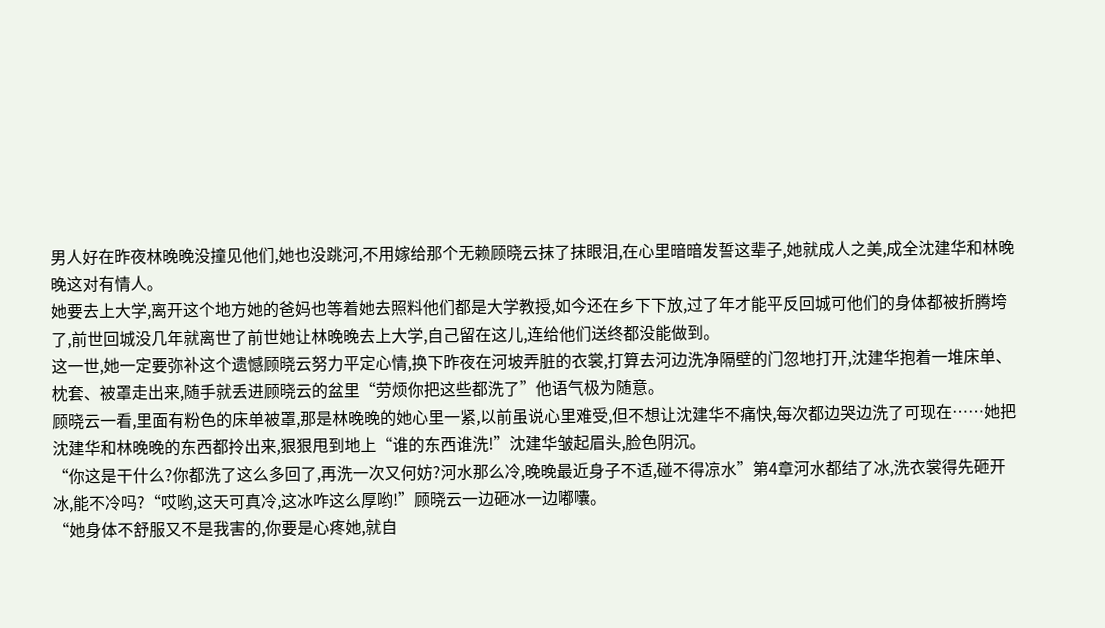男人好在昨夜林晚晚没撞见他们,她也没跳河,不用嫁给那个无赖顾晓云抹了抹眼泪,在心里暗暗发誓这辈子,她就成人之美,成全沈建华和林晚晚这对有情人。
她要去上大学,离开这个地方她的爸妈也等着她去照料他们都是大学教授,如今还在乡下下放,过了年才能平反回城可他们的身体都被折腾垮了,前世回城没几年就离世了前世她让林晚晚去上大学,自己留在这儿,连给他们送终都没能做到。
这一世,她一定要弥补这个遗憾顾晓云努力平定心情,换下昨夜在河坡弄脏的衣裳,打算去河边洗净隔壁的门忽地打开,沈建华抱着一堆床单、枕套、被罩走出来,随手就丢进顾晓云的盆里“劳烦你把这些都洗了”他语气极为随意。
顾晓云一看,里面有粉色的床单被罩,那是林晚晚的她心里一紧,以前虽说心里难受,但不想让沈建华不痛快,每次都边哭边洗了可现在……她把沈建华和林晚晚的东西都拎出来,狠狠甩到地上“谁的东西谁洗!”沈建华皱起眉头,脸色阴沉。
“你这是干什么?你都洗了这么多回了,再洗一次又何妨?河水那么冷,晚晚最近身子不适,碰不得凉水”第4章河水都结了冰,洗衣裳得先砸开冰,能不冷吗?“哎哟,这天可真冷,这冰咋这么厚哟!”顾晓云一边砸冰一边嘟囔。
“她身体不舒服又不是我害的,你要是心疼她,就自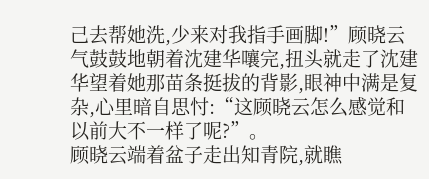己去帮她洗,少来对我指手画脚!”顾晓云气鼓鼓地朝着沈建华嚷完,扭头就走了沈建华望着她那苗条挺拔的背影,眼神中满是复杂,心里暗自思忖:“这顾晓云怎么感觉和以前大不一样了呢?”。
顾晓云端着盆子走出知青院,就瞧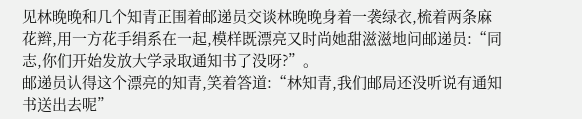见林晚晚和几个知青正围着邮递员交谈林晚晚身着一袭绿衣,梳着两条麻花辫,用一方花手绢系在一起,模样既漂亮又时尚她甜滋滋地问邮递员:“同志,你们开始发放大学录取通知书了没呀?”。
邮递员认得这个漂亮的知青,笑着答道:“林知青,我们邮局还没听说有通知书送出去呢”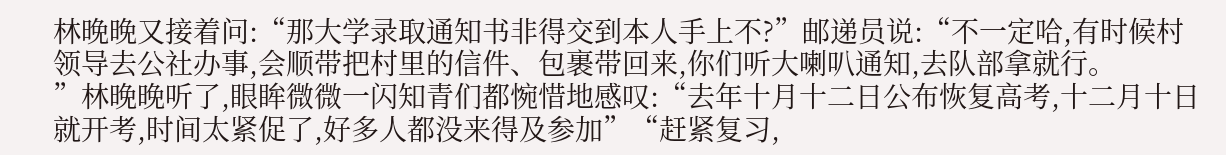林晚晚又接着问:“那大学录取通知书非得交到本人手上不?”邮递员说:“不一定哈,有时候村领导去公社办事,会顺带把村里的信件、包裹带回来,你们听大喇叭通知,去队部拿就行。
”林晚晚听了,眼眸微微一闪知青们都惋惜地感叹:“去年十月十二日公布恢复高考,十二月十日就开考,时间太紧促了,好多人都没来得及参加”“赶紧复习,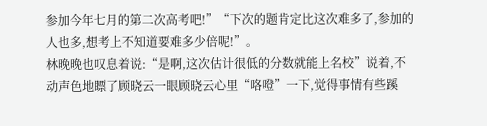参加今年七月的第二次高考吧!”“下次的题肯定比这次难多了,参加的人也多,想考上不知道要难多少倍呢!”。
林晚晚也叹息着说:“是啊,这次估计很低的分数就能上名校”说着,不动声色地瞟了顾晓云一眼顾晓云心里“咯噔”一下,觉得事情有些蹊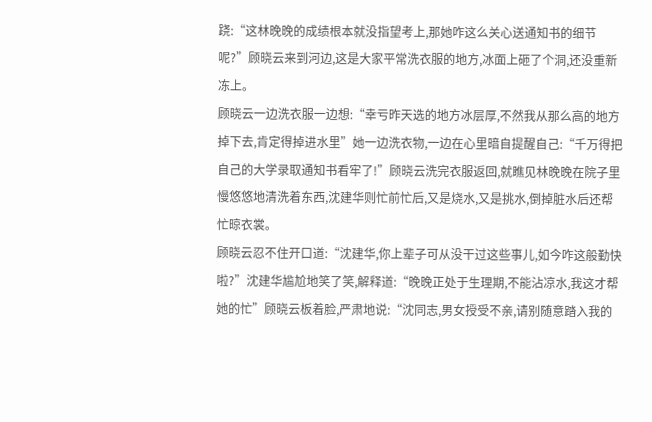跷:“这林晚晚的成绩根本就没指望考上,那她咋这么关心送通知书的细节呢?”顾晓云来到河边,这是大家平常洗衣服的地方,冰面上砸了个洞,还没重新冻上。
顾晓云一边洗衣服一边想:“幸亏昨天选的地方冰层厚,不然我从那么高的地方掉下去,肯定得掉进水里”她一边洗衣物,一边在心里暗自提醒自己:“千万得把自己的大学录取通知书看牢了!”顾晓云洗完衣服返回,就瞧见林晚晚在院子里慢悠悠地清洗着东西,沈建华则忙前忙后,又是烧水,又是挑水,倒掉脏水后还帮忙晾衣裳。
顾晓云忍不住开口道:“沈建华,你上辈子可从没干过这些事儿,如今咋这般勤快啦?”沈建华尴尬地笑了笑,解释道:“晚晚正处于生理期,不能沾凉水,我这才帮她的忙”顾晓云板着脸,严肃地说:“沈同志,男女授受不亲,请别随意踏入我的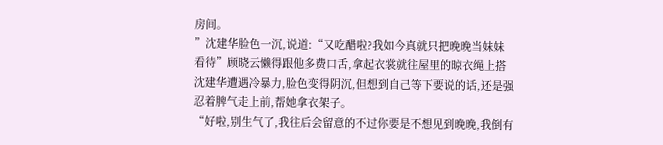房间。
”沈建华脸色一沉,说道:“又吃醋啦?我如今真就只把晚晚当妹妹看待”顾晓云懒得跟他多费口舌,拿起衣裳就往屋里的晾衣绳上搭沈建华遭遇冷暴力,脸色变得阴沉,但想到自己等下要说的话,还是强忍着脾气走上前,帮她拿衣架子。
“好啦,别生气了,我往后会留意的不过你要是不想见到晚晚,我倒有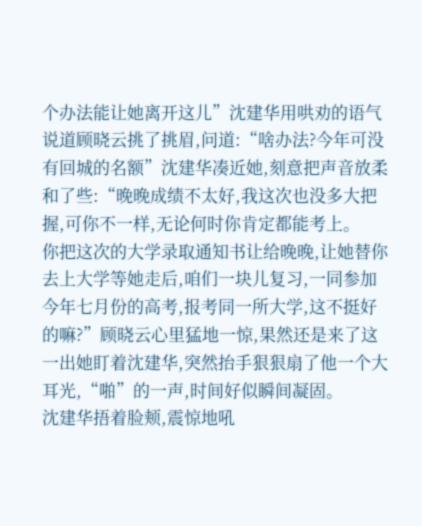个办法能让她离开这儿”沈建华用哄劝的语气说道顾晓云挑了挑眉,问道:“啥办法?今年可没有回城的名额”沈建华凑近她,刻意把声音放柔和了些:“晚晚成绩不太好,我这次也没多大把握,可你不一样,无论何时你肯定都能考上。
你把这次的大学录取通知书让给晚晚,让她替你去上大学等她走后,咱们一块儿复习,一同参加今年七月份的高考,报考同一所大学,这不挺好的嘛?”顾晓云心里猛地一惊,果然还是来了这一出她盯着沈建华,突然抬手狠狠扇了他一个大耳光,“啪”的一声,时间好似瞬间凝固。
沈建华捂着脸颊,震惊地吼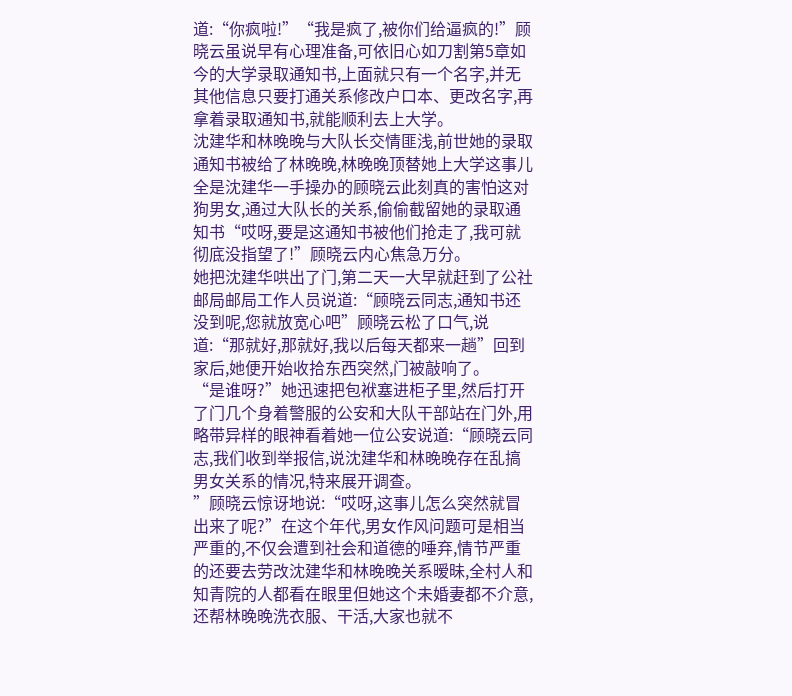道:“你疯啦!”“我是疯了,被你们给逼疯的!”顾晓云虽说早有心理准备,可依旧心如刀割第5章如今的大学录取通知书,上面就只有一个名字,并无其他信息只要打通关系修改户口本、更改名字,再拿着录取通知书,就能顺利去上大学。
沈建华和林晚晚与大队长交情匪浅,前世她的录取通知书被给了林晚晚,林晚晚顶替她上大学这事儿全是沈建华一手操办的顾晓云此刻真的害怕这对狗男女,通过大队长的关系,偷偷截留她的录取通知书“哎呀,要是这通知书被他们抢走了,我可就彻底没指望了!”顾晓云内心焦急万分。
她把沈建华哄出了门,第二天一大早就赶到了公社邮局邮局工作人员说道:“顾晓云同志,通知书还没到呢,您就放宽心吧”顾晓云松了口气,说道:“那就好,那就好,我以后每天都来一趟”回到家后,她便开始收拾东西突然,门被敲响了。
“是谁呀?”她迅速把包袱塞进柜子里,然后打开了门几个身着警服的公安和大队干部站在门外,用略带异样的眼神看着她一位公安说道:“顾晓云同志,我们收到举报信,说沈建华和林晚晚存在乱搞男女关系的情况,特来展开调查。
”顾晓云惊讶地说:“哎呀,这事儿怎么突然就冒出来了呢?”在这个年代,男女作风问题可是相当严重的,不仅会遭到社会和道德的唾弃,情节严重的还要去劳改沈建华和林晚晚关系暧昧,全村人和知青院的人都看在眼里但她这个未婚妻都不介意,还帮林晚晚洗衣服、干活,大家也就不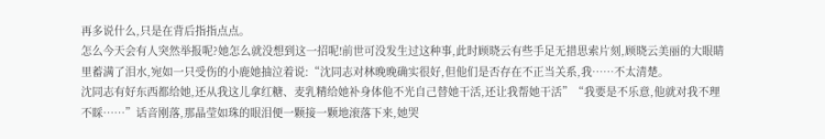再多说什么,只是在背后指指点点。
怎么今天会有人突然举报呢?她怎么就没想到这一招呢!前世可没发生过这种事,此时顾晓云有些手足无措思索片刻,顾晓云美丽的大眼睛里蓄满了泪水,宛如一只受伤的小鹿她抽泣着说:“沈同志对林晚晚确实很好,但他们是否存在不正当关系,我……不太清楚。
沈同志有好东西都给她,还从我这儿拿红糖、麦乳精给她补身体他不光自己替她干活,还让我帮她干活”“我要是不乐意,他就对我不理不睬……”话音刚落,那晶莹如珠的眼泪便一颗接一颗地滚落下来,她哭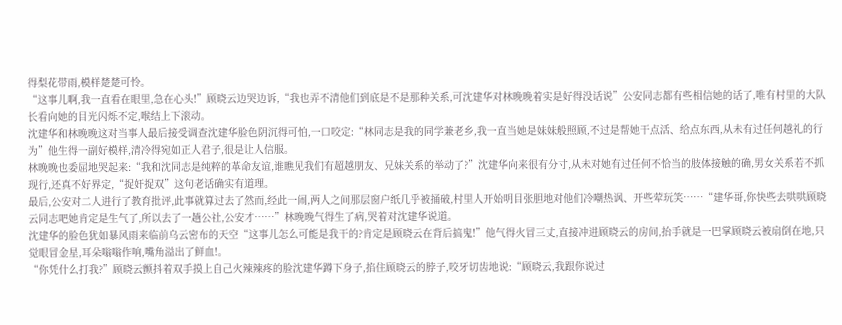得梨花带雨,模样楚楚可怜。
“这事儿啊,我一直看在眼里,急在心头!”顾晓云边哭边诉,“我也弄不清他们到底是不是那种关系,可沈建华对林晚晚着实是好得没话说”公安同志都有些相信她的话了,唯有村里的大队长看向她的目光闪烁不定,喉结上下滚动。
沈建华和林晚晚这对当事人最后接受调查沈建华脸色阴沉得可怕,一口咬定:“林同志是我的同学兼老乡,我一直当她是妹妹般照顾,不过是帮她干点活、给点东西,从未有过任何越礼的行为”他生得一副好模样,清冷得宛如正人君子,很是让人信服。
林晚晚也委屈地哭起来:“我和沈同志是纯粹的革命友谊,谁瞧见我们有超越朋友、兄妹关系的举动了?”沈建华向来很有分寸,从未对她有过任何不恰当的肢体接触的确,男女关系若不抓现行,还真不好界定,“捉奸捉双”这句老话确实有道理。
最后,公安对二人进行了教育批评,此事就算过去了然而,经此一闹,两人之间那层窗户纸几乎被捅破,村里人开始明目张胆地对他们冷嘲热讽、开些荤玩笑……“建华哥,你快些去哄哄顾晓云同志吧她肯定是生气了,所以去了一趟公社,公安才……”林晚晚气得生了病,哭着对沈建华说道。
沈建华的脸色犹如暴风雨来临前乌云密布的天空“这事儿怎么可能是我干的?肯定是顾晓云在背后搞鬼!”他气得火冒三丈,直接冲进顾晓云的房间,抬手就是一巴掌顾晓云被扇倒在地,只觉眼冒金星,耳朵嗡嗡作响,嘴角溢出了鲜血!。
“你凭什么打我?”顾晓云颤抖着双手摸上自己火辣辣疼的脸沈建华蹲下身子,掐住顾晓云的脖子,咬牙切齿地说:“顾晓云,我跟你说过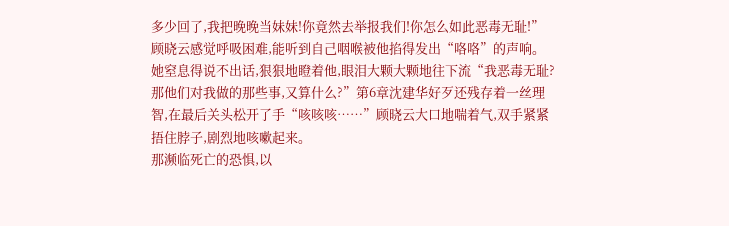多少回了,我把晚晚当妹妹!你竟然去举报我们!你怎么如此恶毒无耻!”顾晓云感觉呼吸困难,能听到自己咽喉被他掐得发出“咯咯”的声响。
她窒息得说不出话,狠狠地瞪着他,眼泪大颗大颗地往下流“我恶毒无耻?那他们对我做的那些事,又算什么?”第6章沈建华好歹还残存着一丝理智,在最后关头松开了手“咳咳咳……”顾晓云大口地喘着气,双手紧紧捂住脖子,剧烈地咳嗽起来。
那濒临死亡的恐惧,以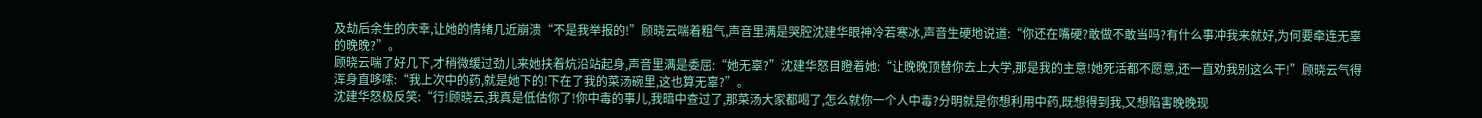及劫后余生的庆幸,让她的情绪几近崩溃“不是我举报的!”顾晓云喘着粗气,声音里满是哭腔沈建华眼神冷若寒冰,声音生硬地说道:“你还在嘴硬?敢做不敢当吗?有什么事冲我来就好,为何要牵连无辜的晚晚?”。
顾晓云喘了好几下,才稍微缓过劲儿来她扶着炕沿站起身,声音里满是委屈:“她无辜?”沈建华怒目瞪着她:“让晚晚顶替你去上大学,那是我的主意!她死活都不愿意,还一直劝我别这么干!”顾晓云气得浑身直哆嗦:“我上次中的药,就是她下的!下在了我的菜汤碗里,这也算无辜?”。
沈建华怒极反笑:“行!顾晓云,我真是低估你了!你中毒的事儿,我暗中查过了,那菜汤大家都喝了,怎么就你一个人中毒?分明就是你想利用中药,既想得到我,又想陷害晚晚现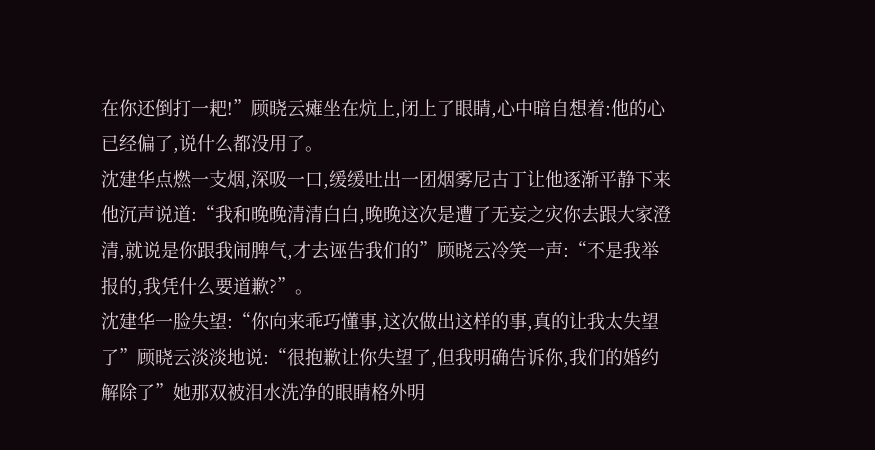在你还倒打一耙!”顾晓云瘫坐在炕上,闭上了眼睛,心中暗自想着:他的心已经偏了,说什么都没用了。
沈建华点燃一支烟,深吸一口,缓缓吐出一团烟雾尼古丁让他逐渐平静下来他沉声说道:“我和晚晚清清白白,晚晚这次是遭了无妄之灾你去跟大家澄清,就说是你跟我闹脾气,才去诬告我们的”顾晓云冷笑一声:“不是我举报的,我凭什么要道歉?”。
沈建华一脸失望:“你向来乖巧懂事,这次做出这样的事,真的让我太失望了”顾晓云淡淡地说:“很抱歉让你失望了,但我明确告诉你,我们的婚约解除了”她那双被泪水洗净的眼睛格外明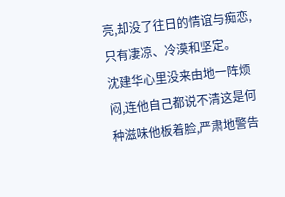亮,却没了往日的情谊与痴恋,只有凄凉、冷漠和坚定。
沈建华心里没来由地一阵烦闷,连他自己都说不清这是何种滋味他板着脸,严肃地警告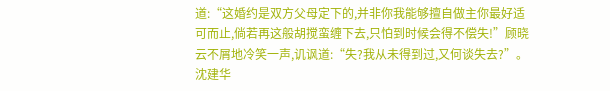道:“这婚约是双方父母定下的,并非你我能够擅自做主你最好适可而止,倘若再这般胡搅蛮缠下去,只怕到时候会得不偿失!”顾晓云不屑地冷笑一声,讥讽道:“失?我从未得到过,又何谈失去?”。
沈建华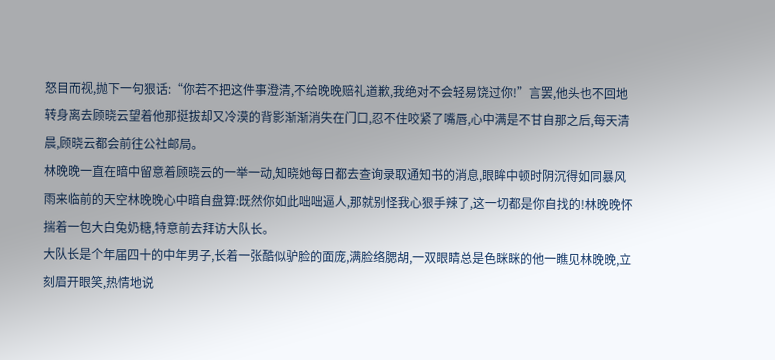怒目而视,抛下一句狠话:“你若不把这件事澄清,不给晚晚赔礼道歉,我绝对不会轻易饶过你!”言罢,他头也不回地转身离去顾晓云望着他那挺拔却又冷漠的背影渐渐消失在门口,忍不住咬紧了嘴唇,心中满是不甘自那之后,每天清晨,顾晓云都会前往公社邮局。
林晚晚一直在暗中留意着顾晓云的一举一动,知晓她每日都去查询录取通知书的消息,眼眸中顿时阴沉得如同暴风雨来临前的天空林晚晚心中暗自盘算:既然你如此咄咄逼人,那就别怪我心狠手辣了,这一切都是你自找的!林晚晚怀揣着一包大白兔奶糖,特意前去拜访大队长。
大队长是个年届四十的中年男子,长着一张酷似驴脸的面庞,满脸络腮胡,一双眼睛总是色眯眯的他一瞧见林晚晚,立刻眉开眼笑,热情地说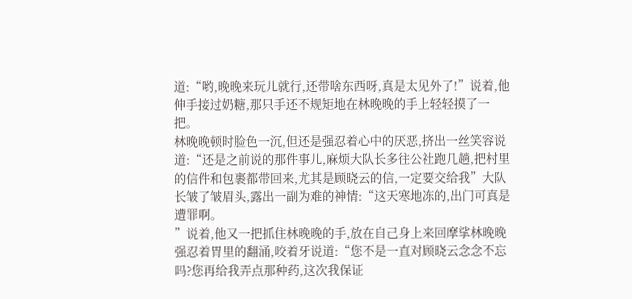道:“哟,晚晚来玩儿就行,还带啥东西呀,真是太见外了!”说着,他伸手接过奶糖,那只手还不规矩地在林晚晚的手上轻轻摸了一把。
林晚晚顿时脸色一沉,但还是强忍着心中的厌恶,挤出一丝笑容说道:“还是之前说的那件事儿,麻烦大队长多往公社跑几趟,把村里的信件和包裹都带回来,尤其是顾晓云的信,一定要交给我”大队长皱了皱眉头,露出一副为难的神情:“这天寒地冻的,出门可真是遭罪啊。
”说着,他又一把抓住林晚晚的手,放在自己身上来回摩挲林晚晚强忍着胃里的翻涌,咬着牙说道:“您不是一直对顾晓云念念不忘吗?您再给我弄点那种药,这次我保证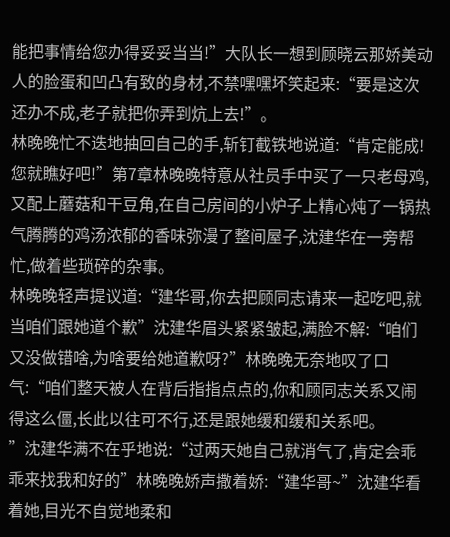能把事情给您办得妥妥当当!”大队长一想到顾晓云那娇美动人的脸蛋和凹凸有致的身材,不禁嘿嘿坏笑起来:“要是这次还办不成,老子就把你弄到炕上去!”。
林晚晚忙不迭地抽回自己的手,斩钉截铁地说道:“肯定能成!您就瞧好吧!”第7章林晚晚特意从社员手中买了一只老母鸡,又配上蘑菇和干豆角,在自己房间的小炉子上精心炖了一锅热气腾腾的鸡汤浓郁的香味弥漫了整间屋子,沈建华在一旁帮忙,做着些琐碎的杂事。
林晚晚轻声提议道:“建华哥,你去把顾同志请来一起吃吧,就当咱们跟她道个歉”沈建华眉头紧紧皱起,满脸不解:“咱们又没做错啥,为啥要给她道歉呀?”林晚晚无奈地叹了口气:“咱们整天被人在背后指指点点的,你和顾同志关系又闹得这么僵,长此以往可不行,还是跟她缓和缓和关系吧。
”沈建华满不在乎地说:“过两天她自己就消气了,肯定会乖乖来找我和好的”林晚晚娇声撒着娇:“建华哥~”沈建华看着她,目光不自觉地柔和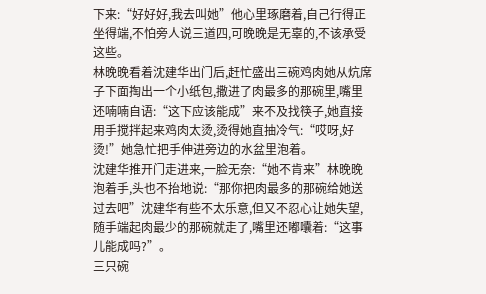下来:“好好好,我去叫她”他心里琢磨着,自己行得正坐得端,不怕旁人说三道四,可晚晚是无辜的,不该承受这些。
林晚晚看着沈建华出门后,赶忙盛出三碗鸡肉她从炕席子下面掏出一个小纸包,撒进了肉最多的那碗里,嘴里还喃喃自语:“这下应该能成”来不及找筷子,她直接用手搅拌起来鸡肉太烫,烫得她直抽冷气:“哎呀,好烫!”她急忙把手伸进旁边的水盆里泡着。
沈建华推开门走进来,一脸无奈:“她不肯来”林晚晚泡着手,头也不抬地说:“那你把肉最多的那碗给她送过去吧”沈建华有些不太乐意,但又不忍心让她失望,随手端起肉最少的那碗就走了,嘴里还嘟囔着:“这事儿能成吗?”。
三只碗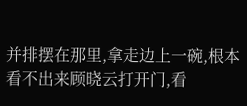并排摆在那里,拿走边上一碗,根本看不出来顾晓云打开门,看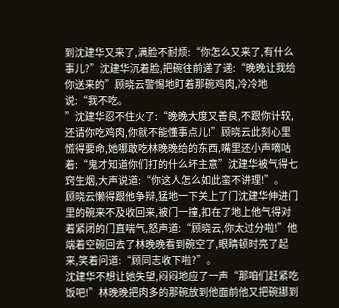到沈建华又来了,满脸不耐烦:“你怎么又来了,有什么事儿?”沈建华沉着脸,把碗往前递了递:“晚晚让我给你送来的”顾晓云警惕地盯着那碗鸡肉,冷冷地说:“我不吃。
”沈建华忍不住火了:“晚晚大度又善良,不跟你计较,还请你吃鸡肉,你就不能懂事点儿!”顾晓云此刻心里慌得要命,她哪敢吃林晚晚给的东西,嘴里还小声嘀咕着:“鬼才知道你们打的什么坏主意”沈建华被气得七窍生烟,大声说道:“你这人怎么如此蛮不讲理!”。
顾晓云懒得跟他争辩,猛地一下关上了门沈建华伸进门里的碗来不及收回来,被门一撞,扣在了地上他气得对着紧闭的门直喘气,怒声道:“顾晓云,你太过分啦!”他端着空碗回去了林晚晚看到碗空了,眼睛顿时亮了起来,笑着问道:“顾同志收下啦?”。
沈建华不想让她失望,闷闷地应了一声“那咱们赶紧吃饭吧!”林晚晚把肉多的那碗放到他面前他又把碗挪到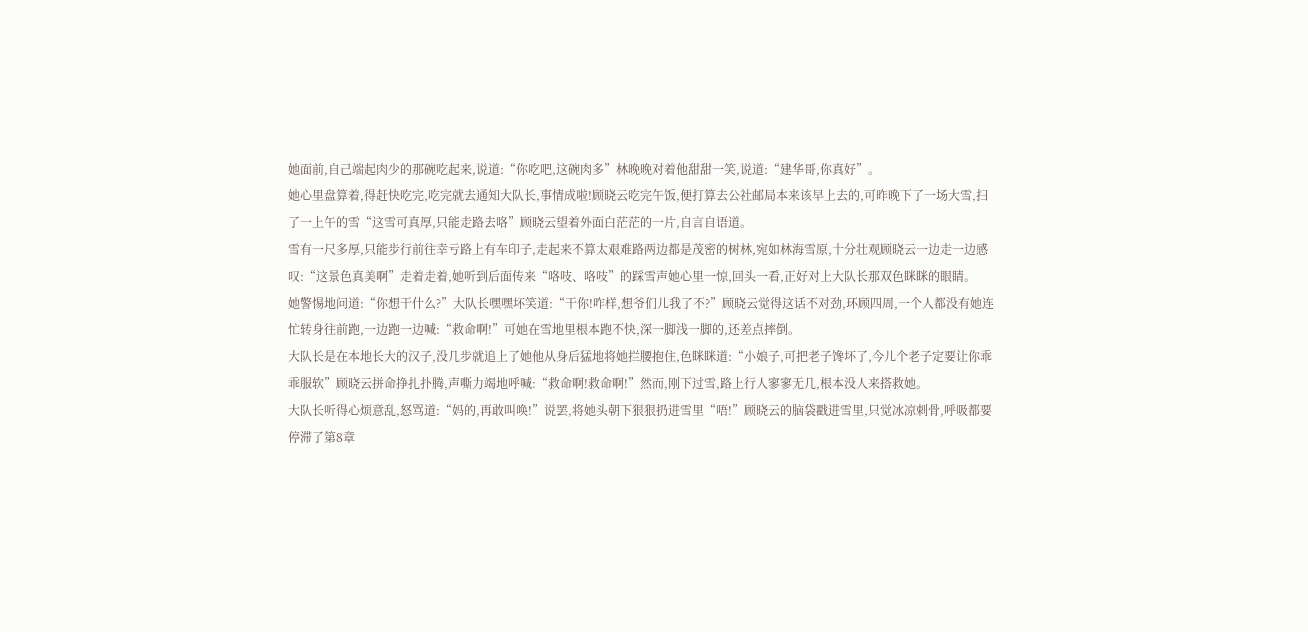她面前,自己端起肉少的那碗吃起来,说道:“你吃吧,这碗肉多”林晚晚对着他甜甜一笑,说道:“建华哥,你真好”。
她心里盘算着,得赶快吃完,吃完就去通知大队长,事情成啦!顾晓云吃完午饭,便打算去公社邮局本来该早上去的,可昨晚下了一场大雪,扫了一上午的雪“这雪可真厚,只能走路去咯”顾晓云望着外面白茫茫的一片,自言自语道。
雪有一尺多厚,只能步行前往幸亏路上有车印子,走起来不算太艰难路两边都是茂密的树林,宛如林海雪原,十分壮观顾晓云一边走一边感叹:“这景色真美啊”走着走着,她听到后面传来“咯吱、咯吱”的踩雪声她心里一惊,回头一看,正好对上大队长那双色眯眯的眼睛。
她警惕地问道:“你想干什么?”大队长嘿嘿坏笑道:“干你!咋样,想爷们儿我了不?”顾晓云觉得这话不对劲,环顾四周,一个人都没有她连忙转身往前跑,一边跑一边喊:“救命啊!”可她在雪地里根本跑不快,深一脚浅一脚的,还差点摔倒。
大队长是在本地长大的汉子,没几步就追上了她他从身后猛地将她拦腰抱住,色眯眯道:“小娘子,可把老子馋坏了,今儿个老子定要让你乖乖服软”顾晓云拼命挣扎扑腾,声嘶力竭地呼喊:“救命啊!救命啊!”然而,刚下过雪,路上行人寥寥无几,根本没人来搭救她。
大队长听得心烦意乱,怒骂道:“妈的,再敢叫唤!”说罢,将她头朝下狠狠扔进雪里“唔!”顾晓云的脑袋戳进雪里,只觉冰凉刺骨,呼吸都要停滞了第8章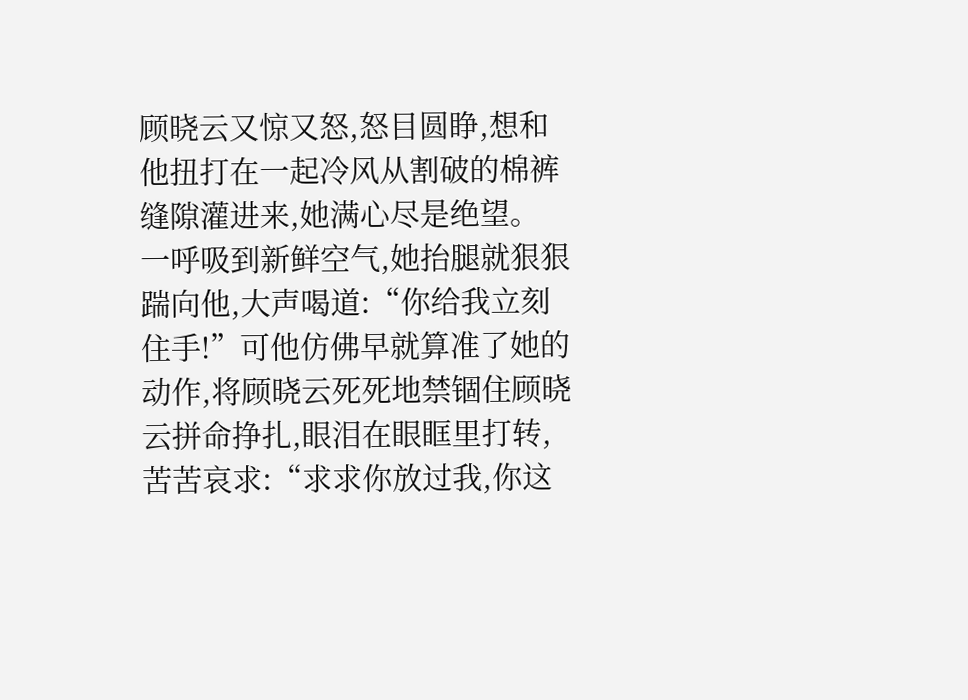顾晓云又惊又怒,怒目圆睁,想和他扭打在一起冷风从割破的棉裤缝隙灌进来,她满心尽是绝望。
一呼吸到新鲜空气,她抬腿就狠狠踹向他,大声喝道:“你给我立刻住手!”可他仿佛早就算准了她的动作,将顾晓云死死地禁锢住顾晓云拼命挣扎,眼泪在眼眶里打转,苦苦哀求:“求求你放过我,你这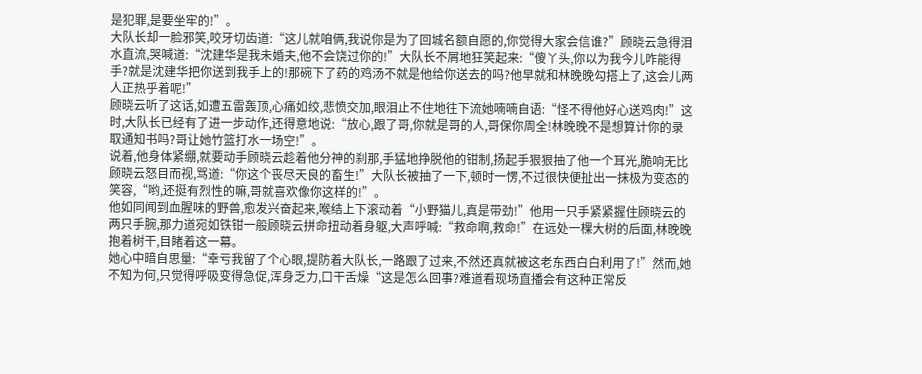是犯罪,是要坐牢的!”。
大队长却一脸邪笑,咬牙切齿道:“这儿就咱俩,我说你是为了回城名额自愿的,你觉得大家会信谁?”顾晓云急得泪水直流,哭喊道:“沈建华是我未婚夫,他不会饶过你的!”大队长不屑地狂笑起来:“傻丫头,你以为我今儿咋能得手?就是沈建华把你送到我手上的!那碗下了药的鸡汤不就是他给你送去的吗?他早就和林晚晚勾搭上了,这会儿两人正热乎着呢!”
顾晓云听了这话,如遭五雷轰顶,心痛如绞,悲愤交加,眼泪止不住地往下流她喃喃自语:“怪不得他好心送鸡肉!”这时,大队长已经有了进一步动作,还得意地说:“放心,跟了哥,你就是哥的人,哥保你周全!林晚晚不是想算计你的录取通知书吗?哥让她竹篮打水一场空!”。
说着,他身体紧绷,就要动手顾晓云趁着他分神的刹那,手猛地挣脱他的钳制,扬起手狠狠抽了他一个耳光,脆响无比顾晓云怒目而视,骂道:“你这个丧尽天良的畜生!”大队长被抽了一下,顿时一愣,不过很快便扯出一抹极为变态的笑容,“哟,还挺有烈性的嘛,哥就喜欢像你这样的!”。
他如同闻到血腥味的野兽,愈发兴奋起来,喉结上下滚动着“小野猫儿,真是带劲!”他用一只手紧紧握住顾晓云的两只手腕,那力道宛如铁钳一般顾晓云拼命扭动着身躯,大声呼喊:“救命啊,救命!”在远处一棵大树的后面,林晚晚抱着树干,目睹着这一幕。
她心中暗自思量:“幸亏我留了个心眼,提防着大队长,一路跟了过来,不然还真就被这老东西白白利用了!”然而,她不知为何,只觉得呼吸变得急促,浑身乏力,口干舌燥“这是怎么回事?难道看现场直播会有这种正常反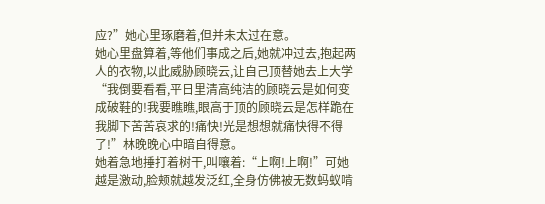应?”她心里琢磨着,但并未太过在意。
她心里盘算着,等他们事成之后,她就冲过去,抱起两人的衣物,以此威胁顾晓云,让自己顶替她去上大学“我倒要看看,平日里清高纯洁的顾晓云是如何变成破鞋的!我要瞧瞧,眼高于顶的顾晓云是怎样跪在我脚下苦苦哀求的!痛快!光是想想就痛快得不得了!”林晚晚心中暗自得意。
她着急地捶打着树干,叫嚷着:“上啊!上啊!”可她越是激动,脸颊就越发泛红,全身仿佛被无数蚂蚁啃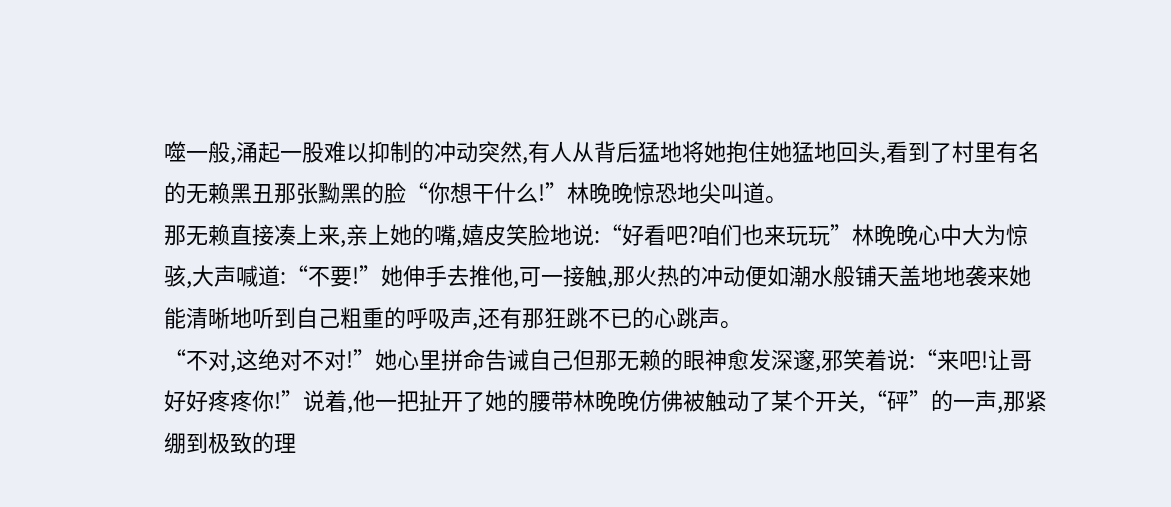噬一般,涌起一股难以抑制的冲动突然,有人从背后猛地将她抱住她猛地回头,看到了村里有名的无赖黑丑那张黝黑的脸“你想干什么!”林晚晚惊恐地尖叫道。
那无赖直接凑上来,亲上她的嘴,嬉皮笑脸地说:“好看吧?咱们也来玩玩”林晚晚心中大为惊骇,大声喊道:“不要!”她伸手去推他,可一接触,那火热的冲动便如潮水般铺天盖地地袭来她能清晰地听到自己粗重的呼吸声,还有那狂跳不已的心跳声。
“不对,这绝对不对!”她心里拼命告诫自己但那无赖的眼神愈发深邃,邪笑着说:“来吧!让哥好好疼疼你!”说着,他一把扯开了她的腰带林晚晚仿佛被触动了某个开关,“砰”的一声,那紧绷到极致的理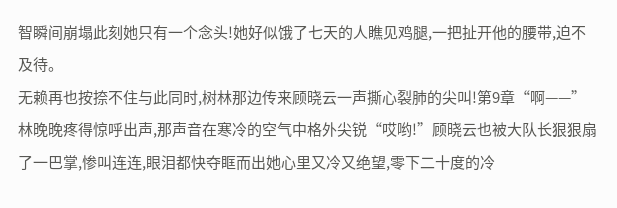智瞬间崩塌此刻她只有一个念头!她好似饿了七天的人瞧见鸡腿,一把扯开他的腰带,迫不及待。
无赖再也按捺不住与此同时,树林那边传来顾晓云一声撕心裂肺的尖叫!第9章“啊——”林晚晚疼得惊呼出声,那声音在寒冷的空气中格外尖锐“哎哟!”顾晓云也被大队长狠狠扇了一巴掌,惨叫连连,眼泪都快夺眶而出她心里又冷又绝望,零下二十度的冷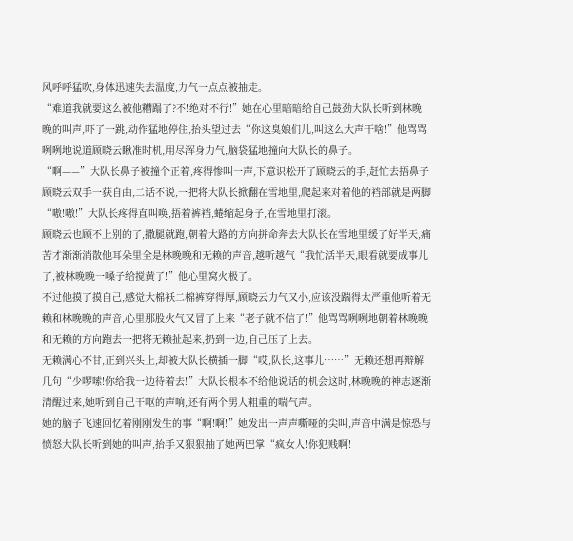风呼呼猛吹,身体迅速失去温度,力气一点点被抽走。
“难道我就要这么被他糟蹋了?不!绝对不行!”她在心里暗暗给自己鼓劲大队长听到林晚晚的叫声,吓了一跳,动作猛地停住,抬头望过去“你这臭娘们儿,叫这么大声干啥!”他骂骂咧咧地说道顾晓云瞅准时机,用尽浑身力气,脑袋猛地撞向大队长的鼻子。
“啊——”大队长鼻子被撞个正着,疼得惨叫一声,下意识松开了顾晓云的手,赶忙去捂鼻子顾晓云双手一获自由,二话不说,一把将大队长掀翻在雪地里,爬起来对着他的裆部就是两脚“嗷!嗷!”大队长疼得直叫唤,捂着裤裆,蜷缩起身子,在雪地里打滚。
顾晓云也顾不上别的了,撒腿就跑,朝着大路的方向拼命奔去大队长在雪地里缓了好半天,痛苦才渐渐消散他耳朵里全是林晚晚和无赖的声音,越听越气“我忙活半天,眼看就要成事儿了,被林晚晚一嗓子给搅黄了!”他心里窝火极了。
不过他摸了摸自己,感觉大棉袄二棉裤穿得厚,顾晓云力气又小,应该没踹得太严重他听着无赖和林晚晚的声音,心里那股火气又冒了上来“老子就不信了!”他骂骂咧咧地朝着林晚晚和无赖的方向跑去一把将无赖扯起来,扔到一边,自己压了上去。
无赖满心不甘,正到兴头上,却被大队长横插一脚“哎,队长,这事儿……”无赖还想再辩解几句“少啰嗦!你给我一边待着去!”大队长根本不给他说话的机会这时,林晚晚的神志逐渐清醒过来,她听到自己干呕的声响,还有两个男人粗重的喘气声。
她的脑子飞速回忆着刚刚发生的事“啊!啊!”她发出一声声嘶哑的尖叫,声音中满是惊恐与愤怒大队长听到她的叫声,抬手又狠狠抽了她两巴掌“疯女人!你犯贱啊!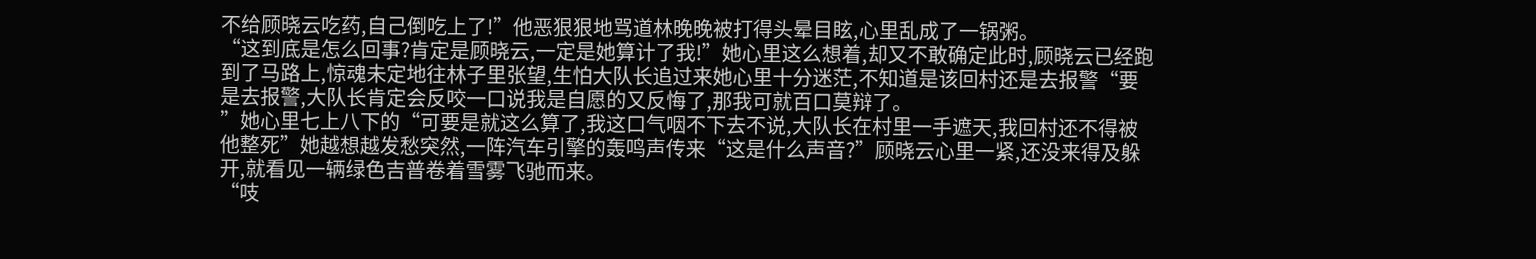不给顾晓云吃药,自己倒吃上了!”他恶狠狠地骂道林晚晚被打得头晕目眩,心里乱成了一锅粥。
“这到底是怎么回事?肯定是顾晓云,一定是她算计了我!”她心里这么想着,却又不敢确定此时,顾晓云已经跑到了马路上,惊魂未定地往林子里张望,生怕大队长追过来她心里十分迷茫,不知道是该回村还是去报警“要是去报警,大队长肯定会反咬一口说我是自愿的又反悔了,那我可就百口莫辩了。
”她心里七上八下的“可要是就这么算了,我这口气咽不下去不说,大队长在村里一手遮天,我回村还不得被他整死”她越想越发愁突然,一阵汽车引擎的轰鸣声传来“这是什么声音?”顾晓云心里一紧,还没来得及躲开,就看见一辆绿色吉普卷着雪雾飞驰而来。
“吱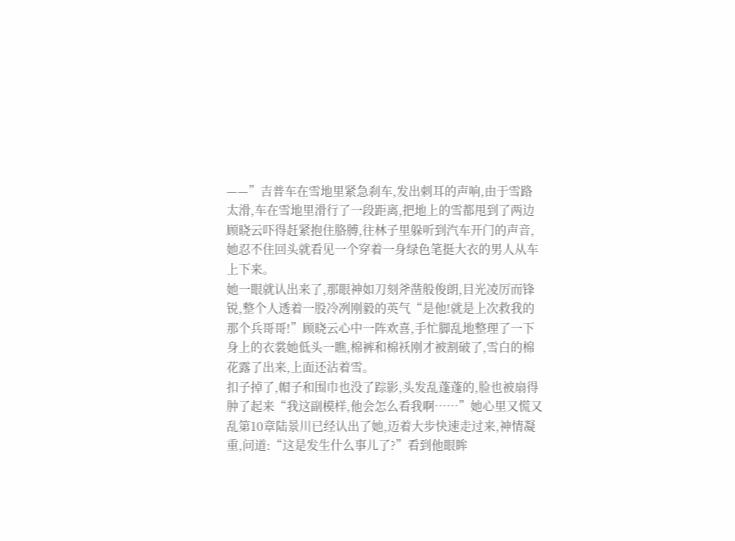——”吉普车在雪地里紧急刹车,发出刺耳的声响,由于雪路太滑,车在雪地里滑行了一段距离,把地上的雪都甩到了两边顾晓云吓得赶紧抱住胳膊,往林子里躲听到汽车开门的声音,她忍不住回头就看见一个穿着一身绿色笔挺大衣的男人从车上下来。
她一眼就认出来了,那眼神如刀刻斧凿般俊朗,目光凌厉而锋锐,整个人透着一股冷冽刚毅的英气“是他!就是上次救我的那个兵哥哥!”顾晓云心中一阵欢喜,手忙脚乱地整理了一下身上的衣裳她低头一瞧,棉裤和棉袄刚才被割破了,雪白的棉花露了出来,上面还沾着雪。
扣子掉了,帽子和围巾也没了踪影,头发乱蓬蓬的,脸也被扇得肿了起来“我这副模样,他会怎么看我啊……”她心里又慌又乱第10章陆景川已经认出了她,迈着大步快速走过来,神情凝重,问道:“这是发生什么事儿了?”看到他眼眸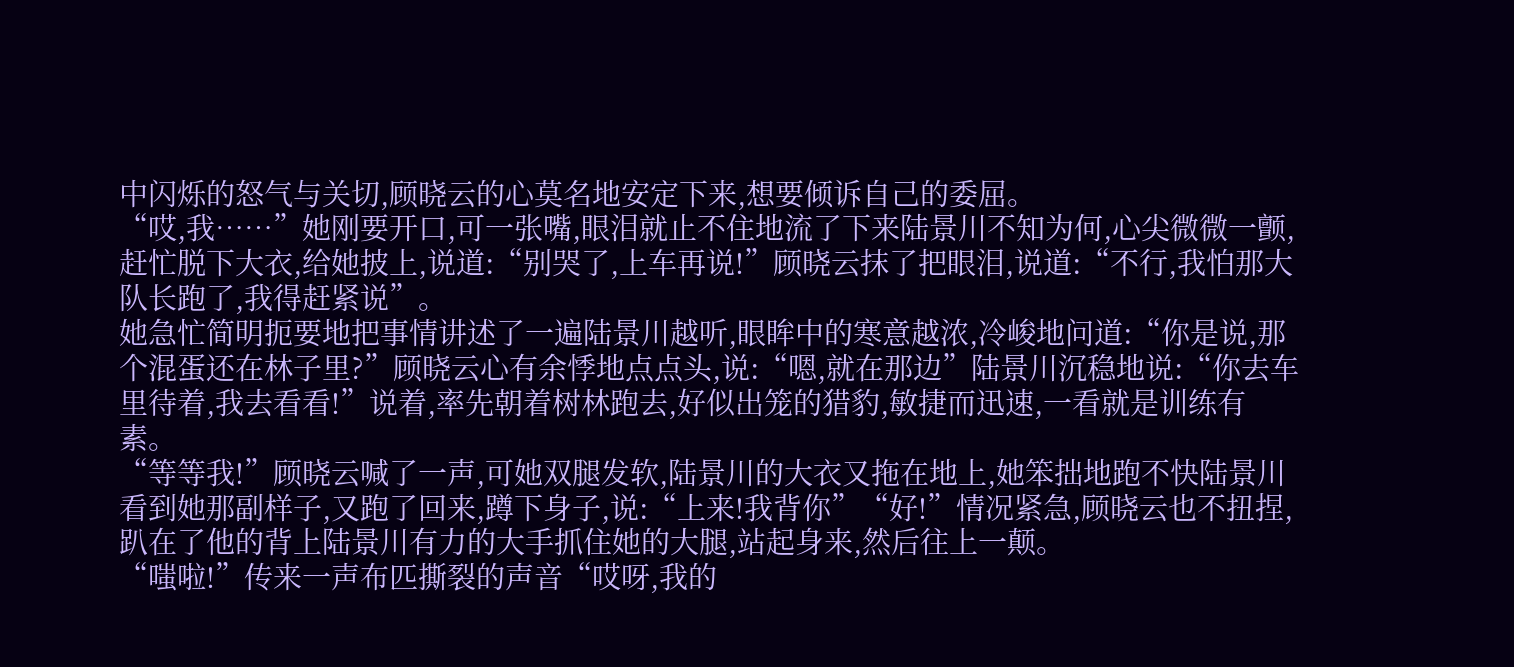中闪烁的怒气与关切,顾晓云的心莫名地安定下来,想要倾诉自己的委屈。
“哎,我……”她刚要开口,可一张嘴,眼泪就止不住地流了下来陆景川不知为何,心尖微微一颤,赶忙脱下大衣,给她披上,说道:“别哭了,上车再说!”顾晓云抹了把眼泪,说道:“不行,我怕那大队长跑了,我得赶紧说”。
她急忙简明扼要地把事情讲述了一遍陆景川越听,眼眸中的寒意越浓,冷峻地问道:“你是说,那个混蛋还在林子里?”顾晓云心有余悸地点点头,说:“嗯,就在那边”陆景川沉稳地说:“你去车里待着,我去看看!”说着,率先朝着树林跑去,好似出笼的猎豹,敏捷而迅速,一看就是训练有素。
“等等我!”顾晓云喊了一声,可她双腿发软,陆景川的大衣又拖在地上,她笨拙地跑不快陆景川看到她那副样子,又跑了回来,蹲下身子,说:“上来!我背你”“好!”情况紧急,顾晓云也不扭捏,趴在了他的背上陆景川有力的大手抓住她的大腿,站起身来,然后往上一颠。
“嗤啦!”传来一声布匹撕裂的声音“哎呀,我的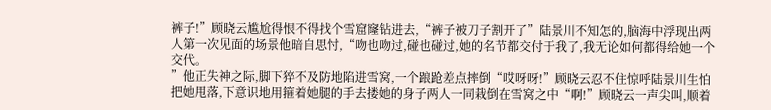裤子!”顾晓云尴尬得恨不得找个雪窟窿钻进去,“裤子被刀子割开了”陆景川不知怎的,脑海中浮现出两人第一次见面的场景他暗自思忖,“吻也吻过,碰也碰过,她的名节都交付于我了,我无论如何都得给她一个交代。
”他正失神之际,脚下猝不及防地陷进雪窝,一个踉跄差点摔倒“哎呀呀!”顾晓云忍不住惊呼陆景川生怕把她甩落,下意识地用箍着她腿的手去搂她的身子两人一同栽倒在雪窝之中“啊!”顾晓云一声尖叫,顺着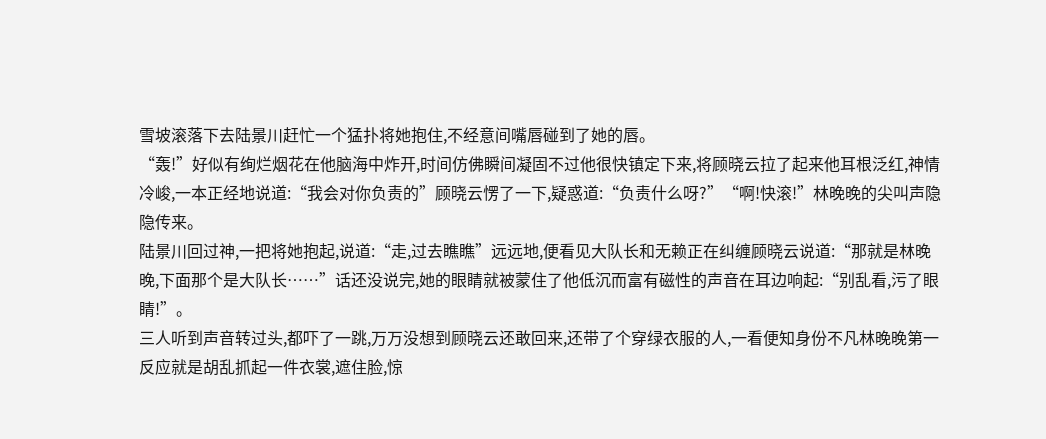雪坡滚落下去陆景川赶忙一个猛扑将她抱住,不经意间嘴唇碰到了她的唇。
“轰!”好似有绚烂烟花在他脑海中炸开,时间仿佛瞬间凝固不过他很快镇定下来,将顾晓云拉了起来他耳根泛红,神情冷峻,一本正经地说道:“我会对你负责的”顾晓云愣了一下,疑惑道:“负责什么呀?”“啊!快滚!”林晚晚的尖叫声隐隐传来。
陆景川回过神,一把将她抱起,说道:“走,过去瞧瞧”远远地,便看见大队长和无赖正在纠缠顾晓云说道:“那就是林晚晚,下面那个是大队长……”话还没说完,她的眼睛就被蒙住了他低沉而富有磁性的声音在耳边响起:“别乱看,污了眼睛!”。
三人听到声音转过头,都吓了一跳,万万没想到顾晓云还敢回来,还带了个穿绿衣服的人,一看便知身份不凡林晚晚第一反应就是胡乱抓起一件衣裳,遮住脸,惊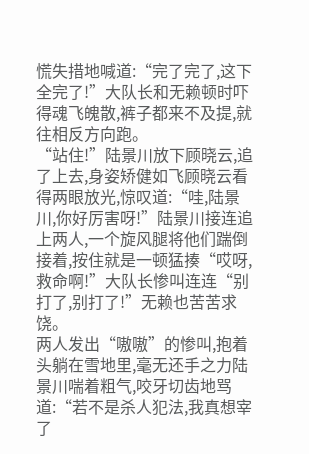慌失措地喊道:“完了完了,这下全完了!”大队长和无赖顿时吓得魂飞魄散,裤子都来不及提,就往相反方向跑。
“站住!”陆景川放下顾晓云,追了上去,身姿矫健如飞顾晓云看得两眼放光,惊叹道:“哇,陆景川,你好厉害呀!”陆景川接连追上两人,一个旋风腿将他们踹倒接着,按住就是一顿猛揍“哎呀,救命啊!”大队长惨叫连连“别打了,别打了!”无赖也苦苦求饶。
两人发出“嗷嗷”的惨叫,抱着头躺在雪地里,毫无还手之力陆景川喘着粗气,咬牙切齿地骂道:“若不是杀人犯法,我真想宰了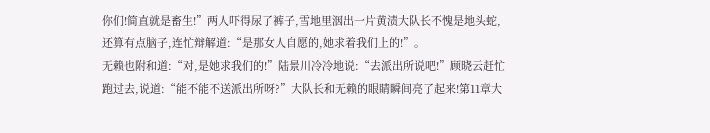你们!简直就是畜生!”两人吓得尿了裤子,雪地里洇出一片黄渍大队长不愧是地头蛇,还算有点脑子,连忙辩解道:“是那女人自愿的,她求着我们上的!”。
无赖也附和道:“对,是她求我们的!”陆景川冷冷地说:“去派出所说吧!”顾晓云赶忙跑过去,说道:“能不能不送派出所呀?”大队长和无赖的眼睛瞬间亮了起来!第11章大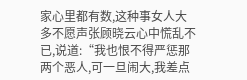家心里都有数,这种事女人大多不愿声张顾晓云心中慌乱不已,说道:“我也恨不得严惩那两个恶人,可一旦闹大,我差点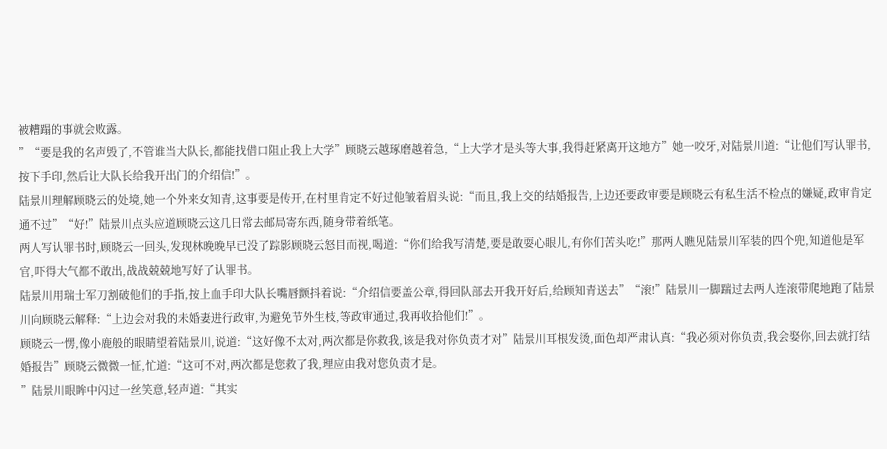被糟蹋的事就会败露。
”“要是我的名声毁了,不管谁当大队长,都能找借口阻止我上大学”顾晓云越琢磨越着急,“上大学才是头等大事,我得赶紧离开这地方”她一咬牙,对陆景川道:“让他们写认罪书,按下手印,然后让大队长给我开出门的介绍信!”。
陆景川理解顾晓云的处境,她一个外来女知青,这事要是传开,在村里肯定不好过他皱着眉头说:“而且,我上交的结婚报告,上边还要政审要是顾晓云有私生活不检点的嫌疑,政审肯定通不过”“好!”陆景川点头应道顾晓云这几日常去邮局寄东西,随身带着纸笔。
两人写认罪书时,顾晓云一回头,发现林晚晚早已没了踪影顾晓云怒目而视,喝道:“你们给我写清楚,要是敢耍心眼儿,有你们苦头吃!”那两人瞧见陆景川军装的四个兜,知道他是军官,吓得大气都不敢出,战战兢兢地写好了认罪书。
陆景川用瑞士军刀割破他们的手指,按上血手印大队长嘴唇颤抖着说:“介绍信要盖公章,得回队部去开我开好后,给顾知青送去”“滚!”陆景川一脚踹过去两人连滚带爬地跑了陆景川向顾晓云解释:“上边会对我的未婚妻进行政审,为避免节外生枝,等政审通过,我再收拾他们!”。
顾晓云一愣,像小鹿般的眼睛望着陆景川,说道:“这好像不太对,两次都是你救我,该是我对你负责才对”陆景川耳根发烫,面色却严肃认真:“我必须对你负责,我会娶你,回去就打结婚报告”顾晓云微微一怔,忙道:“这可不对,两次都是您救了我,理应由我对您负责才是。
”陆景川眼眸中闪过一丝笑意,轻声道:“其实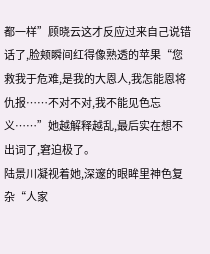都一样”顾晓云这才反应过来自己说错话了,脸颊瞬间红得像熟透的苹果“您救我于危难,是我的大恩人,我怎能恩将仇报……不对不对,我不能见色忘义……”她越解释越乱,最后实在想不出词了,窘迫极了。
陆景川凝视着她,深邃的眼眸里神色复杂“人家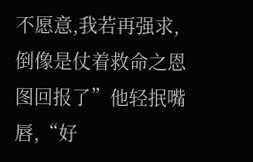不愿意,我若再强求,倒像是仗着救命之恩图回报了”他轻抿嘴唇,“好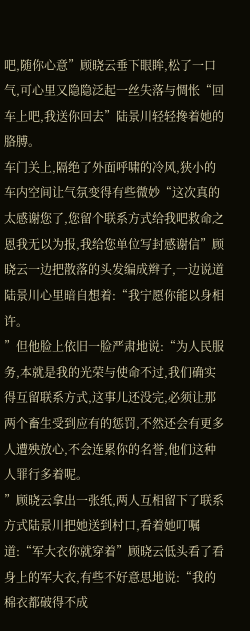吧,随你心意”顾晓云垂下眼眸,松了一口气,可心里又隐隐泛起一丝失落与惆怅“回车上吧,我送你回去”陆景川轻轻搀着她的胳膊。
车门关上,隔绝了外面呼啸的冷风,狭小的车内空间让气氛变得有些微妙“这次真的太感谢您了,您留个联系方式给我吧救命之恩我无以为报,我给您单位写封感谢信”顾晓云一边把散落的头发编成辫子,一边说道陆景川心里暗自想着:“我宁愿你能以身相许。
”但他脸上依旧一脸严肃地说:“为人民服务,本就是我的光荣与使命不过,我们确实得互留联系方式,这事儿还没完,必须让那两个畜生受到应有的惩罚,不然还会有更多人遭殃放心,不会连累你的名誉,他们这种人罪行多着呢。
”顾晓云拿出一张纸,两人互相留下了联系方式陆景川把她送到村口,看着她叮嘱道:“军大衣你就穿着”顾晓云低头看了看身上的军大衣,有些不好意思地说:“我的棉衣都破得不成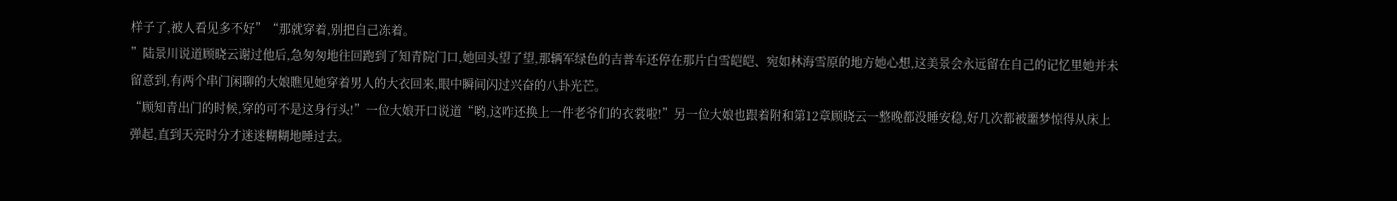样子了,被人看见多不好”“那就穿着,别把自己冻着。
”陆景川说道顾晓云谢过他后,急匆匆地往回跑到了知青院门口,她回头望了望,那辆军绿色的吉普车还停在那片白雪皑皑、宛如林海雪原的地方她心想,这美景会永远留在自己的记忆里她并未留意到,有两个串门闲聊的大娘瞧见她穿着男人的大衣回来,眼中瞬间闪过兴奋的八卦光芒。
“顾知青出门的时候,穿的可不是这身行头!”一位大娘开口说道“哟,这咋还换上一件老爷们的衣裳啦!”另一位大娘也跟着附和第12章顾晓云一整晚都没睡安稳,好几次都被噩梦惊得从床上弹起,直到天亮时分才迷迷糊糊地睡过去。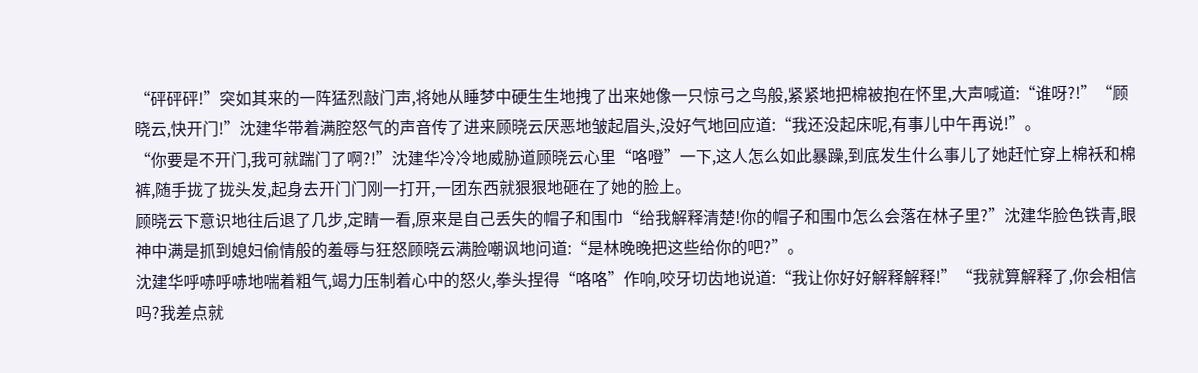“砰砰砰!”突如其来的一阵猛烈敲门声,将她从睡梦中硬生生地拽了出来她像一只惊弓之鸟般,紧紧地把棉被抱在怀里,大声喊道:“谁呀?!”“顾晓云,快开门!”沈建华带着满腔怒气的声音传了进来顾晓云厌恶地皱起眉头,没好气地回应道:“我还没起床呢,有事儿中午再说!”。
“你要是不开门,我可就踹门了啊?!”沈建华冷冷地威胁道顾晓云心里“咯噔”一下,这人怎么如此暴躁,到底发生什么事儿了她赶忙穿上棉袄和棉裤,随手拢了拢头发,起身去开门门刚一打开,一团东西就狠狠地砸在了她的脸上。
顾晓云下意识地往后退了几步,定睛一看,原来是自己丢失的帽子和围巾“给我解释清楚!你的帽子和围巾怎么会落在林子里?”沈建华脸色铁青,眼神中满是抓到媳妇偷情般的羞辱与狂怒顾晓云满脸嘲讽地问道:“是林晚晚把这些给你的吧?”。
沈建华呼哧呼哧地喘着粗气,竭力压制着心中的怒火,拳头捏得“咯咯”作响,咬牙切齿地说道:“我让你好好解释解释!”“我就算解释了,你会相信吗?我差点就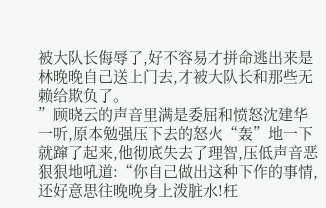被大队长侮辱了,好不容易才拼命逃出来是林晚晚自己送上门去,才被大队长和那些无赖给欺负了。
”顾晓云的声音里满是委屈和愤怒沈建华一听,原本勉强压下去的怒火“轰”地一下就蹿了起来,他彻底失去了理智,压低声音恶狠狠地吼道:“你自己做出这种下作的事情,还好意思往晚晚身上泼脏水!枉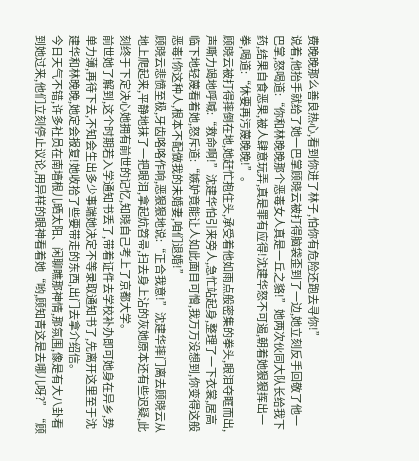费晚晚那么善良热心,看到你进了林子,怕你有危险还跑去寻你!”
说着,他抬手就给了她一巴掌顾晓云被打得脑袋歪到了一边,她立刻反手回敬了他一巴掌,怒喝道:“你和林晚晚那个恶毒女人真是一丘之貉!”她两次伙同大队长给我下药,结果自食恶果,被人肆意玩弄,真是罪有应得!沈建华怒不可遏,朝着她狠狠挥出一拳,喝道:“休要再污蔑晚晚!”。
顾晓云被打得摔倒在地,她赶忙抱住头,承受着他如雨点般密集的拳头,眼泪夺眶而出,声嘶力竭地呼喊:“救命啊!”沈建华怕引来旁人,急忙站起身,整理了一下衣裳,居高临下地轻蔑看着她,怒斥道:“嫉妒竟能让人如此面目可憎,我万万没想到,你变得这般恶毒!你这种人,根本不配做我的未婚妻,咱们退婚!”
顾晓云悲愤至极,牙齿咯咯作响,恶狠狠地说:“正合我意!”沈建华摔门离去顾晓云从地上爬起来,平静地抹了一把眼泪,拿起炕笤帚,扫去身上沾的灰她原本还有些迟疑,此刻终于下定决心她拥有前世的记忆,知晓自己考上了京都大学。
前世她了解到,这个时期若入学通知书丢了,带着证件去学校补办即可她身在异乡,势单力薄,再待下去,不知会生出多少事端她决定不等录取通知书了,先离开这里至于沈建华和林晚晚,她定会报复!她收拾了些要带走的东西,出门去拿介绍信。
今日天气不错,许多社员在南墙根儿晒太阳、闲聊瞧那神情,那氛围,像是有大八卦看到她过来,他们立刻停止议论,用异样的眼神看着她“哟,顾知青这是去哪儿呀?”“顾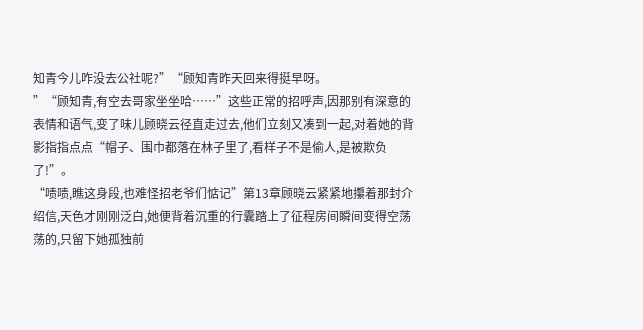知青今儿咋没去公社呢?”“顾知青昨天回来得挺早呀。
”“顾知青,有空去哥家坐坐哈……”这些正常的招呼声,因那别有深意的表情和语气,变了味儿顾晓云径直走过去,他们立刻又凑到一起,对着她的背影指指点点“帽子、围巾都落在林子里了,看样子不是偷人,是被欺负了!”。
“啧啧,瞧这身段,也难怪招老爷们惦记”第13章顾晓云紧紧地攥着那封介绍信,天色才刚刚泛白,她便背着沉重的行囊踏上了征程房间瞬间变得空荡荡的,只留下她孤独前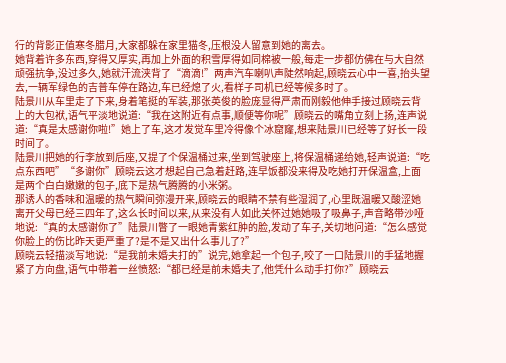行的背影正值寒冬腊月,大家都躲在家里猫冬,压根没人留意到她的离去。
她背着许多东西,穿得又厚实,再加上外面的积雪厚得如同棉被一般,每走一步都仿佛在与大自然顽强抗争,没过多久,她就汗流浃背了“滴滴!”两声汽车喇叭声陡然响起,顾晓云心中一喜,抬头望去,一辆军绿色的吉普车停在路边,车已经熄了火,看样子司机已经等候多时了。
陆景川从车里走了下来,身着笔挺的军装,那张英俊的脸庞显得严肃而刚毅他伸手接过顾晓云背上的大包袱,语气平淡地说道:“我在这附近有点事,顺便等你呢”顾晓云的嘴角立刻上扬,连声说道:“真是太感谢你啦!”她上了车,这才发觉车里冷得像个冰窟窿,想来陆景川已经等了好长一段时间了。
陆景川把她的行李放到后座,又提了个保温桶过来,坐到驾驶座上,将保温桶递给她,轻声说道:“吃点东西吧”“多谢你”顾晓云这才想起自己急着赶路,连早饭都没来得及吃她打开保温盒,上面是两个白白嫩嫩的包子,底下是热气腾腾的小米粥。
那诱人的香味和温暖的热气瞬间弥漫开来,顾晓云的眼睛不禁有些湿润了,心里既温暖又酸涩她离开父母已经三四年了,这么长时间以来,从来没有人如此关怀过她她吸了吸鼻子,声音略带沙哑地说:“真的太感谢你了”陆景川瞥了一眼她青紫红肿的脸,发动了车子,关切地问道:“怎么感觉你脸上的伤比昨天更严重了?是不是又出什么事儿了?”
顾晓云轻描淡写地说:“是我前未婚夫打的”说完,她拿起一个包子,咬了一口陆景川的手猛地握紧了方向盘,语气中带着一丝愤怒:“都已经是前未婚夫了,他凭什么动手打你?”顾晓云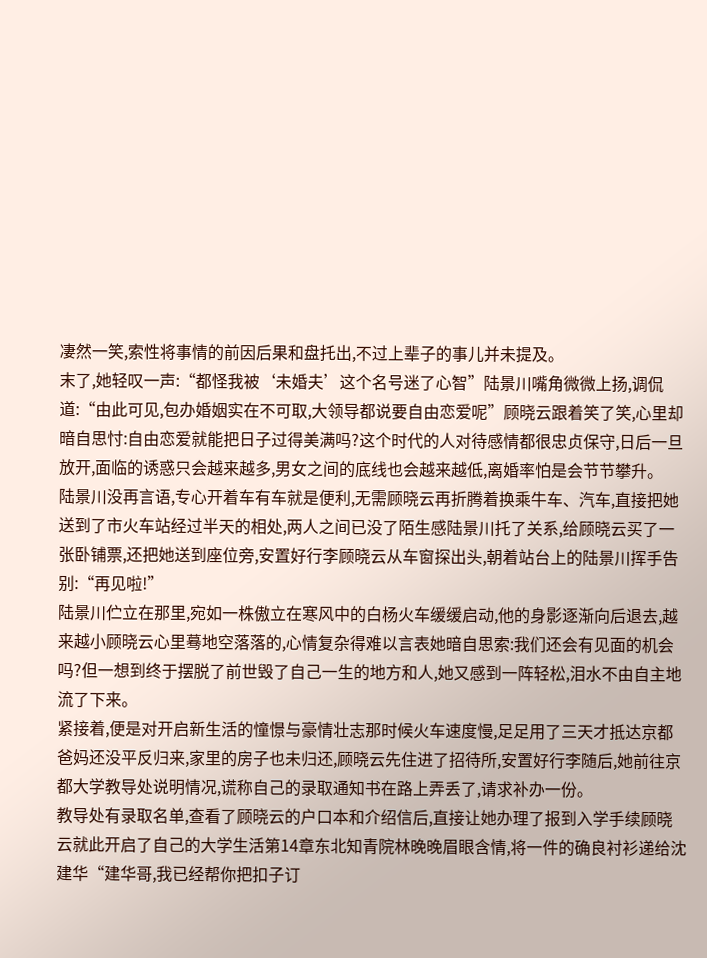凄然一笑,索性将事情的前因后果和盘托出,不过上辈子的事儿并未提及。
末了,她轻叹一声:“都怪我被‘未婚夫’这个名号迷了心智”陆景川嘴角微微上扬,调侃道:“由此可见,包办婚姻实在不可取,大领导都说要自由恋爱呢”顾晓云跟着笑了笑,心里却暗自思忖:自由恋爱就能把日子过得美满吗?这个时代的人对待感情都很忠贞保守,日后一旦放开,面临的诱惑只会越来越多,男女之间的底线也会越来越低,离婚率怕是会节节攀升。
陆景川没再言语,专心开着车有车就是便利,无需顾晓云再折腾着换乘牛车、汽车,直接把她送到了市火车站经过半天的相处,两人之间已没了陌生感陆景川托了关系,给顾晓云买了一张卧铺票,还把她送到座位旁,安置好行李顾晓云从车窗探出头,朝着站台上的陆景川挥手告别:“再见啦!”
陆景川伫立在那里,宛如一株傲立在寒风中的白杨火车缓缓启动,他的身影逐渐向后退去,越来越小顾晓云心里蓦地空落落的,心情复杂得难以言表她暗自思索:我们还会有见面的机会吗?但一想到终于摆脱了前世毁了自己一生的地方和人,她又感到一阵轻松,泪水不由自主地流了下来。
紧接着,便是对开启新生活的憧憬与豪情壮志那时候火车速度慢,足足用了三天才抵达京都爸妈还没平反归来,家里的房子也未归还,顾晓云先住进了招待所,安置好行李随后,她前往京都大学教导处说明情况,谎称自己的录取通知书在路上弄丢了,请求补办一份。
教导处有录取名单,查看了顾晓云的户口本和介绍信后,直接让她办理了报到入学手续顾晓云就此开启了自己的大学生活第14章东北知青院林晚晚眉眼含情,将一件的确良衬衫递给沈建华“建华哥,我已经帮你把扣子订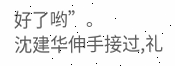好了哟”。
沈建华伸手接过,礼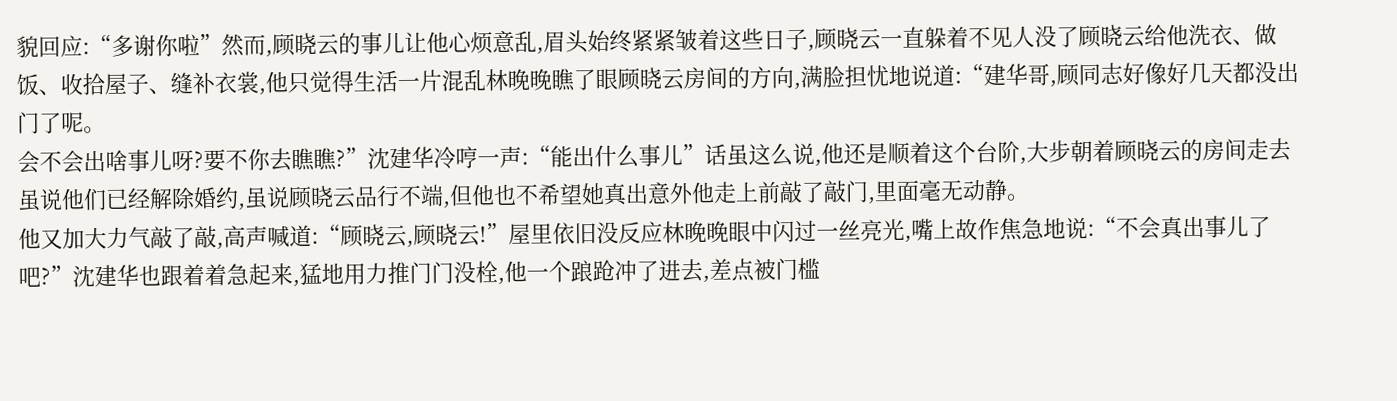貌回应:“多谢你啦”然而,顾晓云的事儿让他心烦意乱,眉头始终紧紧皱着这些日子,顾晓云一直躲着不见人没了顾晓云给他洗衣、做饭、收拾屋子、缝补衣裳,他只觉得生活一片混乱林晚晚瞧了眼顾晓云房间的方向,满脸担忧地说道:“建华哥,顾同志好像好几天都没出门了呢。
会不会出啥事儿呀?要不你去瞧瞧?”沈建华冷哼一声:“能出什么事儿”话虽这么说,他还是顺着这个台阶,大步朝着顾晓云的房间走去虽说他们已经解除婚约,虽说顾晓云品行不端,但他也不希望她真出意外他走上前敲了敲门,里面毫无动静。
他又加大力气敲了敲,高声喊道:“顾晓云,顾晓云!”屋里依旧没反应林晚晚眼中闪过一丝亮光,嘴上故作焦急地说:“不会真出事儿了吧?”沈建华也跟着着急起来,猛地用力推门门没栓,他一个踉跄冲了进去,差点被门槛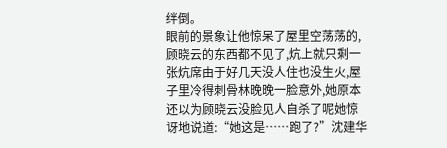绊倒。
眼前的景象让他惊呆了屋里空荡荡的,顾晓云的东西都不见了,炕上就只剩一张炕席由于好几天没人住也没生火,屋子里冷得刺骨林晚晚一脸意外,她原本还以为顾晓云没脸见人自杀了呢她惊讶地说道:“她这是……跑了?”沈建华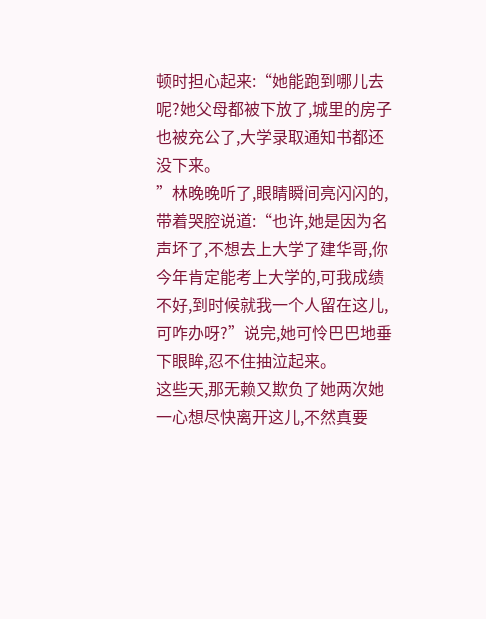顿时担心起来:“她能跑到哪儿去呢?她父母都被下放了,城里的房子也被充公了,大学录取通知书都还没下来。
”林晚晚听了,眼睛瞬间亮闪闪的,带着哭腔说道:“也许,她是因为名声坏了,不想去上大学了建华哥,你今年肯定能考上大学的,可我成绩不好,到时候就我一个人留在这儿,可咋办呀?”说完,她可怜巴巴地垂下眼眸,忍不住抽泣起来。
这些天,那无赖又欺负了她两次她一心想尽快离开这儿,不然真要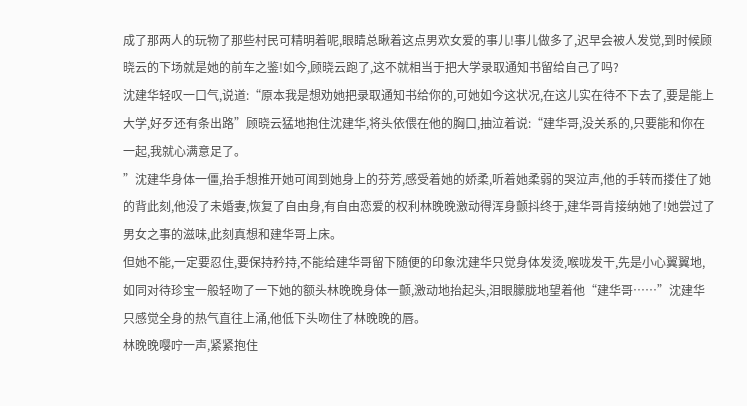成了那两人的玩物了那些村民可精明着呢,眼睛总瞅着这点男欢女爱的事儿!事儿做多了,迟早会被人发觉,到时候顾晓云的下场就是她的前车之鉴!如今,顾晓云跑了,这不就相当于把大学录取通知书留给自己了吗?
沈建华轻叹一口气,说道:“原本我是想劝她把录取通知书给你的,可她如今这状况,在这儿实在待不下去了,要是能上大学,好歹还有条出路”顾晓云猛地抱住沈建华,将头依偎在他的胸口,抽泣着说:“建华哥,没关系的,只要能和你在一起,我就心满意足了。
”沈建华身体一僵,抬手想推开她可闻到她身上的芬芳,感受着她的娇柔,听着她柔弱的哭泣声,他的手转而搂住了她的背此刻,他没了未婚妻,恢复了自由身,有自由恋爱的权利林晚晚激动得浑身颤抖终于,建华哥肯接纳她了!她尝过了男女之事的滋味,此刻真想和建华哥上床。
但她不能,一定要忍住,要保持矜持,不能给建华哥留下随便的印象沈建华只觉身体发烫,喉咙发干,先是小心翼翼地,如同对待珍宝一般轻吻了一下她的额头林晚晚身体一颤,激动地抬起头,泪眼朦胧地望着他“建华哥……”沈建华只感觉全身的热气直往上涌,他低下头吻住了林晚晚的唇。
林晚晚嘤咛一声,紧紧抱住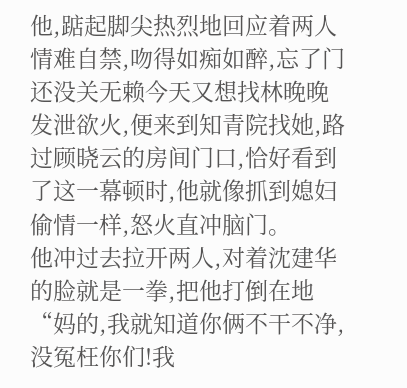他,踮起脚尖热烈地回应着两人情难自禁,吻得如痴如醉,忘了门还没关无赖今天又想找林晚晚发泄欲火,便来到知青院找她,路过顾晓云的房间门口,恰好看到了这一幕顿时,他就像抓到媳妇偷情一样,怒火直冲脑门。
他冲过去拉开两人,对着沈建华的脸就是一拳,把他打倒在地“妈的,我就知道你俩不干不净,没冤枉你们!我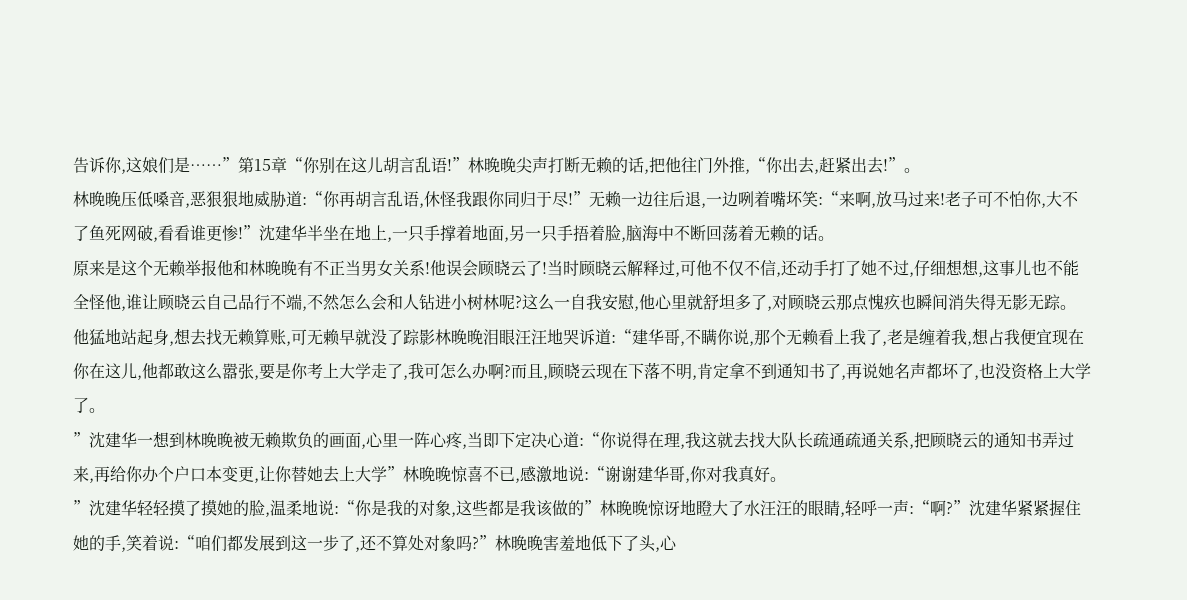告诉你,这娘们是……”第15章“你别在这儿胡言乱语!”林晚晚尖声打断无赖的话,把他往门外推,“你出去,赶紧出去!”。
林晚晚压低嗓音,恶狠狠地威胁道:“你再胡言乱语,休怪我跟你同归于尽!”无赖一边往后退,一边咧着嘴坏笑:“来啊,放马过来!老子可不怕你,大不了鱼死网破,看看谁更惨!”沈建华半坐在地上,一只手撑着地面,另一只手捂着脸,脑海中不断回荡着无赖的话。
原来是这个无赖举报他和林晚晚有不正当男女关系!他误会顾晓云了!当时顾晓云解释过,可他不仅不信,还动手打了她不过,仔细想想,这事儿也不能全怪他,谁让顾晓云自己品行不端,不然怎么会和人钻进小树林呢?这么一自我安慰,他心里就舒坦多了,对顾晓云那点愧疚也瞬间消失得无影无踪。
他猛地站起身,想去找无赖算账,可无赖早就没了踪影林晚晚泪眼汪汪地哭诉道:“建华哥,不瞒你说,那个无赖看上我了,老是缠着我,想占我便宜现在你在这儿,他都敢这么嚣张,要是你考上大学走了,我可怎么办啊?而且,顾晓云现在下落不明,肯定拿不到通知书了,再说她名声都坏了,也没资格上大学了。
”沈建华一想到林晚晚被无赖欺负的画面,心里一阵心疼,当即下定决心道:“你说得在理,我这就去找大队长疏通疏通关系,把顾晓云的通知书弄过来,再给你办个户口本变更,让你替她去上大学”林晚晚惊喜不已,感激地说:“谢谢建华哥,你对我真好。
”沈建华轻轻摸了摸她的脸,温柔地说:“你是我的对象,这些都是我该做的”林晚晚惊讶地瞪大了水汪汪的眼睛,轻呼一声:“啊?”沈建华紧紧握住她的手,笑着说:“咱们都发展到这一步了,还不算处对象吗?”林晚晚害羞地低下了头,心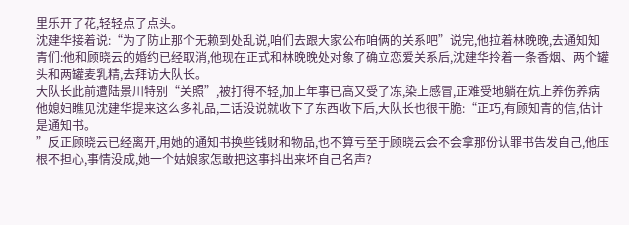里乐开了花,轻轻点了点头。
沈建华接着说:“为了防止那个无赖到处乱说,咱们去跟大家公布咱俩的关系吧”说完,他拉着林晚晚,去通知知青们:他和顾晓云的婚约已经取消,他现在正式和林晚晚处对象了确立恋爱关系后,沈建华拎着一条香烟、两个罐头和两罐麦乳精,去拜访大队长。
大队长此前遭陆景川特别“关照”,被打得不轻,加上年事已高又受了冻,染上感冒,正难受地躺在炕上养伤养病他媳妇瞧见沈建华提来这么多礼品,二话没说就收下了东西收下后,大队长也很干脆:“正巧,有顾知青的信,估计是通知书。
”反正顾晓云已经离开,用她的通知书换些钱财和物品,也不算亏至于顾晓云会不会拿那份认罪书告发自己,他压根不担心,事情没成,她一个姑娘家怎敢把这事抖出来坏自己名声?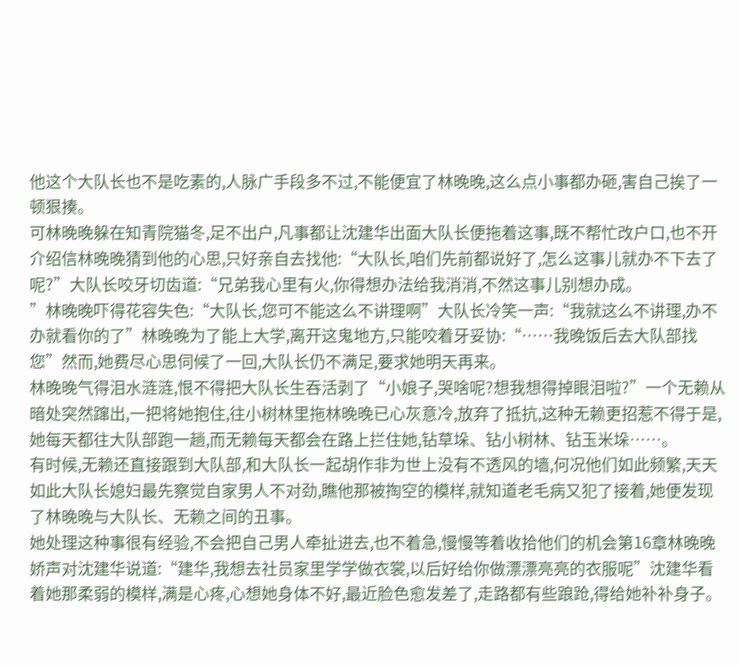他这个大队长也不是吃素的,人脉广手段多不过,不能便宜了林晚晚,这么点小事都办砸,害自己挨了一顿狠揍。
可林晚晚躲在知青院猫冬,足不出户,凡事都让沈建华出面大队长便拖着这事,既不帮忙改户口,也不开介绍信林晚晚猜到他的心思,只好亲自去找他:“大队长,咱们先前都说好了,怎么这事儿就办不下去了呢?”大队长咬牙切齿道:“兄弟我心里有火,你得想办法给我消消,不然这事儿别想办成。
”林晚晚吓得花容失色:“大队长,您可不能这么不讲理啊”大队长冷笑一声:“我就这么不讲理,办不办就看你的了”林晚晚为了能上大学,离开这鬼地方,只能咬着牙妥协:“……我晚饭后去大队部找您”然而,她费尽心思伺候了一回,大队长仍不满足,要求她明天再来。
林晚晚气得泪水涟涟,恨不得把大队长生吞活剥了“小娘子,哭啥呢?想我想得掉眼泪啦?”一个无赖从暗处突然蹿出,一把将她抱住,往小树林里拖林晚晚已心灰意冷,放弃了抵抗,这种无赖更招惹不得于是,她每天都往大队部跑一趟,而无赖每天都会在路上拦住她,钻草垛、钻小树林、钻玉米垛……。
有时候,无赖还直接跟到大队部,和大队长一起胡作非为世上没有不透风的墙,何况他们如此频繁,天天如此大队长媳妇最先察觉自家男人不对劲,瞧他那被掏空的模样,就知道老毛病又犯了接着,她便发现了林晚晚与大队长、无赖之间的丑事。
她处理这种事很有经验,不会把自己男人牵扯进去,也不着急,慢慢等着收拾他们的机会第16章林晚晚娇声对沈建华说道:“建华,我想去社员家里学学做衣裳,以后好给你做漂漂亮亮的衣服呢”沈建华看着她那柔弱的模样,满是心疼,心想她身体不好,最近脸色愈发差了,走路都有些踉跄,得给她补补身子。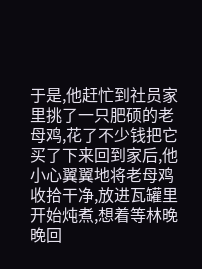于是,他赶忙到社员家里挑了一只肥硕的老母鸡,花了不少钱把它买了下来回到家后,他小心翼翼地将老母鸡收拾干净,放进瓦罐里开始炖煮,想着等林晚晚回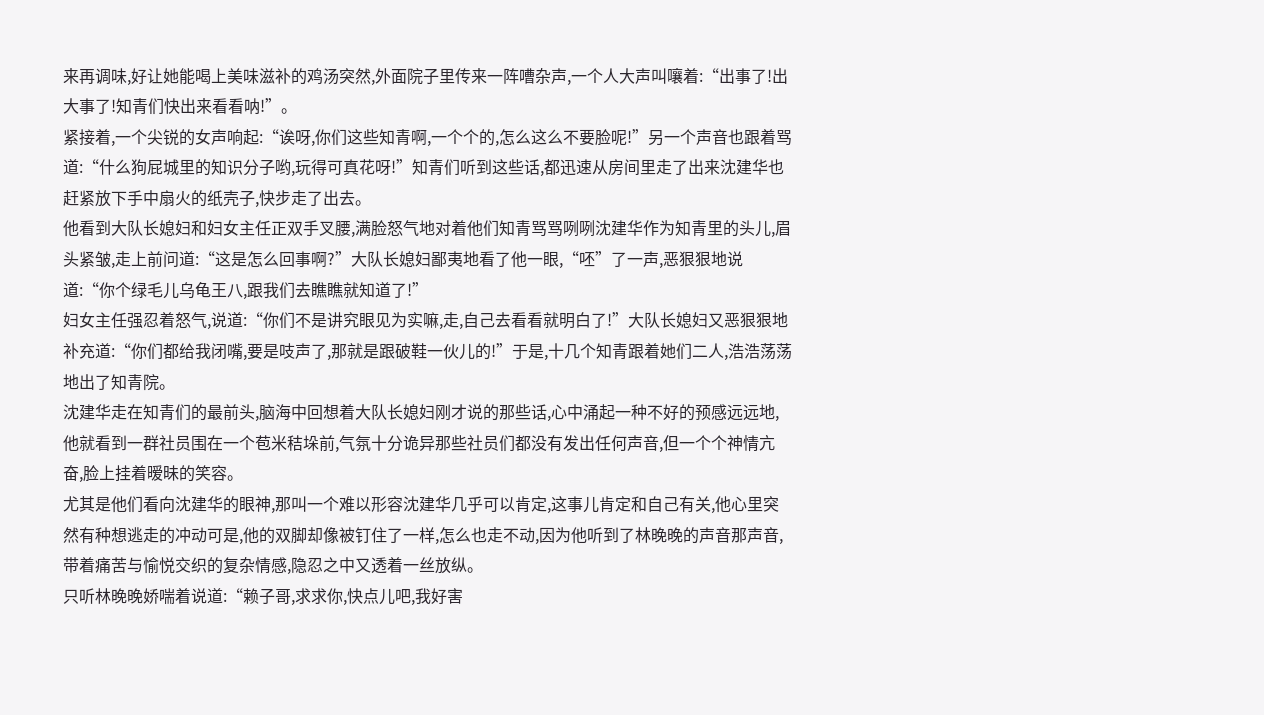来再调味,好让她能喝上美味滋补的鸡汤突然,外面院子里传来一阵嘈杂声,一个人大声叫嚷着:“出事了!出大事了!知青们快出来看看呐!”。
紧接着,一个尖锐的女声响起:“诶呀,你们这些知青啊,一个个的,怎么这么不要脸呢!”另一个声音也跟着骂道:“什么狗屁城里的知识分子哟,玩得可真花呀!”知青们听到这些话,都迅速从房间里走了出来沈建华也赶紧放下手中扇火的纸壳子,快步走了出去。
他看到大队长媳妇和妇女主任正双手叉腰,满脸怒气地对着他们知青骂骂咧咧沈建华作为知青里的头儿,眉头紧皱,走上前问道:“这是怎么回事啊?”大队长媳妇鄙夷地看了他一眼,“呸”了一声,恶狠狠地说道:“你个绿毛儿乌龟王八,跟我们去瞧瞧就知道了!”
妇女主任强忍着怒气,说道:“你们不是讲究眼见为实嘛,走,自己去看看就明白了!”大队长媳妇又恶狠狠地补充道:“你们都给我闭嘴,要是吱声了,那就是跟破鞋一伙儿的!”于是,十几个知青跟着她们二人,浩浩荡荡地出了知青院。
沈建华走在知青们的最前头,脑海中回想着大队长媳妇刚才说的那些话,心中涌起一种不好的预感远远地,他就看到一群社员围在一个苞米秸垛前,气氛十分诡异那些社员们都没有发出任何声音,但一个个神情亢奋,脸上挂着暧昧的笑容。
尤其是他们看向沈建华的眼神,那叫一个难以形容沈建华几乎可以肯定,这事儿肯定和自己有关,他心里突然有种想逃走的冲动可是,他的双脚却像被钉住了一样,怎么也走不动,因为他听到了林晚晚的声音那声音,带着痛苦与愉悦交织的复杂情感,隐忍之中又透着一丝放纵。
只听林晚晚娇喘着说道:“赖子哥,求求你,快点儿吧,我好害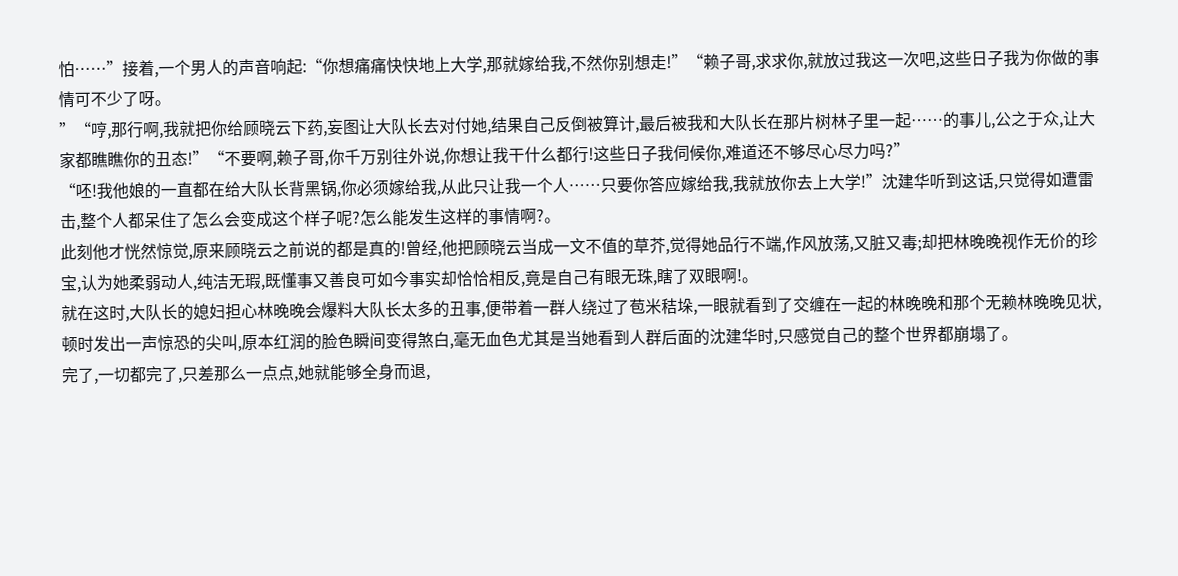怕……”接着,一个男人的声音响起:“你想痛痛快快地上大学,那就嫁给我,不然你别想走!”“赖子哥,求求你,就放过我这一次吧,这些日子我为你做的事情可不少了呀。
”“哼,那行啊,我就把你给顾晓云下药,妄图让大队长去对付她,结果自己反倒被算计,最后被我和大队长在那片树林子里一起……的事儿,公之于众,让大家都瞧瞧你的丑态!”“不要啊,赖子哥,你千万别往外说,你想让我干什么都行!这些日子我伺候你,难道还不够尽心尽力吗?”
“呸!我他娘的一直都在给大队长背黑锅,你必须嫁给我,从此只让我一个人……只要你答应嫁给我,我就放你去上大学!”沈建华听到这话,只觉得如遭雷击,整个人都呆住了怎么会变成这个样子呢?怎么能发生这样的事情啊?。
此刻他才恍然惊觉,原来顾晓云之前说的都是真的!曾经,他把顾晓云当成一文不值的草芥,觉得她品行不端,作风放荡,又脏又毒;却把林晚晚视作无价的珍宝,认为她柔弱动人,纯洁无瑕,既懂事又善良可如今事实却恰恰相反,竟是自己有眼无珠,瞎了双眼啊!。
就在这时,大队长的媳妇担心林晚晚会爆料大队长太多的丑事,便带着一群人绕过了苞米秸垛,一眼就看到了交缠在一起的林晚晚和那个无赖林晚晚见状,顿时发出一声惊恐的尖叫,原本红润的脸色瞬间变得煞白,毫无血色尤其是当她看到人群后面的沈建华时,只感觉自己的整个世界都崩塌了。
完了,一切都完了,只差那么一点点,她就能够全身而退,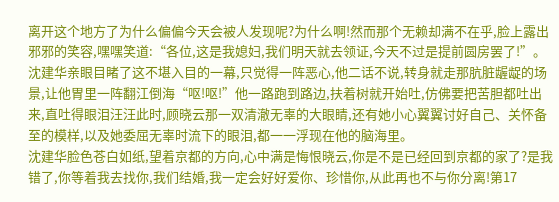离开这个地方了为什么偏偏今天会被人发现呢?为什么啊!然而那个无赖却满不在乎,脸上露出邪邪的笑容,嘿嘿笑道:“各位,这是我媳妇,我们明天就去领证,今天不过是提前圆房罢了!”。
沈建华亲眼目睹了这不堪入目的一幕,只觉得一阵恶心,他二话不说,转身就走那肮脏龌龊的场景,让他胃里一阵翻江倒海“呕!呕!”他一路跑到路边,扶着树就开始吐,仿佛要把苦胆都吐出来,直吐得眼泪汪汪此时,顾晓云那一双清澈无辜的大眼睛,还有她小心翼翼讨好自己、关怀备至的模样,以及她委屈无辜时流下的眼泪,都一一浮现在他的脑海里。
沈建华脸色苍白如纸,望着京都的方向,心中满是悔恨晓云,你是不是已经回到京都的家了?是我错了,你等着我去找你,我们结婚,我一定会好好爱你、珍惜你,从此再也不与你分离!第17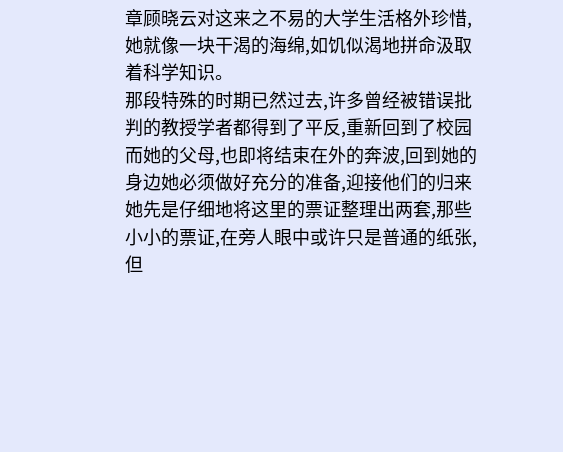章顾晓云对这来之不易的大学生活格外珍惜,她就像一块干渴的海绵,如饥似渴地拼命汲取着科学知识。
那段特殊的时期已然过去,许多曾经被错误批判的教授学者都得到了平反,重新回到了校园而她的父母,也即将结束在外的奔波,回到她的身边她必须做好充分的准备,迎接他们的归来她先是仔细地将这里的票证整理出两套,那些小小的票证,在旁人眼中或许只是普通的纸张,但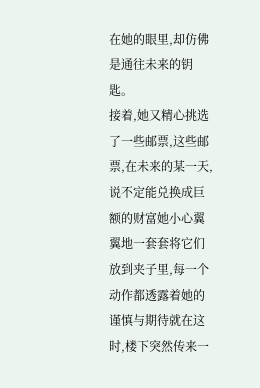在她的眼里,却仿佛是通往未来的钥匙。
接着,她又精心挑选了一些邮票,这些邮票,在未来的某一天,说不定能兑换成巨额的财富她小心翼翼地一套套将它们放到夹子里,每一个动作都透露着她的谨慎与期待就在这时,楼下突然传来一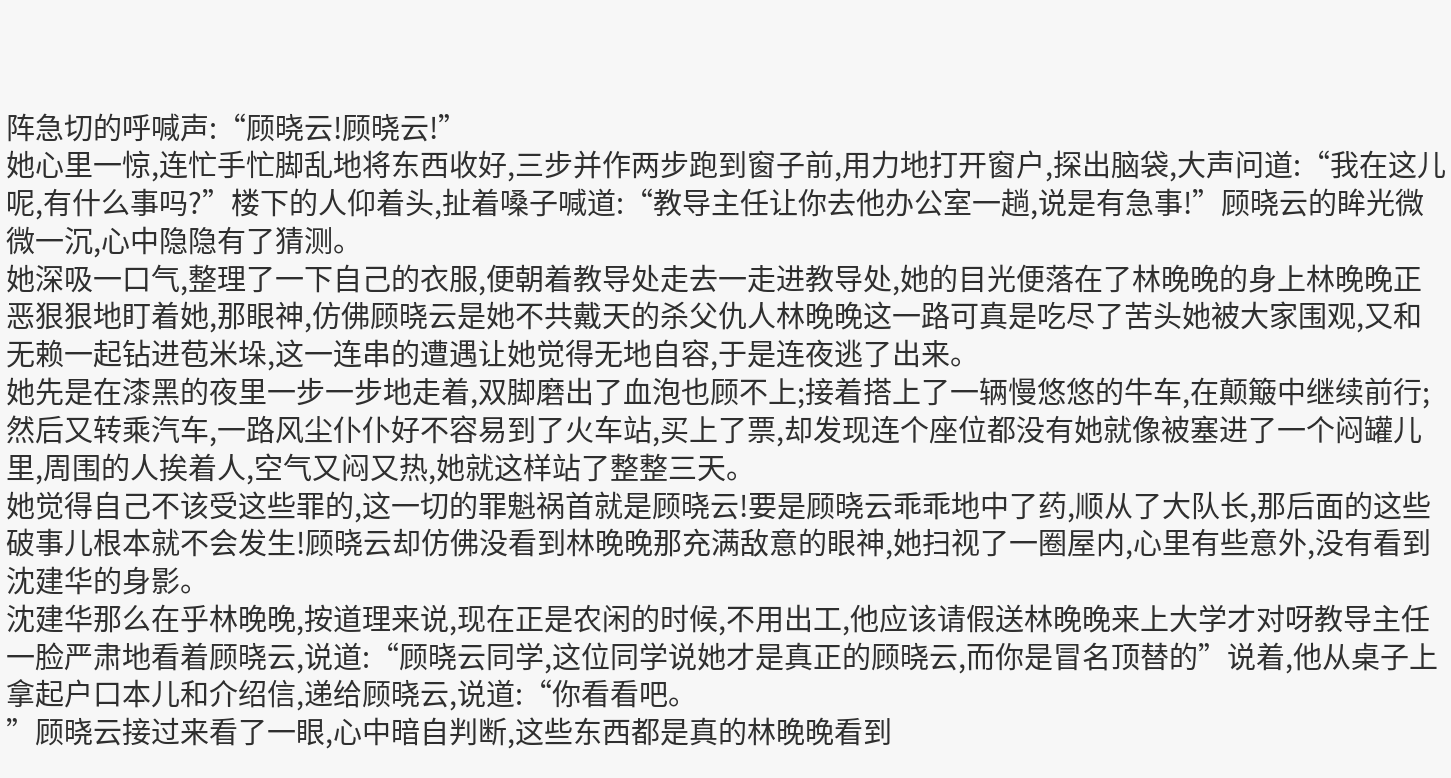阵急切的呼喊声:“顾晓云!顾晓云!”
她心里一惊,连忙手忙脚乱地将东西收好,三步并作两步跑到窗子前,用力地打开窗户,探出脑袋,大声问道:“我在这儿呢,有什么事吗?”楼下的人仰着头,扯着嗓子喊道:“教导主任让你去他办公室一趟,说是有急事!”顾晓云的眸光微微一沉,心中隐隐有了猜测。
她深吸一口气,整理了一下自己的衣服,便朝着教导处走去一走进教导处,她的目光便落在了林晚晚的身上林晚晚正恶狠狠地盯着她,那眼神,仿佛顾晓云是她不共戴天的杀父仇人林晚晚这一路可真是吃尽了苦头她被大家围观,又和无赖一起钻进苞米垛,这一连串的遭遇让她觉得无地自容,于是连夜逃了出来。
她先是在漆黑的夜里一步一步地走着,双脚磨出了血泡也顾不上;接着搭上了一辆慢悠悠的牛车,在颠簸中继续前行;然后又转乘汽车,一路风尘仆仆好不容易到了火车站,买上了票,却发现连个座位都没有她就像被塞进了一个闷罐儿里,周围的人挨着人,空气又闷又热,她就这样站了整整三天。
她觉得自己不该受这些罪的,这一切的罪魁祸首就是顾晓云!要是顾晓云乖乖地中了药,顺从了大队长,那后面的这些破事儿根本就不会发生!顾晓云却仿佛没看到林晚晚那充满敌意的眼神,她扫视了一圈屋内,心里有些意外,没有看到沈建华的身影。
沈建华那么在乎林晚晚,按道理来说,现在正是农闲的时候,不用出工,他应该请假送林晚晚来上大学才对呀教导主任一脸严肃地看着顾晓云,说道:“顾晓云同学,这位同学说她才是真正的顾晓云,而你是冒名顶替的”说着,他从桌子上拿起户口本儿和介绍信,递给顾晓云,说道:“你看看吧。
”顾晓云接过来看了一眼,心中暗自判断,这些东西都是真的林晚晚看到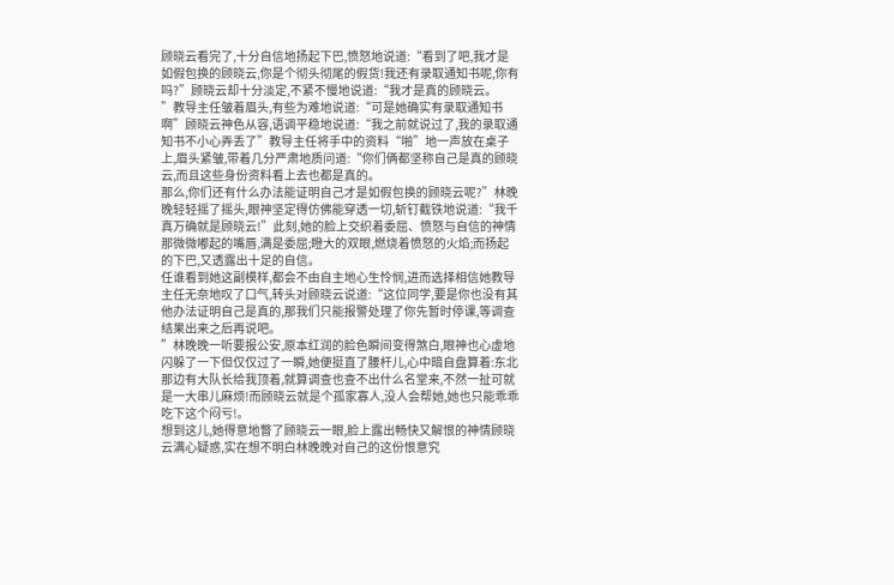顾晓云看完了,十分自信地扬起下巴,愤怒地说道:“看到了吧,我才是如假包换的顾晓云,你是个彻头彻尾的假货!我还有录取通知书呢,你有吗?”顾晓云却十分淡定,不紧不慢地说道:“我才是真的顾晓云。
”教导主任皱着眉头,有些为难地说道:“可是她确实有录取通知书啊”顾晓云神色从容,语调平稳地说道:“我之前就说过了,我的录取通知书不小心弄丢了”教导主任将手中的资料“啪”地一声放在桌子上,眉头紧皱,带着几分严肃地质问道:“你们俩都坚称自己是真的顾晓云,而且这些身份资料看上去也都是真的。
那么,你们还有什么办法能证明自己才是如假包换的顾晓云呢?”林晚晚轻轻摇了摇头,眼神坚定得仿佛能穿透一切,斩钉截铁地说道:“我千真万确就是顾晓云!”此刻,她的脸上交织着委屈、愤怒与自信的神情那微微嘟起的嘴唇,满是委屈;瞪大的双眼,燃烧着愤怒的火焰;而扬起的下巴,又透露出十足的自信。
任谁看到她这副模样,都会不由自主地心生怜悯,进而选择相信她教导主任无奈地叹了口气,转头对顾晓云说道:“这位同学,要是你也没有其他办法证明自己是真的,那我们只能报警处理了你先暂时停课,等调查结果出来之后再说吧。
”林晚晚一听要报公安,原本红润的脸色瞬间变得煞白,眼神也心虚地闪躲了一下但仅仅过了一瞬,她便挺直了腰杆儿,心中暗自盘算着:东北那边有大队长给我顶着,就算调查也查不出什么名堂来,不然一扯可就是一大串儿麻烦!而顾晓云就是个孤家寡人,没人会帮她,她也只能乖乖吃下这个闷亏!。
想到这儿,她得意地瞥了顾晓云一眼,脸上露出畅快又解恨的神情顾晓云满心疑惑,实在想不明白林晚晚对自己的这份恨意究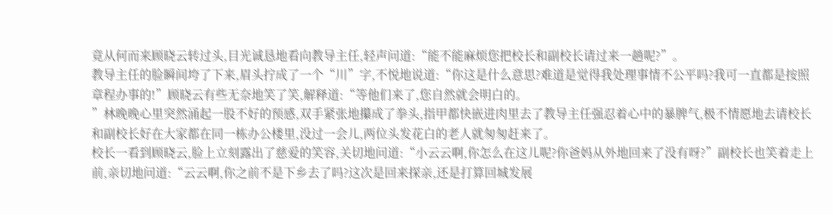竟从何而来顾晓云转过头,目光诚恳地看向教导主任,轻声问道:“能不能麻烦您把校长和副校长请过来一趟呢?”。
教导主任的脸瞬间垮了下来,眉头拧成了一个“川”字,不悦地说道:“你这是什么意思?难道是觉得我处理事情不公平吗?我可一直都是按照章程办事的!”顾晓云有些无奈地笑了笑,解释道:“等他们来了,您自然就会明白的。
”林晚晚心里突然涌起一股不好的预感,双手紧张地攥成了拳头,指甲都快嵌进肉里去了教导主任强忍着心中的暴脾气,极不情愿地去请校长和副校长好在大家都在同一栋办公楼里,没过一会儿,两位头发花白的老人就匆匆赶来了。
校长一看到顾晓云,脸上立刻露出了慈爱的笑容,关切地问道:“小云云啊,你怎么在这儿呢?你爸妈从外地回来了没有呀?”副校长也笑着走上前,亲切地问道:“云云啊,你之前不是下乡去了吗?这次是回来探亲,还是打算回城发展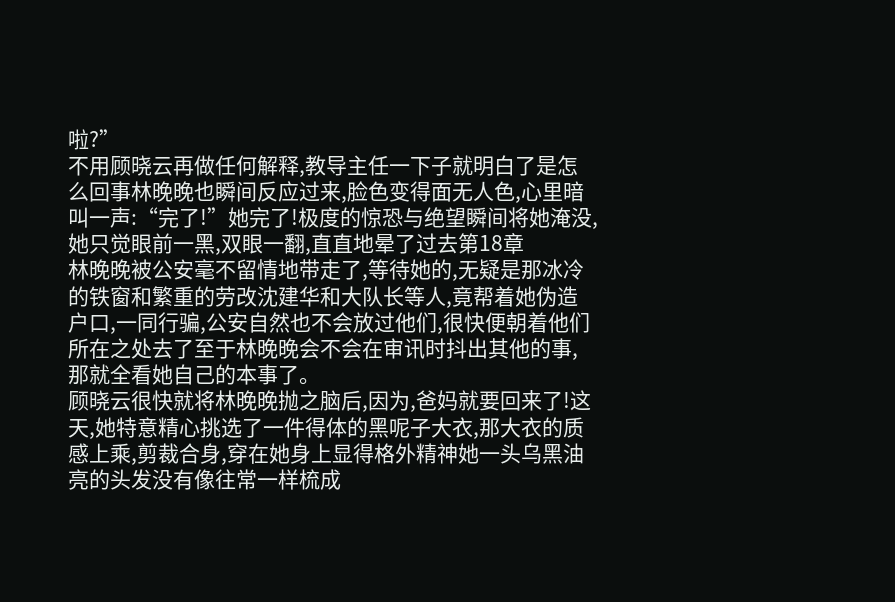啦?”
不用顾晓云再做任何解释,教导主任一下子就明白了是怎么回事林晚晚也瞬间反应过来,脸色变得面无人色,心里暗叫一声:“完了!”她完了!极度的惊恐与绝望瞬间将她淹没,她只觉眼前一黑,双眼一翻,直直地晕了过去第18章
林晚晚被公安毫不留情地带走了,等待她的,无疑是那冰冷的铁窗和繁重的劳改沈建华和大队长等人,竟帮着她伪造户口,一同行骗,公安自然也不会放过他们,很快便朝着他们所在之处去了至于林晚晚会不会在审讯时抖出其他的事,那就全看她自己的本事了。
顾晓云很快就将林晚晚抛之脑后,因为,爸妈就要回来了!这天,她特意精心挑选了一件得体的黑呢子大衣,那大衣的质感上乘,剪裁合身,穿在她身上显得格外精神她一头乌黑油亮的头发没有像往常一样梳成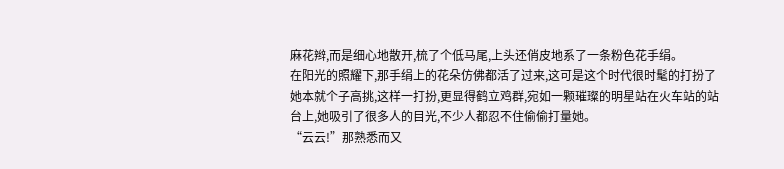麻花辫,而是细心地散开,梳了个低马尾,上头还俏皮地系了一条粉色花手绢。
在阳光的照耀下,那手绢上的花朵仿佛都活了过来,这可是这个时代很时髦的打扮了她本就个子高挑,这样一打扮,更显得鹤立鸡群,宛如一颗璀璨的明星站在火车站的站台上,她吸引了很多人的目光,不少人都忍不住偷偷打量她。
“云云!”那熟悉而又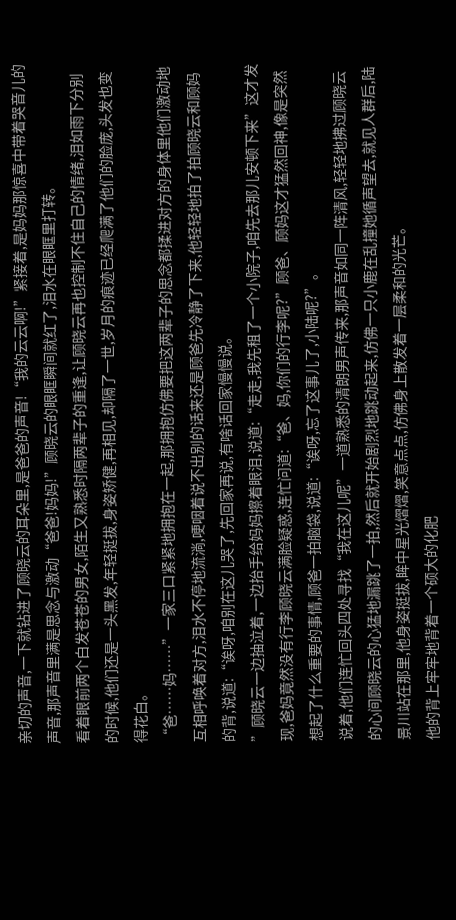亲切的声音,一下就钻进了顾晓云的耳朵里,是爸爸的声音!“我的云云啊!”紧接着,是妈妈那惊喜中带着哭音儿的声音,那声音里满是思念与激动“爸爸!妈妈!”顾晓云的眼眶瞬间就红了,泪水在眼眶里打转。
看着眼前两个白发苍苍的男女,陌生又熟悉时隔两辈子的重逢,让顾晓云再也控制不住自己的情绪,泪如雨下分别的时候,他们还是一头黑发,年轻挺拔,身姿矫健,再相见,却隔了一世,岁月的痕迹已经爬满了他们的脸庞,头发也变得花白。
“爸……妈……”一家三口紧紧地拥抱在一起,那拥抱仿佛要把这两辈子的思念都揉进对方的身体里他们激动地互相呼唤着对方,泪水不停地流淌,哽咽着说不出别的话来还是顾爸先冷静了下来,他轻轻地拍了拍顾晓云和顾妈的背,说道:“诶呀,咱别在这儿哭了,先回家再说,有啥话回家慢慢说。
”顾晓云一边抽泣着,一边抬手给妈妈擦着眼泪,说道:“走走,我先租了一个小院子,咱先去那儿安顿下来”这才发现,爸妈竟然没有行李顾晓云满脸疑惑,连忙问道:“爸、妈,你们的行李呢?”顾爸、顾妈这才猛然回神,像是突然想起了什么重要的事情,顾爸一拍脑袋,说道:“诶呀,忘了这事儿了,小陆呢?”。
说着,他们连忙回头四处寻找“我在这儿呢”一道熟悉的清朗男声传来,那声音如同一阵清风,轻轻地拂过顾晓云的心间顾晓云的心猛地漏跳了一拍,然后就开始剧烈地跳动起来,仿佛一只小鹿在乱撞她循声望去,就见人群后,陆景川站在那里,他身姿挺拔,眸中星光熠熠,笑意点点,仿佛身上散发着一层柔和的光芒。
他的背上牢牢地背着一个硕大的化肥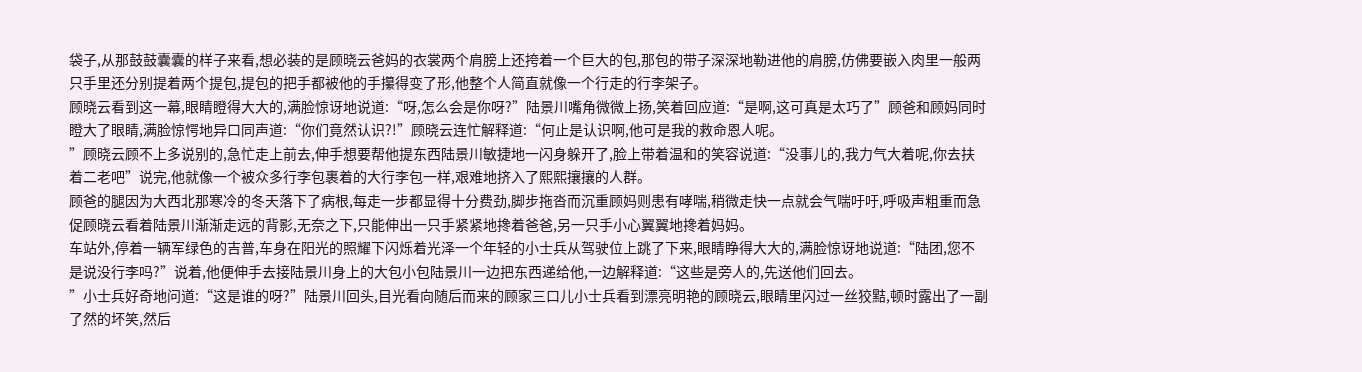袋子,从那鼓鼓囊囊的样子来看,想必装的是顾晓云爸妈的衣裳两个肩膀上还挎着一个巨大的包,那包的带子深深地勒进他的肩膀,仿佛要嵌入肉里一般两只手里还分别提着两个提包,提包的把手都被他的手攥得变了形,他整个人简直就像一个行走的行李架子。
顾晓云看到这一幕,眼睛瞪得大大的,满脸惊讶地说道:“呀,怎么会是你呀?”陆景川嘴角微微上扬,笑着回应道:“是啊,这可真是太巧了”顾爸和顾妈同时瞪大了眼睛,满脸惊愕地异口同声道:“你们竟然认识?!”顾晓云连忙解释道:“何止是认识啊,他可是我的救命恩人呢。
”顾晓云顾不上多说别的,急忙走上前去,伸手想要帮他提东西陆景川敏捷地一闪身躲开了,脸上带着温和的笑容说道:“没事儿的,我力气大着呢,你去扶着二老吧”说完,他就像一个被众多行李包裹着的大行李包一样,艰难地挤入了熙熙攘攘的人群。
顾爸的腿因为大西北那寒冷的冬天落下了病根,每走一步都显得十分费劲,脚步拖沓而沉重顾妈则患有哮喘,稍微走快一点就会气喘吁吁,呼吸声粗重而急促顾晓云看着陆景川渐渐走远的背影,无奈之下,只能伸出一只手紧紧地搀着爸爸,另一只手小心翼翼地搀着妈妈。
车站外,停着一辆军绿色的吉普,车身在阳光的照耀下闪烁着光泽一个年轻的小士兵从驾驶位上跳了下来,眼睛睁得大大的,满脸惊讶地说道:“陆团,您不是说没行李吗?”说着,他便伸手去接陆景川身上的大包小包陆景川一边把东西递给他,一边解释道:“这些是旁人的,先送他们回去。
”小士兵好奇地问道:“这是谁的呀?”陆景川回头,目光看向随后而来的顾家三口儿小士兵看到漂亮明艳的顾晓云,眼睛里闪过一丝狡黠,顿时露出了一副了然的坏笑,然后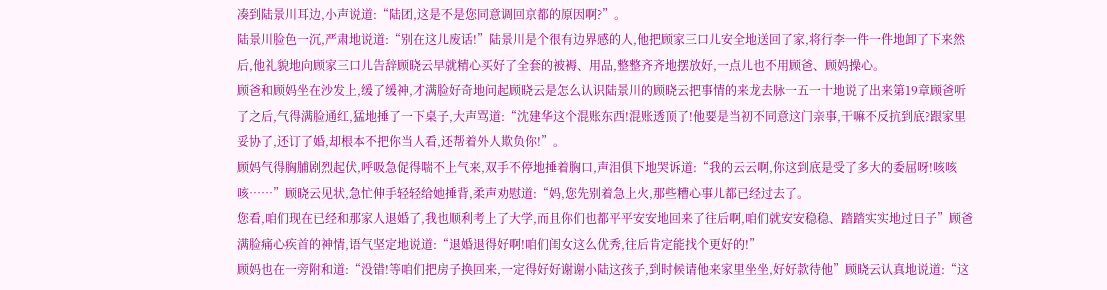凑到陆景川耳边,小声说道:“陆团,这是不是您同意调回京都的原因啊?”。
陆景川脸色一沉,严肃地说道:“别在这儿废话!”陆景川是个很有边界感的人,他把顾家三口儿安全地送回了家,将行李一件一件地卸了下来然后,他礼貌地向顾家三口儿告辞顾晓云早就精心买好了全套的被褥、用品,整整齐齐地摆放好,一点儿也不用顾爸、顾妈操心。
顾爸和顾妈坐在沙发上,缓了缓神,才满脸好奇地问起顾晓云是怎么认识陆景川的顾晓云把事情的来龙去脉一五一十地说了出来第19章顾爸听了之后,气得满脸通红,猛地捶了一下桌子,大声骂道:“沈建华这个混账东西!混账透顶了!他要是当初不同意这门亲事,干嘛不反抗到底?跟家里妥协了,还订了婚,却根本不把你当人看,还帮着外人欺负你!”。
顾妈气得胸脯剧烈起伏,呼吸急促得喘不上气来,双手不停地捶着胸口,声泪俱下地哭诉道:“我的云云啊,你这到底是受了多大的委屈呀!咳咳咳……”顾晓云见状,急忙伸手轻轻给她捶背,柔声劝慰道:“妈,您先别着急上火,那些糟心事儿都已经过去了。
您看,咱们现在已经和那家人退婚了,我也顺利考上了大学,而且你们也都平平安安地回来了往后啊,咱们就安安稳稳、踏踏实实地过日子”顾爸满脸痛心疾首的神情,语气坚定地说道:“退婚退得好啊!咱们闺女这么优秀,往后肯定能找个更好的!”
顾妈也在一旁附和道:“没错!等咱们把房子换回来,一定得好好谢谢小陆这孩子,到时候请他来家里坐坐,好好款待他”顾晓云认真地说道:“这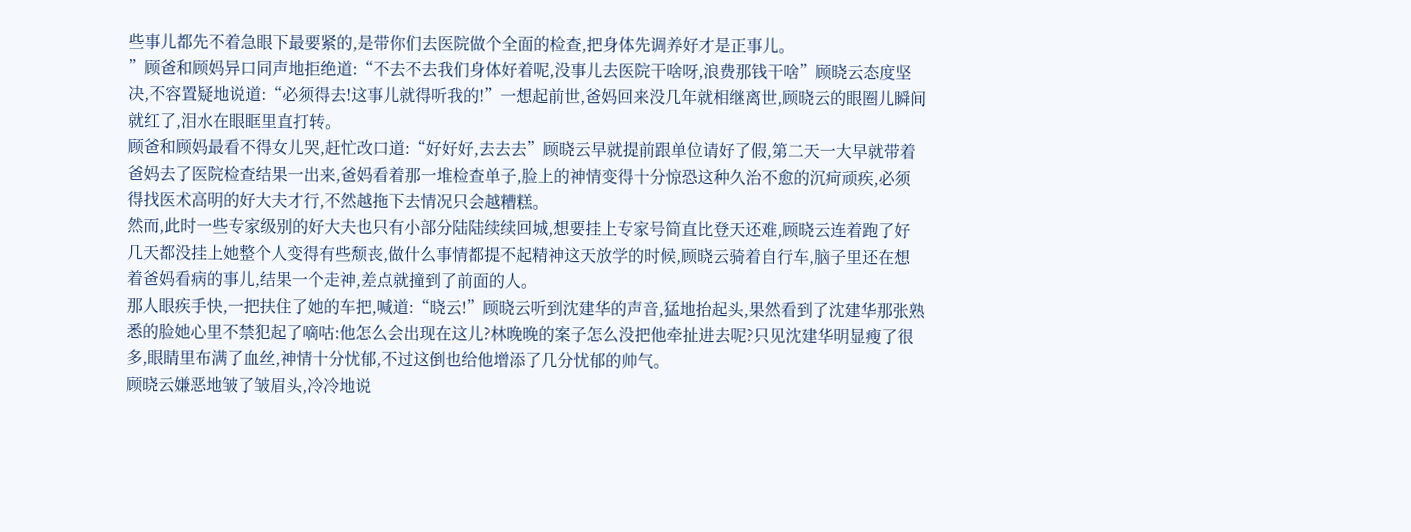些事儿都先不着急眼下最要紧的,是带你们去医院做个全面的检查,把身体先调养好才是正事儿。
”顾爸和顾妈异口同声地拒绝道:“不去不去我们身体好着呢,没事儿去医院干啥呀,浪费那钱干啥”顾晓云态度坚决,不容置疑地说道:“必须得去!这事儿就得听我的!”一想起前世,爸妈回来没几年就相继离世,顾晓云的眼圈儿瞬间就红了,泪水在眼眶里直打转。
顾爸和顾妈最看不得女儿哭,赶忙改口道:“好好好,去去去”顾晓云早就提前跟单位请好了假,第二天一大早就带着爸妈去了医院检查结果一出来,爸妈看着那一堆检查单子,脸上的神情变得十分惊恐这种久治不愈的沉疴顽疾,必须得找医术高明的好大夫才行,不然越拖下去情况只会越糟糕。
然而,此时一些专家级别的好大夫也只有小部分陆陆续续回城,想要挂上专家号简直比登天还难,顾晓云连着跑了好几天都没挂上她整个人变得有些颓丧,做什么事情都提不起精神这天放学的时候,顾晓云骑着自行车,脑子里还在想着爸妈看病的事儿,结果一个走神,差点就撞到了前面的人。
那人眼疾手快,一把扶住了她的车把,喊道:“晓云!”顾晓云听到沈建华的声音,猛地抬起头,果然看到了沈建华那张熟悉的脸她心里不禁犯起了嘀咕:他怎么会出现在这儿?林晚晚的案子怎么没把他牵扯进去呢?只见沈建华明显瘦了很多,眼睛里布满了血丝,神情十分忧郁,不过这倒也给他增添了几分忧郁的帅气。
顾晓云嫌恶地皱了皱眉头,冷冷地说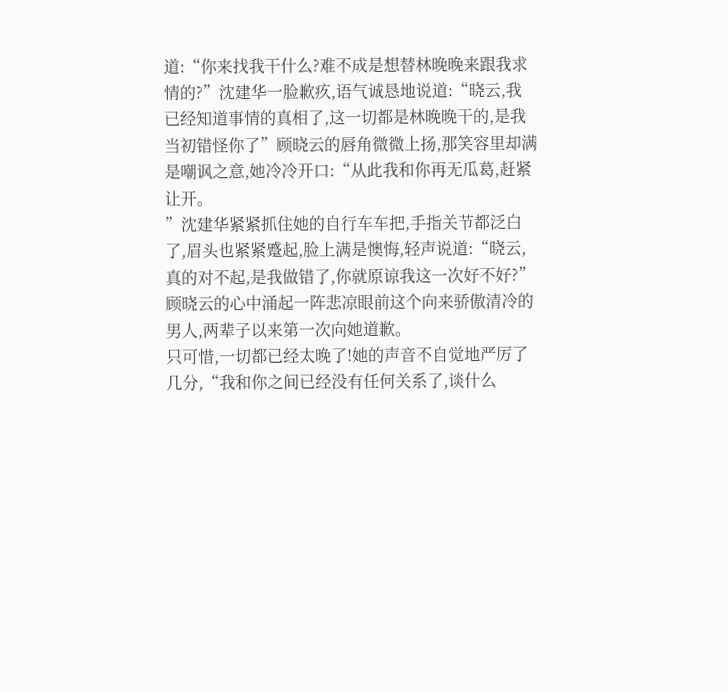道:“你来找我干什么?难不成是想替林晚晚来跟我求情的?”沈建华一脸歉疚,语气诚恳地说道:“晓云,我已经知道事情的真相了,这一切都是林晚晚干的,是我当初错怪你了”顾晓云的唇角微微上扬,那笑容里却满是嘲讽之意,她冷冷开口:“从此我和你再无瓜葛,赶紧让开。
”沈建华紧紧抓住她的自行车车把,手指关节都泛白了,眉头也紧紧蹙起,脸上满是懊悔,轻声说道:“晓云,真的对不起,是我做错了,你就原谅我这一次好不好?”顾晓云的心中涌起一阵悲凉眼前这个向来骄傲清冷的男人,两辈子以来第一次向她道歉。
只可惜,一切都已经太晚了!她的声音不自觉地严厉了几分,“我和你之间已经没有任何关系了,谈什么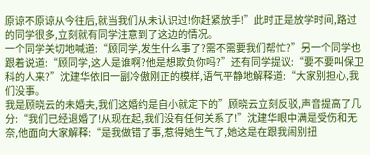原谅不原谅从今往后,就当我们从未认识过!你赶紧放手!”此时正是放学时间,路过的同学很多,立刻就有同学注意到了这边的情况。
一个同学关切地喊道:“顾同学,发生什么事了?需不需要我们帮忙?”另一个同学也跟着说道:“顾同学,这人是谁啊?他是想欺负你吗?”还有同学提议:“要不要叫保卫科的人来?”沈建华依旧一副冷傲刚正的模样,语气平静地解释道:“大家别担心,我们没事。
我是顾晓云的未婚夫,我们这婚约是自小就定下的”顾晓云立刻反驳,声音提高了几分:“我们已经退婚了!从现在起,我们没有任何关系了!”沈建华眼中满是受伤和无奈,他面向大家解释:“是我做错了事,惹得她生气了,她这是在跟我闹别扭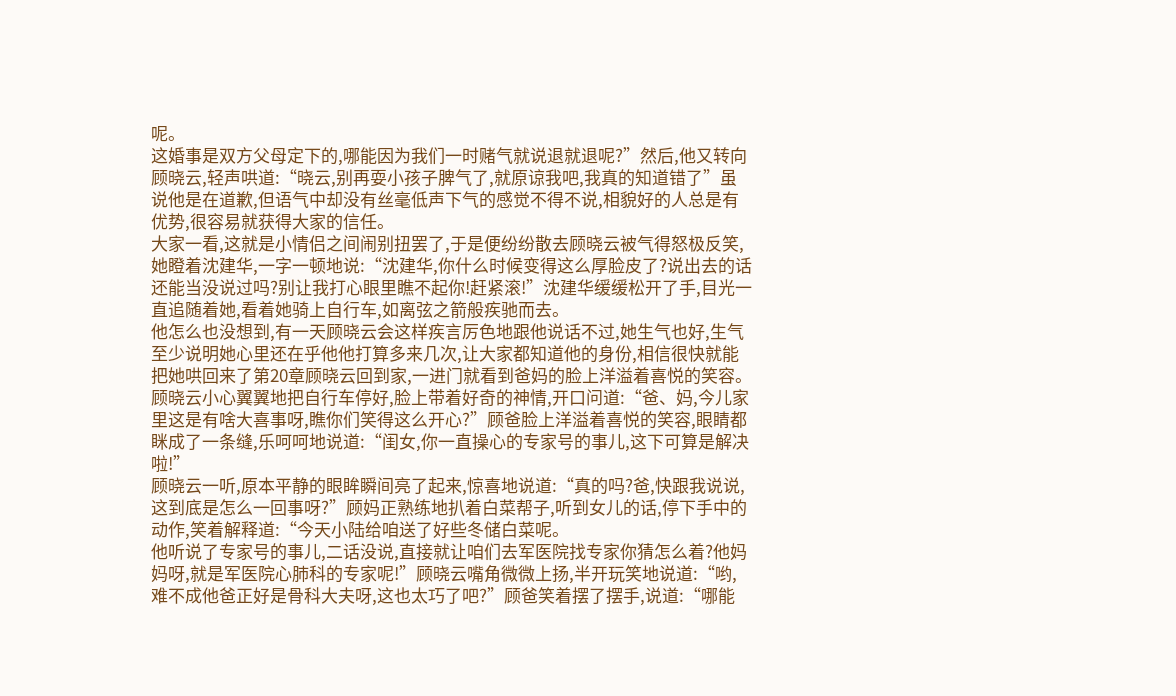呢。
这婚事是双方父母定下的,哪能因为我们一时赌气就说退就退呢?”然后,他又转向顾晓云,轻声哄道:“晓云,别再耍小孩子脾气了,就原谅我吧,我真的知道错了”虽说他是在道歉,但语气中却没有丝毫低声下气的感觉不得不说,相貌好的人总是有优势,很容易就获得大家的信任。
大家一看,这就是小情侣之间闹别扭罢了,于是便纷纷散去顾晓云被气得怒极反笑,她瞪着沈建华,一字一顿地说:“沈建华,你什么时候变得这么厚脸皮了?说出去的话还能当没说过吗?别让我打心眼里瞧不起你!赶紧滚!”沈建华缓缓松开了手,目光一直追随着她,看着她骑上自行车,如离弦之箭般疾驰而去。
他怎么也没想到,有一天顾晓云会这样疾言厉色地跟他说话不过,她生气也好,生气至少说明她心里还在乎他他打算多来几次,让大家都知道他的身份,相信很快就能把她哄回来了第20章顾晓云回到家,一进门就看到爸妈的脸上洋溢着喜悦的笑容。
顾晓云小心翼翼地把自行车停好,脸上带着好奇的神情,开口问道:“爸、妈,今儿家里这是有啥大喜事呀,瞧你们笑得这么开心?”顾爸脸上洋溢着喜悦的笑容,眼睛都眯成了一条缝,乐呵呵地说道:“闺女,你一直操心的专家号的事儿,这下可算是解决啦!”
顾晓云一听,原本平静的眼眸瞬间亮了起来,惊喜地说道:“真的吗?爸,快跟我说说,这到底是怎么一回事呀?”顾妈正熟练地扒着白菜帮子,听到女儿的话,停下手中的动作,笑着解释道:“今天小陆给咱送了好些冬储白菜呢。
他听说了专家号的事儿,二话没说,直接就让咱们去军医院找专家你猜怎么着?他妈妈呀,就是军医院心肺科的专家呢!”顾晓云嘴角微微上扬,半开玩笑地说道:“哟,难不成他爸正好是骨科大夫呀,这也太巧了吧?”顾爸笑着摆了摆手,说道:“哪能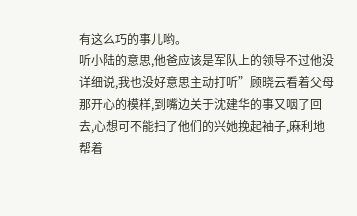有这么巧的事儿哟。
听小陆的意思,他爸应该是军队上的领导不过他没详细说,我也没好意思主动打听”顾晓云看着父母那开心的模样,到嘴边关于沈建华的事又咽了回去,心想可不能扫了他们的兴她挽起袖子,麻利地帮着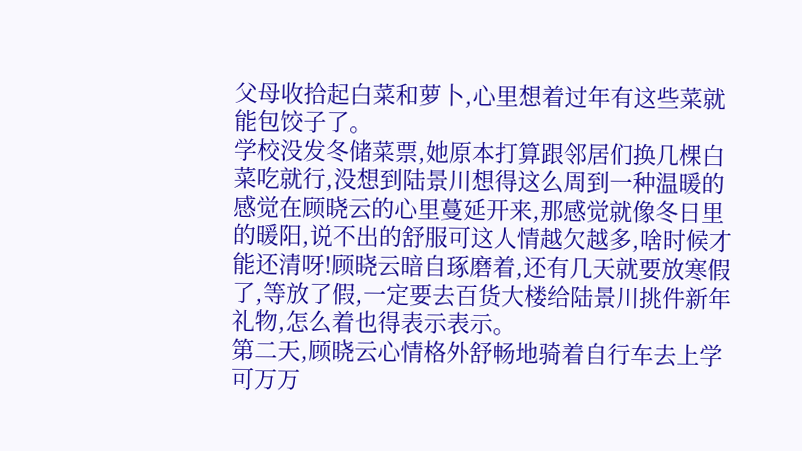父母收拾起白菜和萝卜,心里想着过年有这些菜就能包饺子了。
学校没发冬储菜票,她原本打算跟邻居们换几棵白菜吃就行,没想到陆景川想得这么周到一种温暖的感觉在顾晓云的心里蔓延开来,那感觉就像冬日里的暖阳,说不出的舒服可这人情越欠越多,啥时候才能还清呀!顾晓云暗自琢磨着,还有几天就要放寒假了,等放了假,一定要去百货大楼给陆景川挑件新年礼物,怎么着也得表示表示。
第二天,顾晓云心情格外舒畅地骑着自行车去上学可万万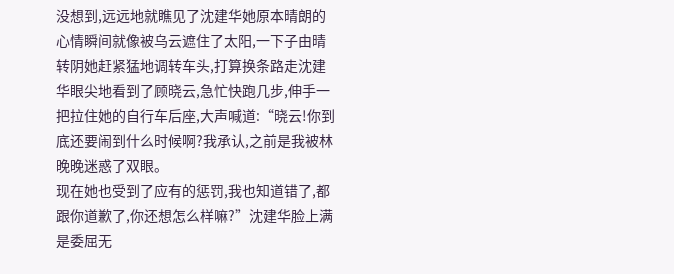没想到,远远地就瞧见了沈建华她原本晴朗的心情瞬间就像被乌云遮住了太阳,一下子由晴转阴她赶紧猛地调转车头,打算换条路走沈建华眼尖地看到了顾晓云,急忙快跑几步,伸手一把拉住她的自行车后座,大声喊道:“晓云!你到底还要闹到什么时候啊?我承认,之前是我被林晚晚迷惑了双眼。
现在她也受到了应有的惩罚,我也知道错了,都跟你道歉了,你还想怎么样嘛?”沈建华脸上满是委屈无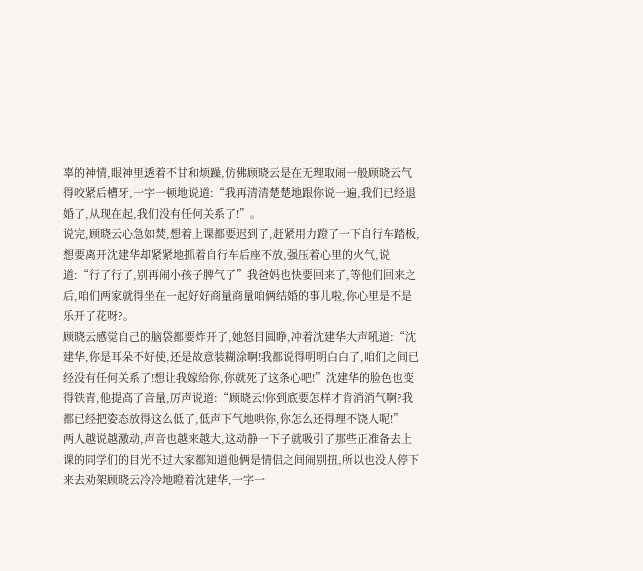辜的神情,眼神里透着不甘和烦躁,仿佛顾晓云是在无理取闹一般顾晓云气得咬紧后槽牙,一字一顿地说道:“我再清清楚楚地跟你说一遍,我们已经退婚了,从现在起,我们没有任何关系了!”。
说完,顾晓云心急如焚,想着上课都要迟到了,赶紧用力蹬了一下自行车踏板,想要离开沈建华却紧紧地抓着自行车后座不放,强压着心里的火气,说道:“行了行了,别再闹小孩子脾气了”我爸妈也快要回来了,等他们回来之后,咱们两家就得坐在一起好好商量商量咱俩结婚的事儿啦,你心里是不是乐开了花呀?。
顾晓云感觉自己的脑袋都要炸开了,她怒目圆睁,冲着沈建华大声吼道:“沈建华,你是耳朵不好使,还是故意装糊涂啊!我都说得明明白白了,咱们之间已经没有任何关系了!想让我嫁给你,你就死了这条心吧!”沈建华的脸色也变得铁青,他提高了音量,厉声说道:“顾晓云!你到底要怎样才肯消消气啊?我都已经把姿态放得这么低了,低声下气地哄你,你怎么还得理不饶人呢!”
两人越说越激动,声音也越来越大,这动静一下子就吸引了那些正准备去上课的同学们的目光不过大家都知道他俩是情侣之间闹别扭,所以也没人停下来去劝架顾晓云冷冷地瞪着沈建华,一字一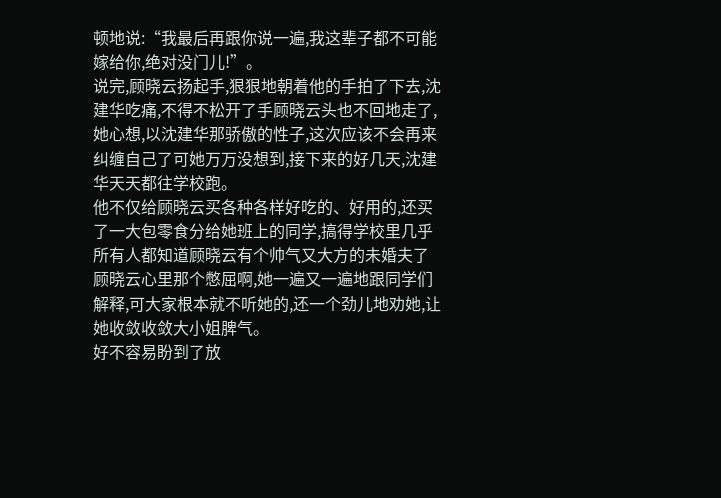顿地说:“我最后再跟你说一遍,我这辈子都不可能嫁给你,绝对没门儿!”。
说完,顾晓云扬起手,狠狠地朝着他的手拍了下去,沈建华吃痛,不得不松开了手顾晓云头也不回地走了,她心想,以沈建华那骄傲的性子,这次应该不会再来纠缠自己了可她万万没想到,接下来的好几天,沈建华天天都往学校跑。
他不仅给顾晓云买各种各样好吃的、好用的,还买了一大包零食分给她班上的同学,搞得学校里几乎所有人都知道顾晓云有个帅气又大方的未婚夫了顾晓云心里那个憋屈啊,她一遍又一遍地跟同学们解释,可大家根本就不听她的,还一个劲儿地劝她,让她收敛收敛大小姐脾气。
好不容易盼到了放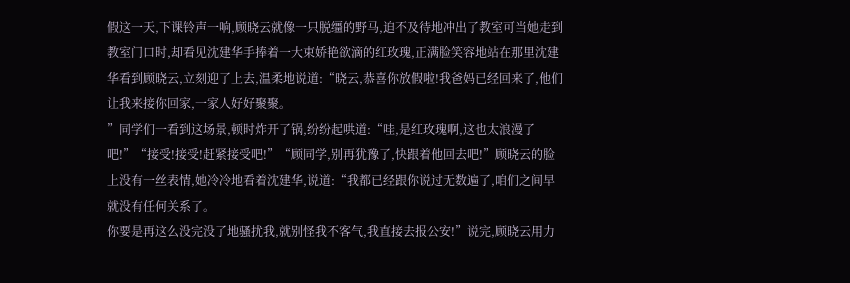假这一天,下课铃声一响,顾晓云就像一只脱缰的野马,迫不及待地冲出了教室可当她走到教室门口时,却看见沈建华手捧着一大束娇艳欲滴的红玫瑰,正满脸笑容地站在那里沈建华看到顾晓云,立刻迎了上去,温柔地说道:“晓云,恭喜你放假啦!我爸妈已经回来了,他们让我来接你回家,一家人好好聚聚。
”同学们一看到这场景,顿时炸开了锅,纷纷起哄道:“哇,是红玫瑰啊,这也太浪漫了吧!”“接受!接受!赶紧接受吧!”“顾同学,别再犹豫了,快跟着他回去吧!”顾晓云的脸上没有一丝表情,她冷冷地看着沈建华,说道:“我都已经跟你说过无数遍了,咱们之间早就没有任何关系了。
你要是再这么没完没了地骚扰我,就别怪我不客气,我直接去报公安!”说完,顾晓云用力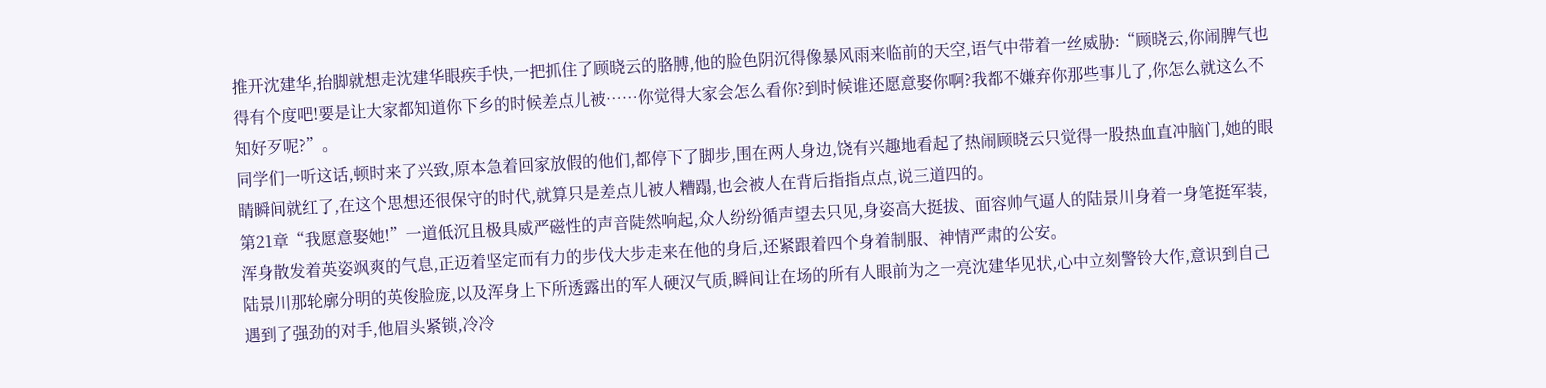推开沈建华,抬脚就想走沈建华眼疾手快,一把抓住了顾晓云的胳膊,他的脸色阴沉得像暴风雨来临前的天空,语气中带着一丝威胁:“顾晓云,你闹脾气也得有个度吧!要是让大家都知道你下乡的时候差点儿被……你觉得大家会怎么看你?到时候谁还愿意娶你啊?我都不嫌弃你那些事儿了,你怎么就这么不知好歹呢?”。
同学们一听这话,顿时来了兴致,原本急着回家放假的他们,都停下了脚步,围在两人身边,饶有兴趣地看起了热闹顾晓云只觉得一股热血直冲脑门,她的眼睛瞬间就红了,在这个思想还很保守的时代,就算只是差点儿被人糟蹋,也会被人在背后指指点点,说三道四的。
第21章“我愿意娶她!”一道低沉且极具威严磁性的声音陡然响起,众人纷纷循声望去只见,身姿高大挺拔、面容帅气逼人的陆景川身着一身笔挺军装,浑身散发着英姿飒爽的气息,正迈着坚定而有力的步伐大步走来在他的身后,还紧跟着四个身着制服、神情严肃的公安。
陆景川那轮廓分明的英俊脸庞,以及浑身上下所透露出的军人硬汉气质,瞬间让在场的所有人眼前为之一亮沈建华见状,心中立刻警铃大作,意识到自己遇到了强劲的对手,他眉头紧锁,冷冷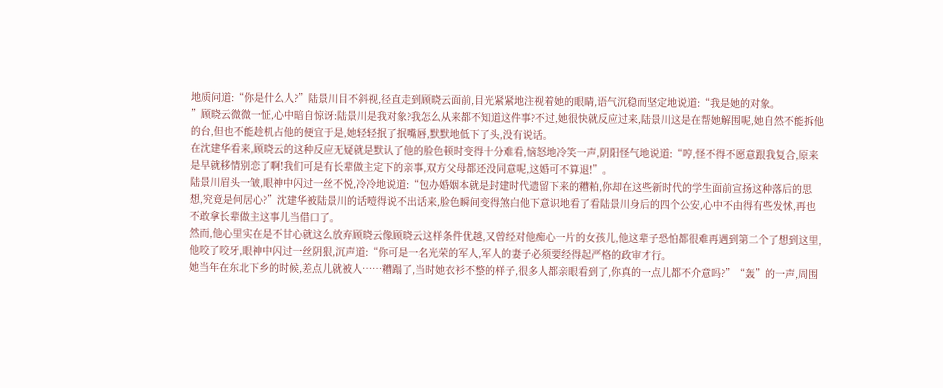地质问道:“你是什么人?”陆景川目不斜视,径直走到顾晓云面前,目光紧紧地注视着她的眼睛,语气沉稳而坚定地说道:“我是她的对象。
”顾晓云微微一怔,心中暗自惊讶:陆景川是我对象?我怎么从来都不知道这件事?不过,她很快就反应过来,陆景川这是在帮她解围呢,她自然不能拆他的台,但也不能趁机占他的便宜于是,她轻轻抿了抿嘴唇,默默地低下了头,没有说话。
在沈建华看来,顾晓云的这种反应无疑就是默认了他的脸色顿时变得十分难看,恼怒地冷笑一声,阴阳怪气地说道:“哼,怪不得不愿意跟我复合,原来是早就移情别恋了啊!我们可是有长辈做主定下的亲事,双方父母都还没同意呢,这婚可不算退!”。
陆景川眉头一皱,眼神中闪过一丝不悦,冷冷地说道:“包办婚姻本就是封建时代遗留下来的糟粕,你却在这些新时代的学生面前宣扬这种落后的思想,究竟是何居心?”沈建华被陆景川的话噎得说不出话来,脸色瞬间变得煞白他下意识地看了看陆景川身后的四个公安,心中不由得有些发怵,再也不敢拿长辈做主这事儿当借口了。
然而,他心里实在是不甘心就这么放弃顾晓云像顾晓云这样条件优越,又曾经对他痴心一片的女孩儿,他这辈子恐怕都很难再遇到第二个了想到这里,他咬了咬牙,眼神中闪过一丝阴狠,沉声道:“你可是一名光荣的军人,军人的妻子必须要经得起严格的政审才行。
她当年在东北下乡的时候,差点儿就被人……糟蹋了,当时她衣衫不整的样子,很多人都亲眼看到了,你真的一点儿都不介意吗?”“轰”的一声,周围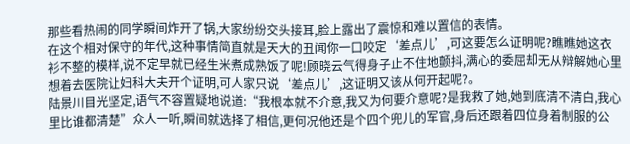那些看热闹的同学瞬间炸开了锅,大家纷纷交头接耳,脸上露出了震惊和难以置信的表情。
在这个相对保守的年代,这种事情简直就是天大的丑闻你一口咬定‘差点儿’,可这要怎么证明呢?瞧瞧她这衣衫不整的模样,说不定早就已经生米煮成熟饭了呢!顾晓云气得身子止不住地颤抖,满心的委屈却无从辩解她心里想着去医院让妇科大夫开个证明,可人家只说‘差点儿’,这证明又该从何开起呢?。
陆景川目光坚定,语气不容置疑地说道:“我根本就不介意,我又为何要介意呢?是我救了她,她到底清不清白,我心里比谁都清楚”众人一听,瞬间就选择了相信,更何况他还是个四个兜儿的军官,身后还跟着四位身着制服的公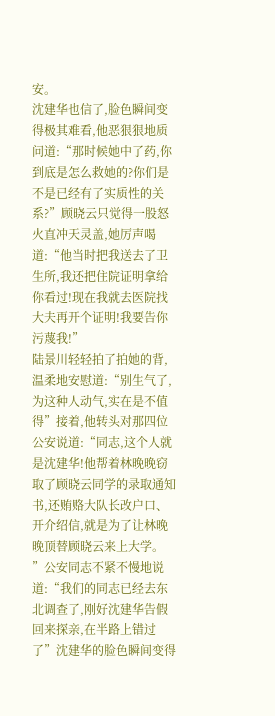安。
沈建华也信了,脸色瞬间变得极其难看,他恶狠狠地质问道:“那时候她中了药,你到底是怎么救她的?你们是不是已经有了实质性的关系?”顾晓云只觉得一股怒火直冲天灵盖,她厉声喝道:“他当时把我送去了卫生所,我还把住院证明拿给你看过!现在我就去医院找大夫再开个证明!我要告你污蔑我!”
陆景川轻轻拍了拍她的背,温柔地安慰道:“别生气了,为这种人动气,实在是不值得”接着,他转头对那四位公安说道:“同志,这个人就是沈建华!他帮着林晚晚窃取了顾晓云同学的录取通知书,还贿赂大队长改户口、开介绍信,就是为了让林晚晚顶替顾晓云来上大学。
”公安同志不紧不慢地说道:“我们的同志已经去东北调查了,刚好沈建华告假回来探亲,在半路上错过了”沈建华的脸色瞬间变得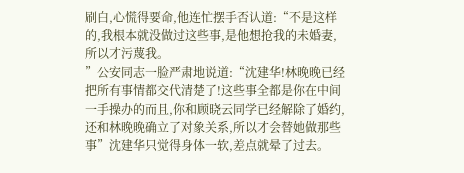刷白,心慌得要命,他连忙摆手否认道:“不是这样的,我根本就没做过这些事,是他想抢我的未婚妻,所以才污蔑我。
”公安同志一脸严肃地说道:“沈建华!林晚晚已经把所有事情都交代清楚了!这些事全都是你在中间一手操办的而且,你和顾晓云同学已经解除了婚约,还和林晚晚确立了对象关系,所以才会替她做那些事”沈建华只觉得身体一软,差点就晕了过去。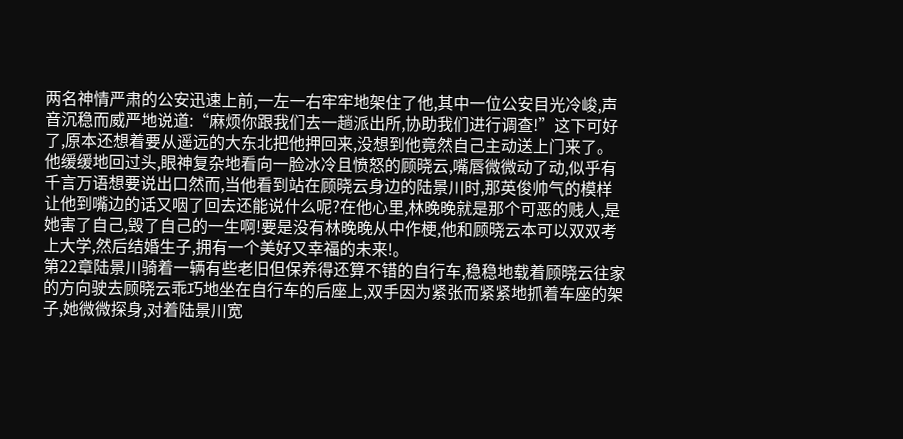两名神情严肃的公安迅速上前,一左一右牢牢地架住了他,其中一位公安目光冷峻,声音沉稳而威严地说道:“麻烦你跟我们去一趟派出所,协助我们进行调查!”这下可好了,原本还想着要从遥远的大东北把他押回来,没想到他竟然自己主动送上门来了。
他缓缓地回过头,眼神复杂地看向一脸冰冷且愤怒的顾晓云,嘴唇微微动了动,似乎有千言万语想要说出口然而,当他看到站在顾晓云身边的陆景川时,那英俊帅气的模样让他到嘴边的话又咽了回去还能说什么呢?在他心里,林晚晚就是那个可恶的贱人,是她害了自己,毁了自己的一生啊!要是没有林晚晚从中作梗,他和顾晓云本可以双双考上大学,然后结婚生子,拥有一个美好又幸福的未来!。
第22章陆景川骑着一辆有些老旧但保养得还算不错的自行车,稳稳地载着顾晓云往家的方向驶去顾晓云乖巧地坐在自行车的后座上,双手因为紧张而紧紧地抓着车座的架子,她微微探身,对着陆景川宽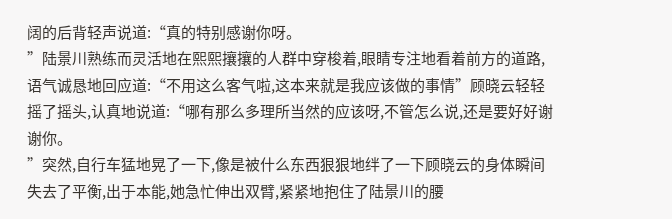阔的后背轻声说道:“真的特别感谢你呀。
”陆景川熟练而灵活地在熙熙攘攘的人群中穿梭着,眼睛专注地看着前方的道路,语气诚恳地回应道:“不用这么客气啦,这本来就是我应该做的事情”顾晓云轻轻摇了摇头,认真地说道:“哪有那么多理所当然的应该呀,不管怎么说,还是要好好谢谢你。
”突然,自行车猛地晃了一下,像是被什么东西狠狠地绊了一下顾晓云的身体瞬间失去了平衡,出于本能,她急忙伸出双臂,紧紧地抱住了陆景川的腰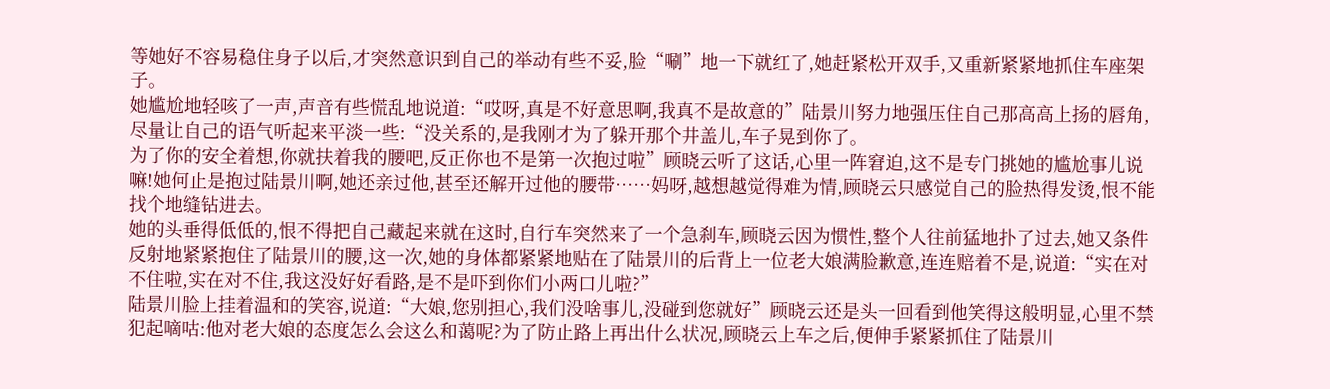等她好不容易稳住身子以后,才突然意识到自己的举动有些不妥,脸“唰”地一下就红了,她赶紧松开双手,又重新紧紧地抓住车座架子。
她尴尬地轻咳了一声,声音有些慌乱地说道:“哎呀,真是不好意思啊,我真不是故意的”陆景川努力地强压住自己那高高上扬的唇角,尽量让自己的语气听起来平淡一些:“没关系的,是我刚才为了躲开那个井盖儿,车子晃到你了。
为了你的安全着想,你就扶着我的腰吧,反正你也不是第一次抱过啦”顾晓云听了这话,心里一阵窘迫,这不是专门挑她的尴尬事儿说嘛!她何止是抱过陆景川啊,她还亲过他,甚至还解开过他的腰带……妈呀,越想越觉得难为情,顾晓云只感觉自己的脸热得发烫,恨不能找个地缝钻进去。
她的头垂得低低的,恨不得把自己藏起来就在这时,自行车突然来了一个急刹车,顾晓云因为惯性,整个人往前猛地扑了过去,她又条件反射地紧紧抱住了陆景川的腰,这一次,她的身体都紧紧地贴在了陆景川的后背上一位老大娘满脸歉意,连连赔着不是,说道:“实在对不住啦,实在对不住,我这没好好看路,是不是吓到你们小两口儿啦?”
陆景川脸上挂着温和的笑容,说道:“大娘,您别担心,我们没啥事儿,没碰到您就好”顾晓云还是头一回看到他笑得这般明显,心里不禁犯起嘀咕:他对老大娘的态度怎么会这么和蔼呢?为了防止路上再出什么状况,顾晓云上车之后,便伸手紧紧抓住了陆景川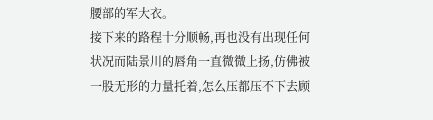腰部的军大衣。
接下来的路程十分顺畅,再也没有出现任何状况而陆景川的唇角一直微微上扬,仿佛被一股无形的力量托着,怎么压都压不下去顾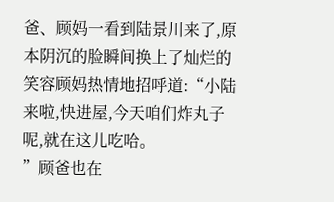爸、顾妈一看到陆景川来了,原本阴沉的脸瞬间换上了灿烂的笑容顾妈热情地招呼道:“小陆来啦,快进屋,今天咱们炸丸子呢,就在这儿吃哈。
”顾爸也在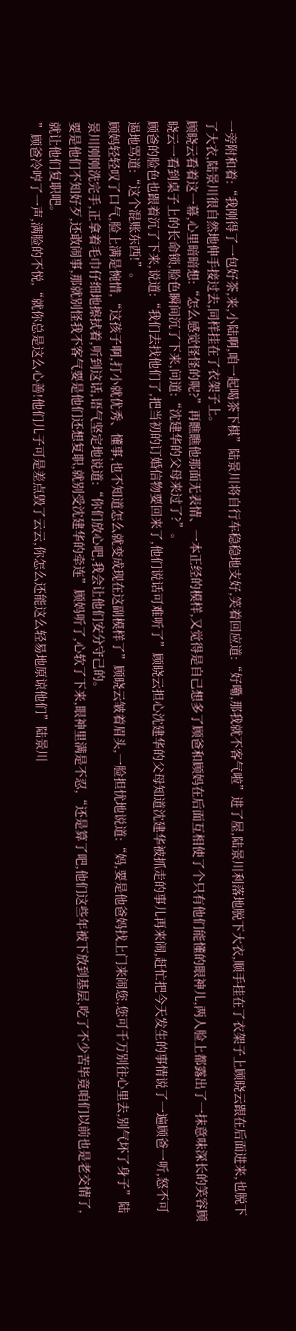一旁附和着:“我刚得了一包好茶,来,小陆啊,咱一起喝茶下棋”陆景川将自行车稳稳地支好,笑着回应道:“好嘞,那我就不客气啦”进了屋,陆景川利落地脱下大衣,顺手挂在了衣架子上顾晓云跟在后面进来,也脱下了大衣,陆景川很自然地伸手接过去,同样挂在了衣架子上。
顾晓云看着这一幕,心里暗暗想:“怎么感觉怪怪的呢?”再瞧瞧他那面无表情、一本正经的模样,又觉得是自己想多了顾爸和顾妈在后面互相使了个只有他们能懂的眼神儿,两人脸上都露出了一抹意味深长的笑容顾晓云一看到桌子上的长命锁,脸色瞬间沉了下来,问道:“沈建华的父母来过了?”。
顾爸的脸色也跟着沉了下来,说道:“我们去找他们了,把当初的订婚信物要回来了,他们说话可难听了”顾晓云担心沈建华的父母知道沈建华被抓走的事儿再来闹,赶忙把今天发生的事情说了一遍顾爸一听,怒不可遏地骂道:“这个混账东西!”。
顾妈轻轻叹了口气,脸上满是惋惜,“这孩子啊,打小就优秀、懂事,也不知道怎么就变成现在这副模样了”顾晓云皱着眉头,一脸担忧地说道:“妈,要是他爸妈找上门来闹您,您可千万别往心里去,别气坏了身子”陆景川刚刚洗完手,正拿着毛巾仔细地擦拭着,听到这话,语气坚定地说道:“你们放心吧,我会让他们安分守己的。
要是他们不知好歹,还敢闹事,那就别怪我不客气要是他们还想复职,就别受沈建华的牵连”顾妈听了,心软了下来,眼神里满是不忍,“还是算了吧,他们这些年被下放到基层,吃了不少苦毕竟咱们以前也是老交情了,就让他们复职吧。
”顾爸冷哼了一声,满脸的不悦,“就你总是这么心善!他们儿子可是差点毁了云云,你怎么还能这么轻易地原谅他们”陆景川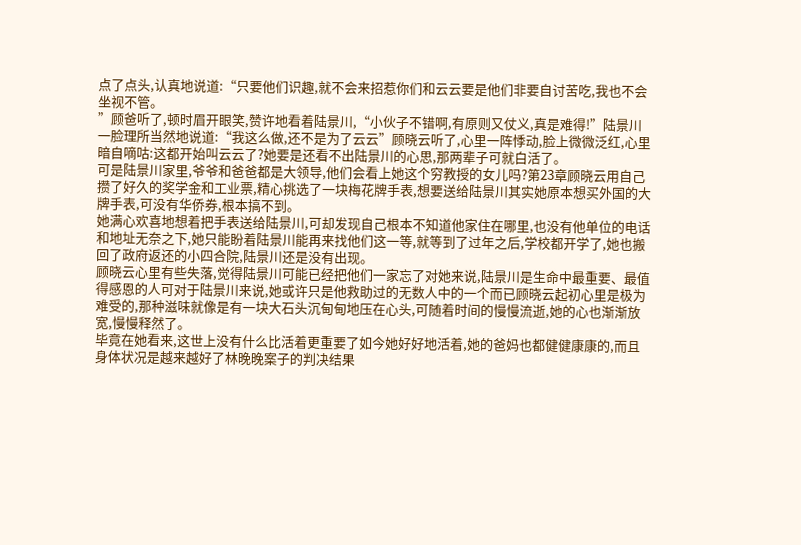点了点头,认真地说道:“只要他们识趣,就不会来招惹你们和云云要是他们非要自讨苦吃,我也不会坐视不管。
”顾爸听了,顿时眉开眼笑,赞许地看着陆景川,“小伙子不错啊,有原则又仗义,真是难得!”陆景川一脸理所当然地说道:“我这么做,还不是为了云云”顾晓云听了,心里一阵悸动,脸上微微泛红,心里暗自嘀咕:这都开始叫云云了?她要是还看不出陆景川的心思,那两辈子可就白活了。
可是陆景川家里,爷爷和爸爸都是大领导,他们会看上她这个穷教授的女儿吗?第23章顾晓云用自己攒了好久的奖学金和工业票,精心挑选了一块梅花牌手表,想要送给陆景川其实她原本想买外国的大牌手表,可没有华侨券,根本搞不到。
她满心欢喜地想着把手表送给陆景川,可却发现自己根本不知道他家住在哪里,也没有他单位的电话和地址无奈之下,她只能盼着陆景川能再来找他们这一等,就等到了过年之后,学校都开学了,她也搬回了政府返还的小四合院,陆景川还是没有出现。
顾晓云心里有些失落,觉得陆景川可能已经把他们一家忘了对她来说,陆景川是生命中最重要、最值得感恩的人可对于陆景川来说,她或许只是他救助过的无数人中的一个而已顾晓云起初心里是极为难受的,那种滋味就像是有一块大石头沉甸甸地压在心头,可随着时间的慢慢流逝,她的心也渐渐放宽,慢慢释然了。
毕竟在她看来,这世上没有什么比活着更重要了如今她好好地活着,她的爸妈也都健健康康的,而且身体状况是越来越好了林晚晚案子的判决结果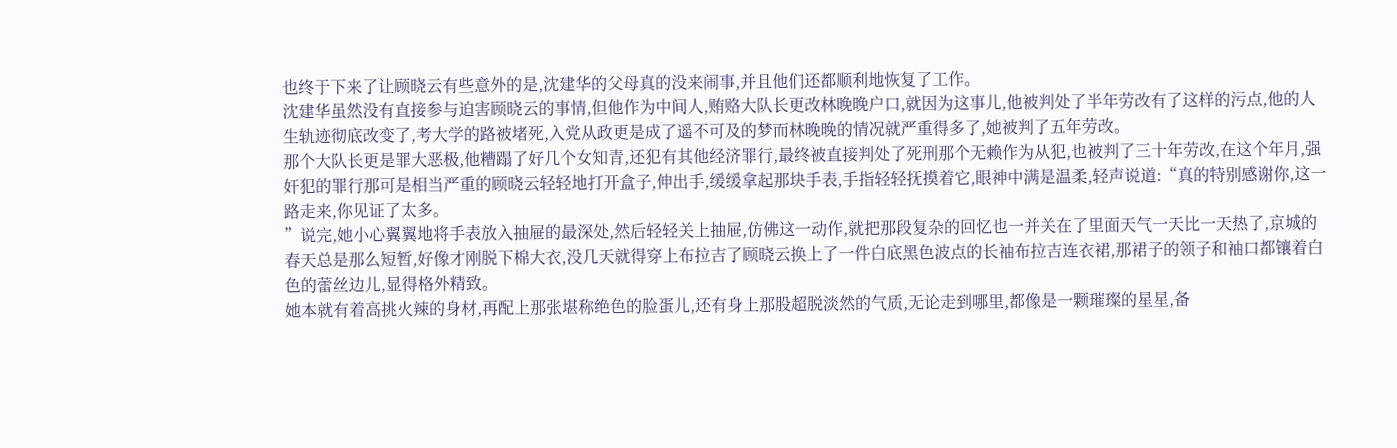也终于下来了让顾晓云有些意外的是,沈建华的父母真的没来闹事,并且他们还都顺利地恢复了工作。
沈建华虽然没有直接参与迫害顾晓云的事情,但他作为中间人,贿赂大队长更改林晚晚户口,就因为这事儿,他被判处了半年劳改有了这样的污点,他的人生轨迹彻底改变了,考大学的路被堵死,入党从政更是成了遥不可及的梦而林晚晚的情况就严重得多了,她被判了五年劳改。
那个大队长更是罪大恶极,他糟蹋了好几个女知青,还犯有其他经济罪行,最终被直接判处了死刑那个无赖作为从犯,也被判了三十年劳改,在这个年月,强奸犯的罪行那可是相当严重的顾晓云轻轻地打开盒子,伸出手,缓缓拿起那块手表,手指轻轻抚摸着它,眼神中满是温柔,轻声说道:“真的特别感谢你,这一路走来,你见证了太多。
”说完,她小心翼翼地将手表放入抽屉的最深处,然后轻轻关上抽屉,仿佛这一动作,就把那段复杂的回忆也一并关在了里面天气一天比一天热了,京城的春天总是那么短暂,好像才刚脱下棉大衣,没几天就得穿上布拉吉了顾晓云换上了一件白底黑色波点的长袖布拉吉连衣裙,那裙子的领子和袖口都镶着白色的蕾丝边儿,显得格外精致。
她本就有着高挑火辣的身材,再配上那张堪称绝色的脸蛋儿,还有身上那股超脱淡然的气质,无论走到哪里,都像是一颗璀璨的星星,备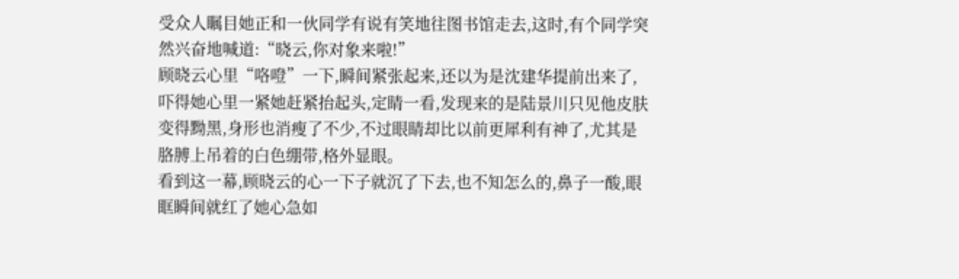受众人瞩目她正和一伙同学有说有笑地往图书馆走去,这时,有个同学突然兴奋地喊道:“晓云,你对象来啦!”
顾晓云心里“咯噔”一下,瞬间紧张起来,还以为是沈建华提前出来了,吓得她心里一紧她赶紧抬起头,定睛一看,发现来的是陆景川只见他皮肤变得黝黑,身形也消瘦了不少,不过眼睛却比以前更犀利有神了,尤其是胳膊上吊着的白色绷带,格外显眼。
看到这一幕,顾晓云的心一下子就沉了下去,也不知怎么的,鼻子一酸,眼眶瞬间就红了她心急如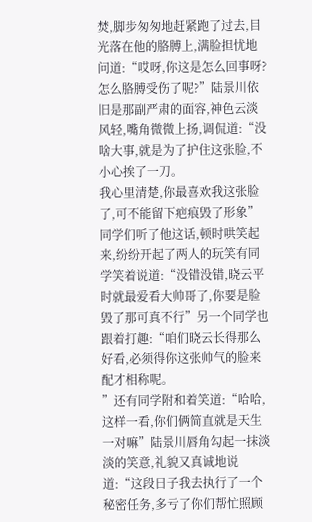焚,脚步匆匆地赶紧跑了过去,目光落在他的胳膊上,满脸担忧地问道:“哎呀,你这是怎么回事呀?怎么胳膊受伤了呢?”陆景川依旧是那副严肃的面容,神色云淡风轻,嘴角微微上扬,调侃道:“没啥大事,就是为了护住这张脸,不小心挨了一刀。
我心里清楚,你最喜欢我这张脸了,可不能留下疤痕毁了形象”同学们听了他这话,顿时哄笑起来,纷纷开起了两人的玩笑有同学笑着说道:“没错没错,晓云平时就最爱看大帅哥了,你要是脸毁了那可真不行”另一个同学也跟着打趣:“咱们晓云长得那么好看,必须得你这张帅气的脸来配才相称呢。
”还有同学附和着笑道:“哈哈,这样一看,你们俩简直就是天生一对嘛”陆景川唇角勾起一抹淡淡的笑意,礼貌又真诚地说道:“这段日子我去执行了一个秘密任务,多亏了你们帮忙照顾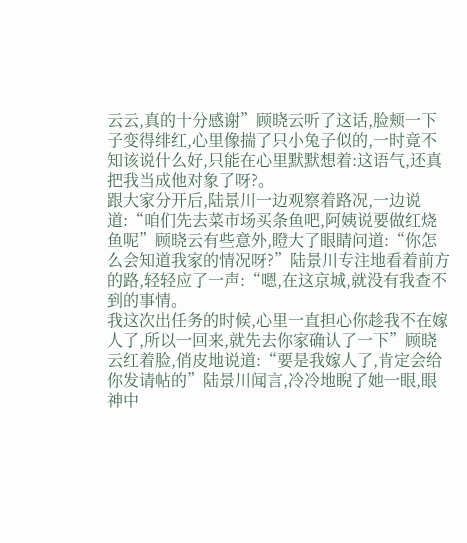云云,真的十分感谢”顾晓云听了这话,脸颊一下子变得绯红,心里像揣了只小兔子似的,一时竟不知该说什么好,只能在心里默默想着:这语气,还真把我当成他对象了呀?。
跟大家分开后,陆景川一边观察着路况,一边说道:“咱们先去菜市场买条鱼吧,阿姨说要做红烧鱼呢”顾晓云有些意外,瞪大了眼睛问道:“你怎么会知道我家的情况呀?”陆景川专注地看着前方的路,轻轻应了一声:“嗯,在这京城,就没有我查不到的事情。
我这次出任务的时候,心里一直担心你趁我不在嫁人了,所以一回来,就先去你家确认了一下”顾晓云红着脸,俏皮地说道:“要是我嫁人了,肯定会给你发请帖的”陆景川闻言,冷冷地睨了她一眼,眼神中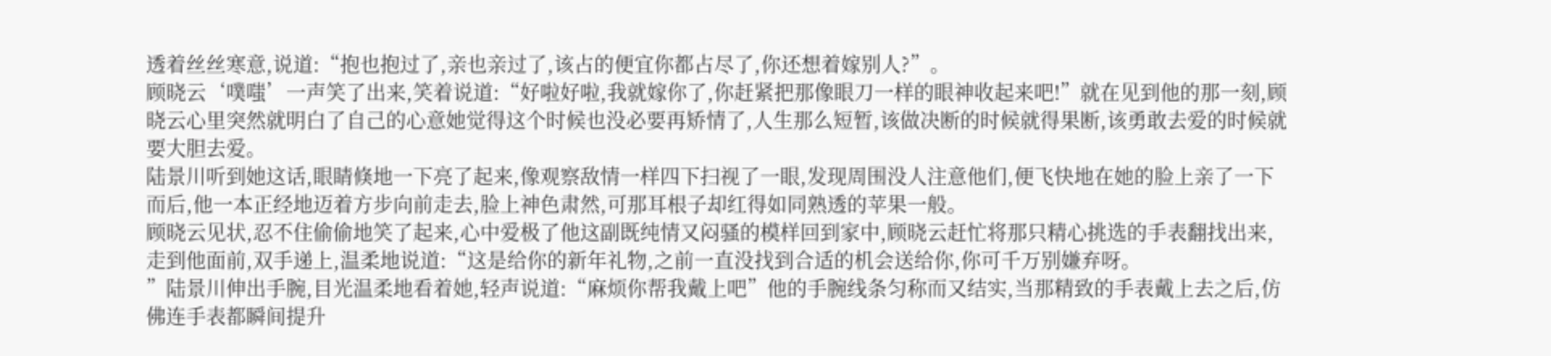透着丝丝寒意,说道:“抱也抱过了,亲也亲过了,该占的便宜你都占尽了,你还想着嫁别人?”。
顾晓云‘噗嗤’一声笑了出来,笑着说道:“好啦好啦,我就嫁你了,你赶紧把那像眼刀一样的眼神收起来吧!”就在见到他的那一刻,顾晓云心里突然就明白了自己的心意她觉得这个时候也没必要再矫情了,人生那么短暂,该做决断的时候就得果断,该勇敢去爱的时候就要大胆去爱。
陆景川听到她这话,眼睛倏地一下亮了起来,像观察敌情一样四下扫视了一眼,发现周围没人注意他们,便飞快地在她的脸上亲了一下而后,他一本正经地迈着方步向前走去,脸上神色肃然,可那耳根子却红得如同熟透的苹果一般。
顾晓云见状,忍不住偷偷地笑了起来,心中爱极了他这副既纯情又闷骚的模样回到家中,顾晓云赶忙将那只精心挑选的手表翻找出来,走到他面前,双手递上,温柔地说道:“这是给你的新年礼物,之前一直没找到合适的机会送给你,你可千万别嫌弃呀。
”陆景川伸出手腕,目光温柔地看着她,轻声说道:“麻烦你帮我戴上吧”他的手腕线条匀称而又结实,当那精致的手表戴上去之后,仿佛连手表都瞬间提升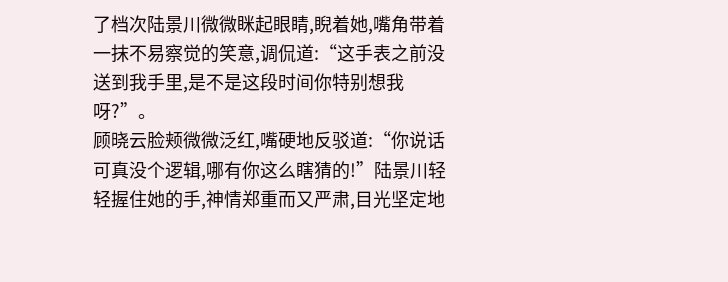了档次陆景川微微眯起眼睛,睨着她,嘴角带着一抹不易察觉的笑意,调侃道:“这手表之前没送到我手里,是不是这段时间你特别想我呀?”。
顾晓云脸颊微微泛红,嘴硬地反驳道:“你说话可真没个逻辑,哪有你这么瞎猜的!”陆景川轻轻握住她的手,神情郑重而又严肃,目光坚定地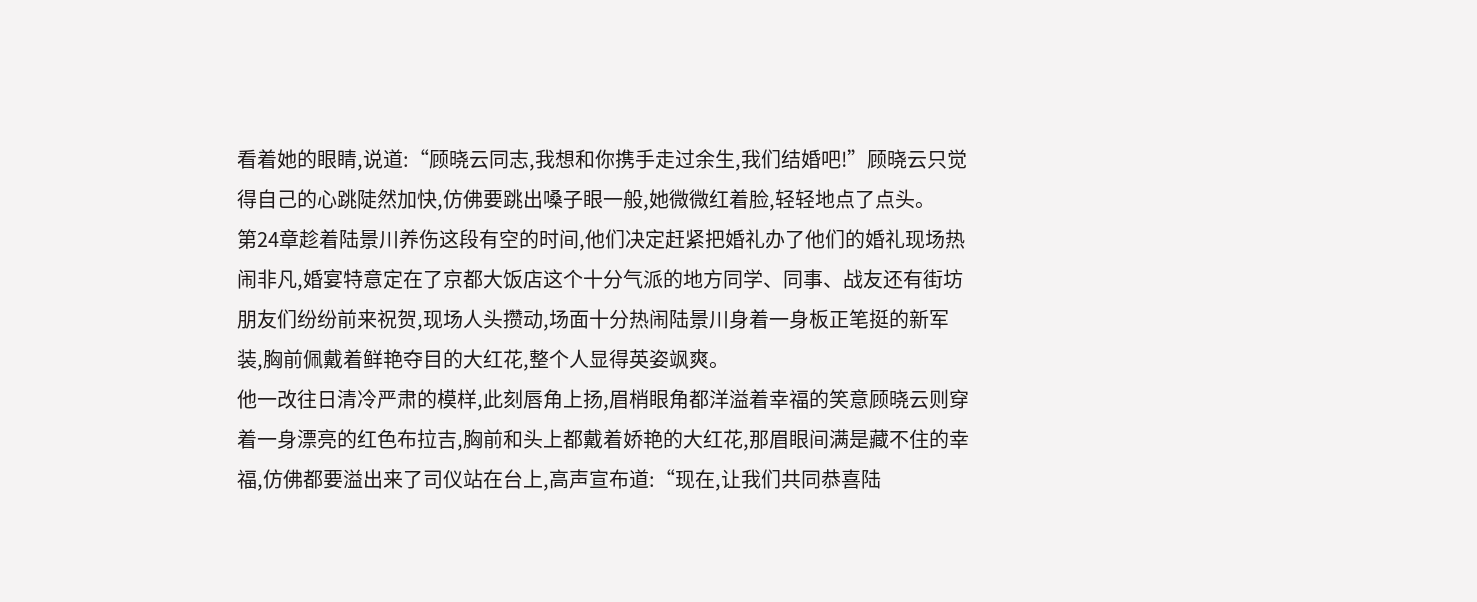看着她的眼睛,说道:“顾晓云同志,我想和你携手走过余生,我们结婚吧!”顾晓云只觉得自己的心跳陡然加快,仿佛要跳出嗓子眼一般,她微微红着脸,轻轻地点了点头。
第24章趁着陆景川养伤这段有空的时间,他们决定赶紧把婚礼办了他们的婚礼现场热闹非凡,婚宴特意定在了京都大饭店这个十分气派的地方同学、同事、战友还有街坊朋友们纷纷前来祝贺,现场人头攒动,场面十分热闹陆景川身着一身板正笔挺的新军装,胸前佩戴着鲜艳夺目的大红花,整个人显得英姿飒爽。
他一改往日清冷严肃的模样,此刻唇角上扬,眉梢眼角都洋溢着幸福的笑意顾晓云则穿着一身漂亮的红色布拉吉,胸前和头上都戴着娇艳的大红花,那眉眼间满是藏不住的幸福,仿佛都要溢出来了司仪站在台上,高声宣布道:“现在,让我们共同恭喜陆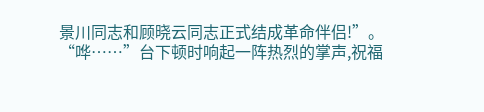景川同志和顾晓云同志正式结成革命伴侣!”。
“哗……”台下顿时响起一阵热烈的掌声,祝福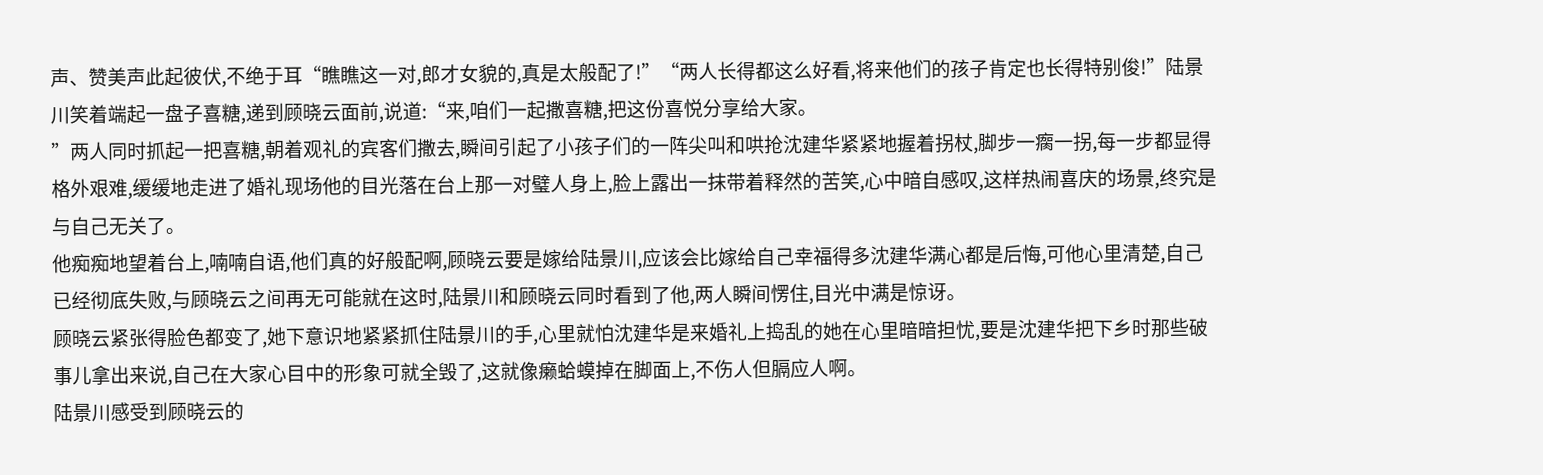声、赞美声此起彼伏,不绝于耳“瞧瞧这一对,郎才女貌的,真是太般配了!”“两人长得都这么好看,将来他们的孩子肯定也长得特别俊!”陆景川笑着端起一盘子喜糖,递到顾晓云面前,说道:“来,咱们一起撒喜糖,把这份喜悦分享给大家。
”两人同时抓起一把喜糖,朝着观礼的宾客们撒去,瞬间引起了小孩子们的一阵尖叫和哄抢沈建华紧紧地握着拐杖,脚步一瘸一拐,每一步都显得格外艰难,缓缓地走进了婚礼现场他的目光落在台上那一对璧人身上,脸上露出一抹带着释然的苦笑,心中暗自感叹,这样热闹喜庆的场景,终究是与自己无关了。
他痴痴地望着台上,喃喃自语,他们真的好般配啊,顾晓云要是嫁给陆景川,应该会比嫁给自己幸福得多沈建华满心都是后悔,可他心里清楚,自己已经彻底失败,与顾晓云之间再无可能就在这时,陆景川和顾晓云同时看到了他,两人瞬间愣住,目光中满是惊讶。
顾晓云紧张得脸色都变了,她下意识地紧紧抓住陆景川的手,心里就怕沈建华是来婚礼上捣乱的她在心里暗暗担忧,要是沈建华把下乡时那些破事儿拿出来说,自己在大家心目中的形象可就全毁了,这就像癞蛤蟆掉在脚面上,不伤人但膈应人啊。
陆景川感受到顾晓云的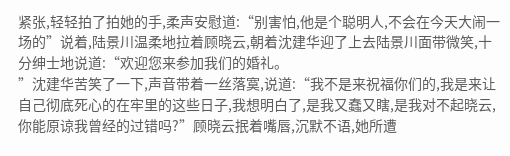紧张,轻轻拍了拍她的手,柔声安慰道:“别害怕,他是个聪明人,不会在今天大闹一场的”说着,陆景川温柔地拉着顾晓云,朝着沈建华迎了上去陆景川面带微笑,十分绅士地说道:“欢迎您来参加我们的婚礼。
”沈建华苦笑了一下,声音带着一丝落寞,说道:“我不是来祝福你们的,我是来让自己彻底死心的在牢里的这些日子,我想明白了,是我又蠢又瞎,是我对不起晓云,你能原谅我曾经的过错吗?”顾晓云抿着嘴唇,沉默不语,她所遭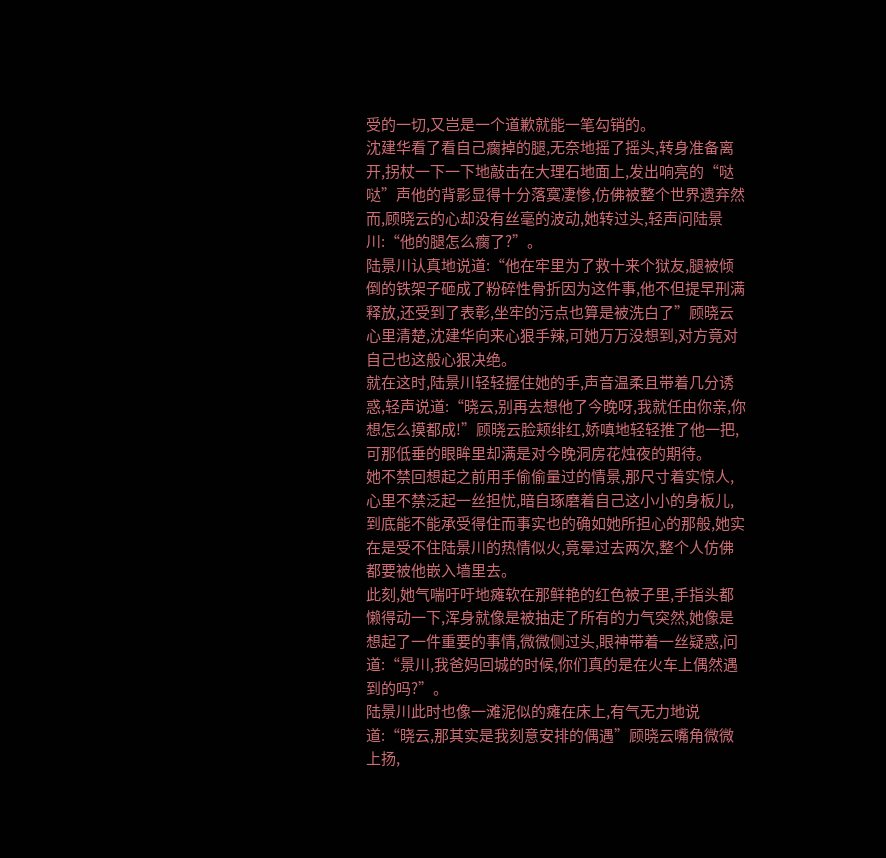受的一切,又岂是一个道歉就能一笔勾销的。
沈建华看了看自己瘸掉的腿,无奈地摇了摇头,转身准备离开,拐杖一下一下地敲击在大理石地面上,发出响亮的“哒哒”声他的背影显得十分落寞凄惨,仿佛被整个世界遗弃然而,顾晓云的心却没有丝毫的波动,她转过头,轻声问陆景川:“他的腿怎么瘸了?”。
陆景川认真地说道:“他在牢里为了救十来个狱友,腿被倾倒的铁架子砸成了粉碎性骨折因为这件事,他不但提早刑满释放,还受到了表彰,坐牢的污点也算是被洗白了”顾晓云心里清楚,沈建华向来心狠手辣,可她万万没想到,对方竟对自己也这般心狠决绝。
就在这时,陆景川轻轻握住她的手,声音温柔且带着几分诱惑,轻声说道:“晓云,别再去想他了今晚呀,我就任由你亲,你想怎么摸都成!”顾晓云脸颊绯红,娇嗔地轻轻推了他一把,可那低垂的眼眸里却满是对今晚洞房花烛夜的期待。
她不禁回想起之前用手偷偷量过的情景,那尺寸着实惊人,心里不禁泛起一丝担忧,暗自琢磨着自己这小小的身板儿,到底能不能承受得住而事实也的确如她所担心的那般,她实在是受不住陆景川的热情似火,竟晕过去两次,整个人仿佛都要被他嵌入墙里去。
此刻,她气喘吁吁地瘫软在那鲜艳的红色被子里,手指头都懒得动一下,浑身就像是被抽走了所有的力气突然,她像是想起了一件重要的事情,微微侧过头,眼神带着一丝疑惑,问道:“景川,我爸妈回城的时候,你们真的是在火车上偶然遇到的吗?”。
陆景川此时也像一滩泥似的瘫在床上,有气无力地说道:“晓云,那其实是我刻意安排的偶遇”顾晓云嘴角微微上扬,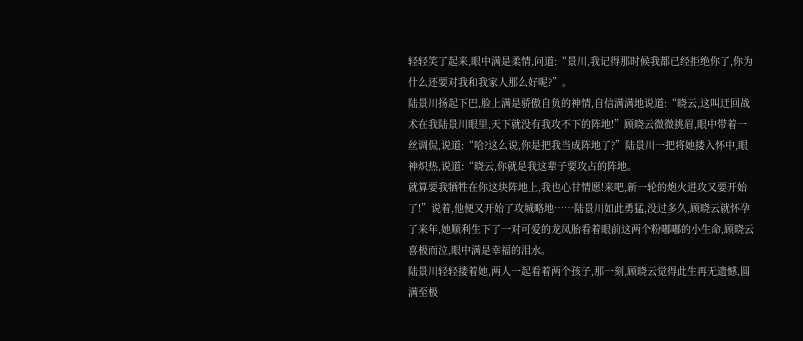轻轻笑了起来,眼中满是柔情,问道:“景川,我记得那时候我都已经拒绝你了,你为什么还要对我和我家人那么好呢?”。
陆景川扬起下巴,脸上满是骄傲自负的神情,自信满满地说道:“晓云,这叫迂回战术在我陆景川眼里,天下就没有我攻不下的阵地!”顾晓云微微挑眉,眼中带着一丝调侃,说道:“哈?这么说,你是把我当成阵地了?”陆景川一把将她搂入怀中,眼神炽热,说道:“晓云,你就是我这辈子要攻占的阵地。
就算要我牺牲在你这块阵地上,我也心甘情愿!来吧,新一轮的炮火进攻又要开始了!”说着,他便又开始了攻城略地……陆景川如此勇猛,没过多久,顾晓云就怀孕了来年,她顺利生下了一对可爱的龙凤胎看着眼前这两个粉嘟嘟的小生命,顾晓云喜极而泣,眼中满是幸福的泪水。
陆景川轻轻搂着她,两人一起看着两个孩子,那一刻,顾晓云觉得此生再无遗憾,圆满至极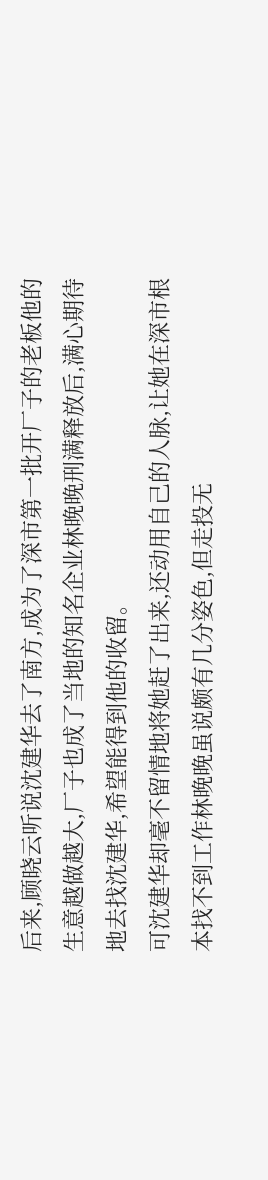后来,顾晓云听说沈建华去了南方,成为了深市第一批开厂子的老板他的生意越做越大,厂子也成了当地的知名企业林晚晚刑满释放后,满心期待地去找沈建华,希望能得到他的收留。
可沈建华却毫不留情地将她赶了出来,还动用自己的人脉,让她在深市根本找不到工作林晚晚虽说颇有几分姿色,但走投无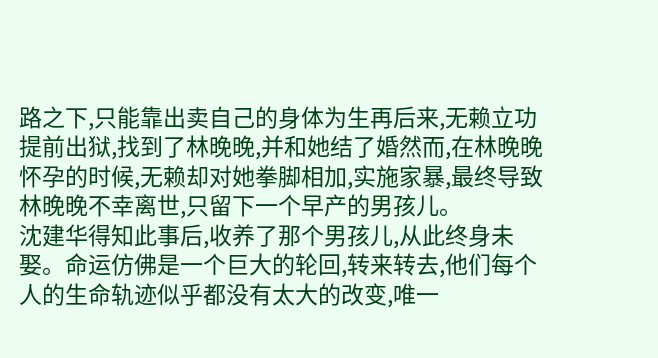路之下,只能靠出卖自己的身体为生再后来,无赖立功提前出狱,找到了林晚晚,并和她结了婚然而,在林晚晚怀孕的时候,无赖却对她拳脚相加,实施家暴,最终导致林晚晚不幸离世,只留下一个早产的男孩儿。
沈建华得知此事后,收养了那个男孩儿,从此终身未娶。命运仿佛是一个巨大的轮回,转来转去,他们每个人的生命轨迹似乎都没有太大的改变,唯一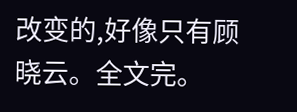改变的,好像只有顾晓云。全文完。